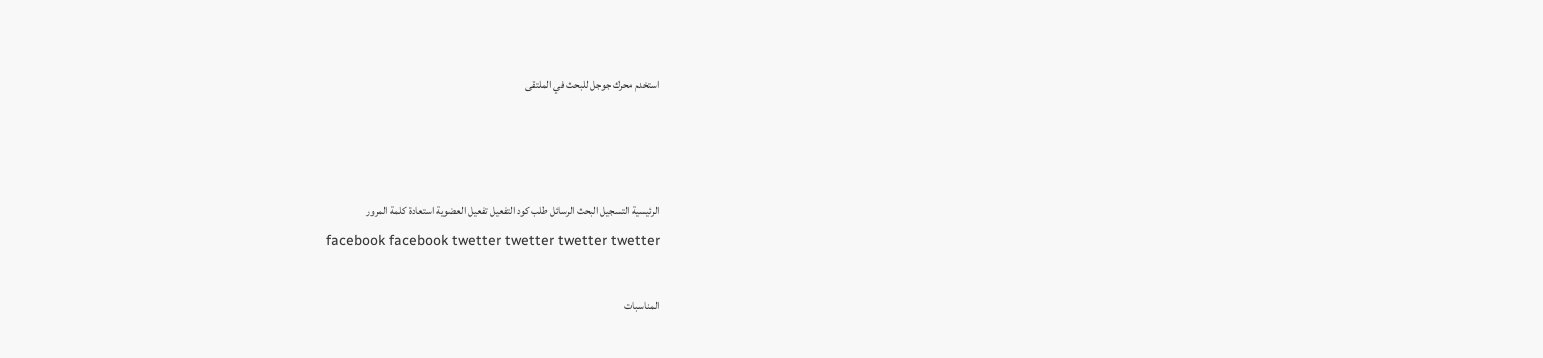استخدم محرك جوجل للبحث في الملتقى



الرئيسية التسجيل البحث الرسائل طلب كود التفعيل تفعيل العضوية استعادة كلمة المرور
facebook facebook twetter twetter twetter twetter

المناسبات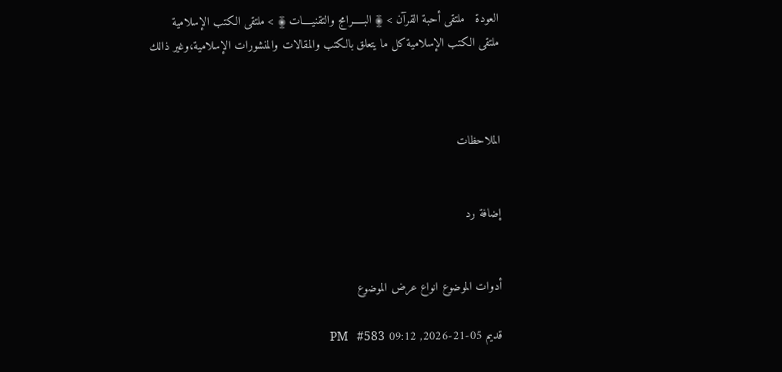العودة   ملتقى أحبة القرآن > ۩ البـــــرامج والتقنيــــات ۩ > ملتقى الكتب الإسلامية
ملتقى الكتب الإسلامية كل ما يتعلق بالكتب والمقالات والمنشورات الإسلامية،وغير ذالك



الملاحظات


إضافة رد


أدوات الموضوع انواع عرض الموضوع

قديم 05-21-2026, 09:12 PM   #583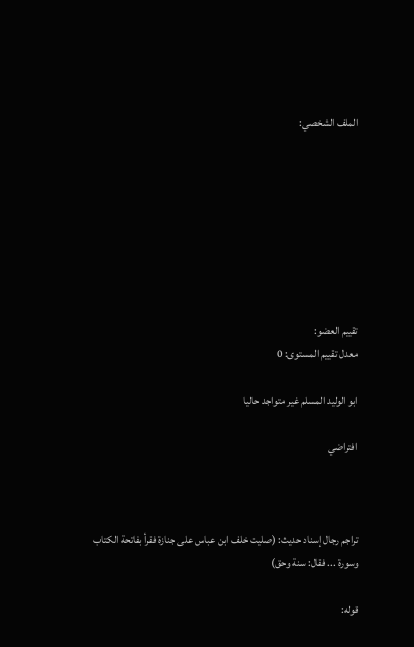الملف الشخصي:








تقييم العضو:
معدل تقييم المستوى: 0

ابو الوليد المسلم غير متواجد حاليا

افتراضي



تراجم رجال إسناد حديث: (صليت خلف ابن عباس على جنازة فقرأ بفاتحة الكتاب وسورة ... فقال: سنة وحق)

قوله: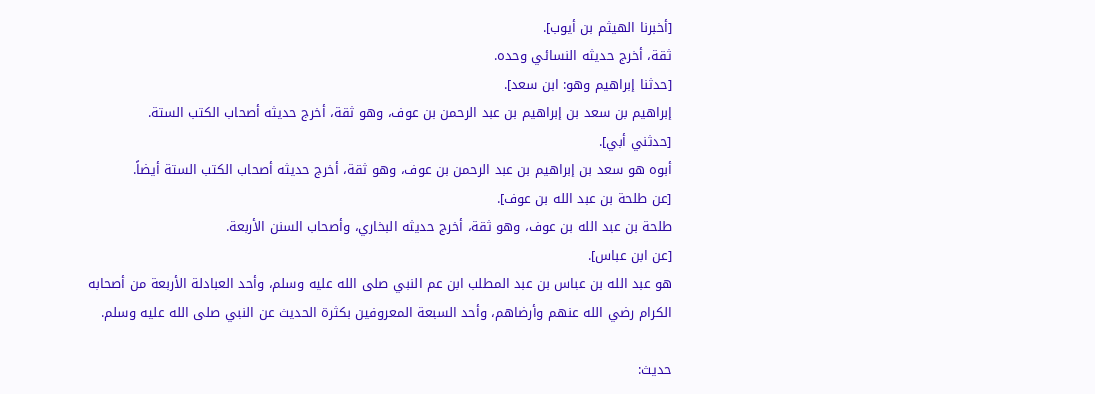[أخبرنا الهيثم بن أيوب].
ثقة، أخرج حديثه النسائي وحده.
[حدثنا إبراهيم وهو: ابن سعد].
إبراهيم بن سعد بن إبراهيم بن عبد الرحمن بن عوف، وهو ثقة، أخرج حديثه أصحاب الكتب الستة.
[حدثني أبي].
أبوه هو سعد بن إبراهيم بن عبد الرحمن بن عوف، وهو ثقة، أخرج حديثه أصحاب الكتب الستة أيضاً.
[عن طلحة بن عبد الله بن عوف].
طلحة بن عبد الله بن عوف، وهو ثقة، أخرج حديثه البخاري، وأصحاب السنن الأربعة.
[عن ابن عباس].
هو عبد الله بن عباس بن عبد المطلب ابن عم النبي صلى الله عليه وسلم، وأحد العبادلة الأربعة من أصحابه الكرام رضي الله عنهم وأرضاهم، وأحد السبعة المعروفين بكثرة الحديث عن النبي صلى الله عليه وسلم.

حديث: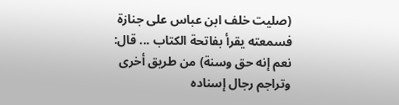(صليت خلف ابن عباس على جنازة فسمعته يقرأ بفاتحة الكتاب ... قال: نعم إنه حق وسنة) من طريق أخرى وتراجم رجال إسناده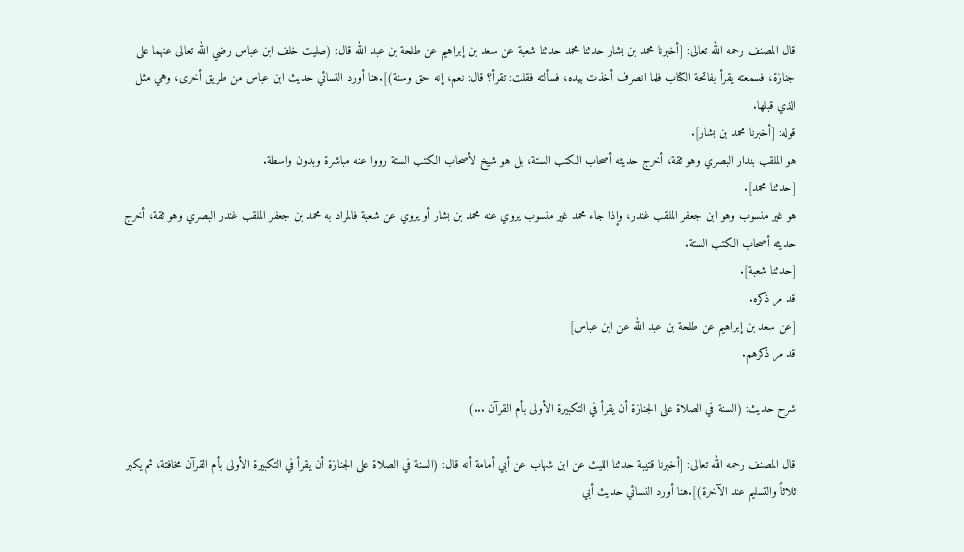قال المصنف رحمه الله تعالى: [أخبرنا محمد بن بشار حدثنا محمد حدثنا شعبة عن سعد بن إبراهيم عن طلحة بن عبد الله قال: (صليت خلف ابن عباس رضي الله تعالى عنهما على جنازة، فسمعته يقرأ بفاتحة الكتاب فلما انصرف أخذت بيده، فسألته فقلت: تقرأ؟ قال: نعم، إنه حق وسنة)].هنا أورد النسائي حديث ابن عباس من طريق أخرى، وهي مثل الذي قبلها.
قوله: [أخبرنا محمد بن بشار].
هو الملقب بندار البصري وهو ثقة، أخرج حديثه أصحاب الكتب الستة، بل هو شيخ لأصحاب الكتب الستة رووا عنه مباشرة وبدون واسطة.
[حدثنا محمد].
هو غير منسوب وهو ابن جعفر الملقب غندر، وإذا جاء محمد غير منسوب يروي عنه محمد بن بشار أو يروي عن شعبة فالمراد به محمد بن جعفر الملقب غندر البصري وهو ثقة، أخرج حديثه أصحاب الكتب الستة.
[حدثنا شعبة].
قد مر ذكره.
[عن سعد بن إبراهيم عن طلحة بن عبد الله عن ابن عباس]
قد مر ذكرهم.

شرح حديث: (السنة في الصلاة على الجنازة أن يقرأ في التكبيرة الأولى بأم القرآن ...)

قال المصنف رحمه الله تعالى: [أخبرنا قتيبة حدثنا الليث عن ابن شهاب عن أبي أمامة أنه قال: (السنة في الصلاة على الجنازة أن يقرأ في التكبيرة الأولى بأم القرآن مخافتة، ثم يكبر ثلاثاً والتسليم عند الآخرة)].هنا أورد النسائي حديث أبي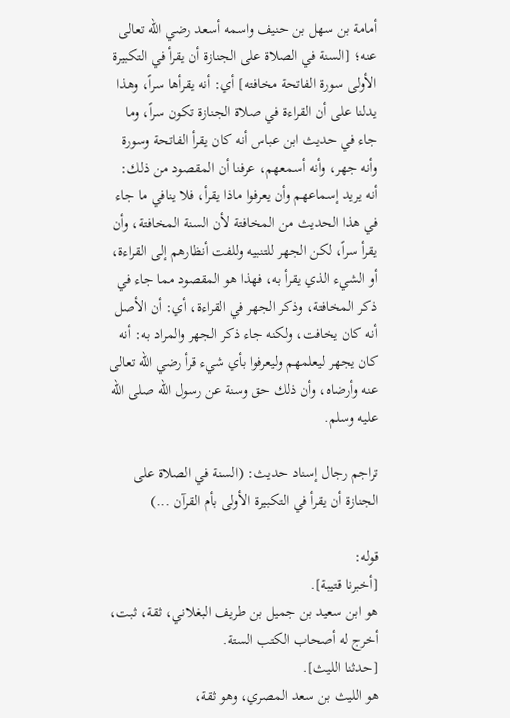أمامة بن سهل بن حنيف واسمه أسعد رضي الله تعالى عنه؛ [السنة في الصلاة على الجنازة أن يقرأ في التكبيرة الأولى سورة الفاتحة مخافته] أي: أنه يقرأها سراً، وهذا يدلنا على أن القراءة في صلاة الجنازة تكون سراً، وما جاء في حديث ابن عباس أنه كان يقرأ الفاتحة وسورة وأنه جهر، وأنه أسمعهم، عرفنا أن المقصود من ذلك: أنه يريد إسماعهم وأن يعرفوا ماذا يقرأ، فلا ينافي ما جاء في هذا الحديث من المخافتة لأن السنة المخافتة، وأن يقرأ سراً، لكن الجهر للتنبيه وللفت أنظارهم إلى القراءة، أو الشيء الذي يقرأ به، فهذا هو المقصود مما جاء في ذكر المخافتة، وذكر الجهر في القراءة، أي: أن الأصل أنه كان يخافت، ولكنه جاء ذكر الجهر والمراد به: أنه كان يجهر ليعلمهم وليعرفوا بأي شيء قرأ رضي الله تعالى عنه وأرضاه، وأن ذلك حق وسنة عن رسول الله صلى الله عليه وسلم.

تراجم رجال إسناد حديث: (السنة في الصلاة على الجنازة أن يقرأ في التكبيرة الأولى بأم القرآن ...)

قوله:
[أخبرنا قتيبة].
هو ابن سعيد بن جميل بن طريف البغلاني، ثقة، ثبت، أخرج له أصحاب الكتب الستة.
[حدثنا الليث].
هو الليث بن سعد المصري، وهو ثقة،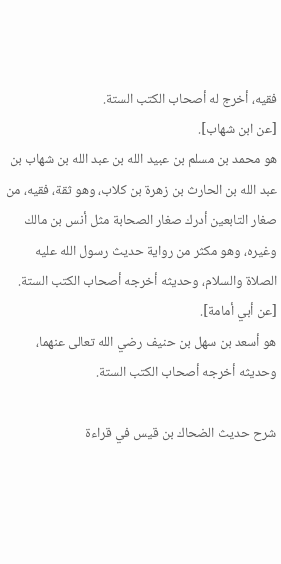فقيه، أخرج له أصحاب الكتب الستة.
[عن ابن شهاب].
هو محمد بن مسلم بن عبيد الله بن عبد الله بن شهاب بن عبد الله بن الحارث بن زهرة بن كلاب، وهو ثقة، فقيه، من صغار التابعين أدرك صغار الصحابة مثل أنس بن مالك وغيره، وهو مكثر من رواية حديث رسول الله عليه الصلاة والسلام، وحديثه أخرجه أصحاب الكتب الستة.
[عن أبي أمامة].
هو أسعد بن سهل بن حنيف رضي الله تعالى عنهما، وحديثه أخرجه أصحاب الكتب الستة.

شرح حديث الضحاك بن قيس في قراءة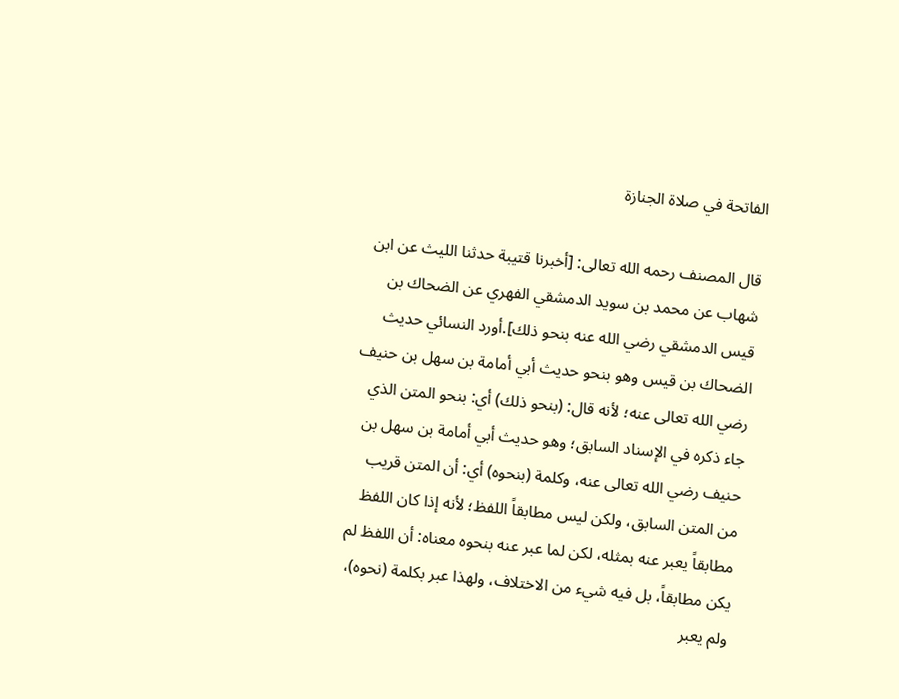الفاتحة في صلاة الجنازة

قال المصنف رحمه الله تعالى: [أخبرنا قتيبة حدثنا الليث عن ابن شهاب عن محمد بن سويد الدمشقي الفهري عن الضحاك بن قيس الدمشقي رضي الله عنه بنحو ذلك].أورد النسائي حديث الضحاك بن قيس وهو بنحو حديث أبي أمامة بن سهل بن حنيف رضي الله تعالى عنه؛ لأنه قال: (بنحو ذلك) أي: بنحو المتن الذي جاء ذكره في الإسناد السابق؛ وهو حديث أبي أمامة بن سهل بن حنيف رضي الله تعالى عنه، وكلمة (بنحوه) أي: أن المتن قريب من المتن السابق، ولكن ليس مطابقاً اللفظ؛ لأنه إذا كان اللفظ مطابقاً يعبر عنه بمثله، لكن لما عبر عنه بنحوه معناه: أن اللفظ لم يكن مطابقاً، بل فيه شيء من الاختلاف، ولهذا عبر بكلمة (نحوه)، ولم يعبر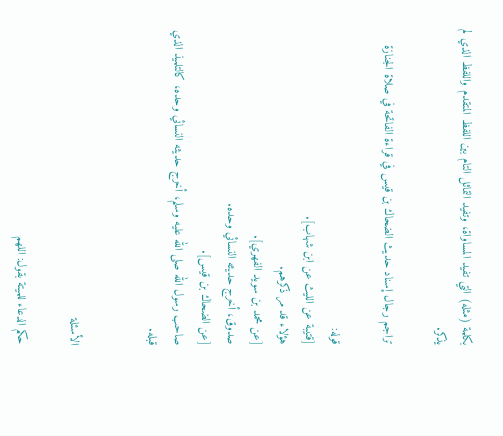بكلمة (مثله) التي تفيد المساواة، وتفيد التماثل التام بين اللفظ المتقدم واللفظ الذي لم يذكر.

تراجم رجال إسناد حديث الضحاك بن قيس في قراءة الفاتحة في صلاة الجنازة

قوله:
[قتيبة عن الليث عن ابن شهاب].
هؤلاء قد مر ذكرهم.
[عن محمد بن سويد الفهري].
صدوق، أخرج حديثه النسائي وحده.
[عن الضحاك بن قيس].
صاحب رسول الله صلى الله عليه وسلم، أخرج حديثه النسائي وحده، كالتلميذ الذي قبله.


الأسئلة

حكم الدعاء للميتة بقول: اللهم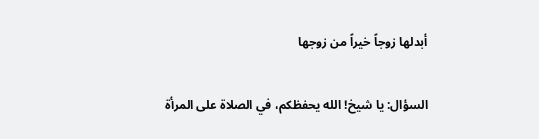أبدلها زوجاً خيراً من زوجها

السؤال: يا شيخ! الله يحفظكم، في الصلاة على المرأة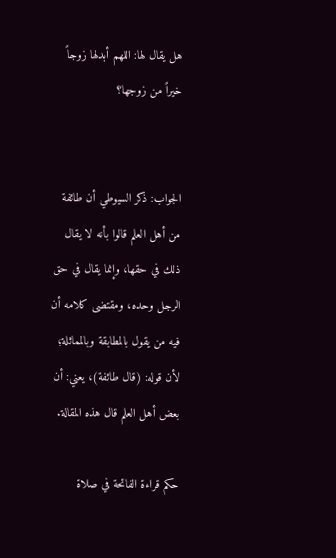هل يقال لها: اللهم أبدلها زوجاً خيراً من زوجها؟


الجواب: ذكر السيوطي أن طائفة من أهل العلم قالوا بأنه لا يقال ذلك في حقها، وإنما يقال في حق الرجل وحده، ومقتضى كلامه أن فيه من يقول بالمطابقة وبالمماثلة؛ لأن قوله: (قال طائفة)، يعني: أن بعض أهل العلم قال هذه المقالة.

حكم قراءة الفاتحة في صلاة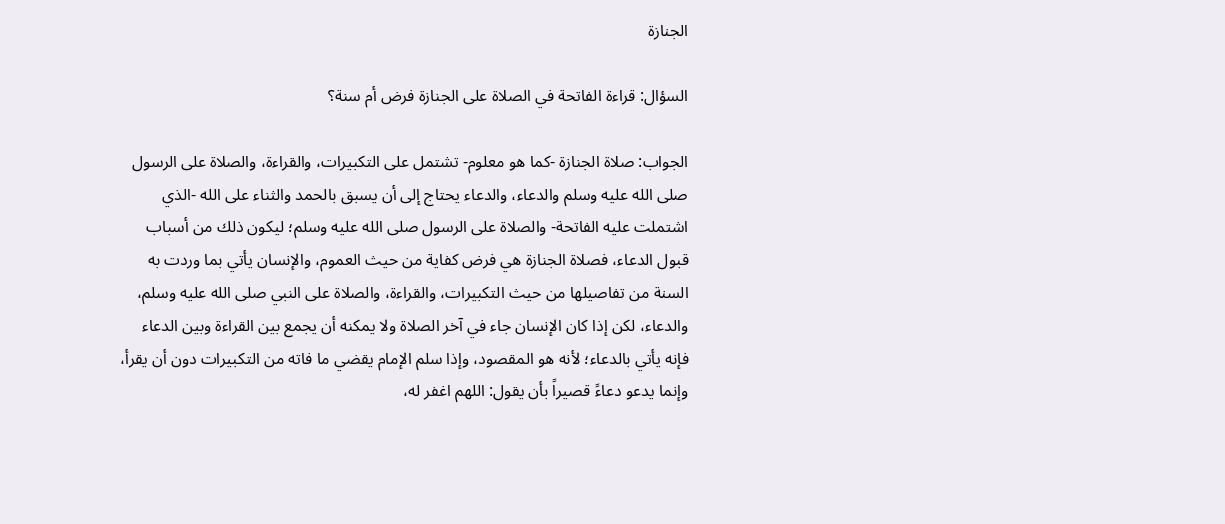الجنازة

السؤال: قراءة الفاتحة في الصلاة على الجنازة فرض أم سنة؟

الجواب: صلاة الجنازة -كما هو معلوم- تشتمل على التكبيرات، والقراءة، والصلاة على الرسول صلى الله عليه وسلم والدعاء، والدعاء يحتاج إلى أن يسبق بالحمد والثناء على الله -الذي اشتملت عليه الفاتحة- والصلاة على الرسول صلى الله عليه وسلم؛ ليكون ذلك من أسباب قبول الدعاء، فصلاة الجنازة هي فرض كفاية من حيث العموم، والإنسان يأتي بما وردت به السنة من تفاصيلها من حيث التكبيرات، والقراءة، والصلاة على النبي صلى الله عليه وسلم، والدعاء، لكن إذا كان الإنسان جاء في آخر الصلاة ولا يمكنه أن يجمع بين القراءة وبين الدعاء فإنه يأتي بالدعاء؛ لأنه هو المقصود، وإذا سلم الإمام يقضي ما فاته من التكبيرات دون أن يقرأ، وإنما يدعو دعاءً قصيراً بأن يقول: اللهم اغفر له،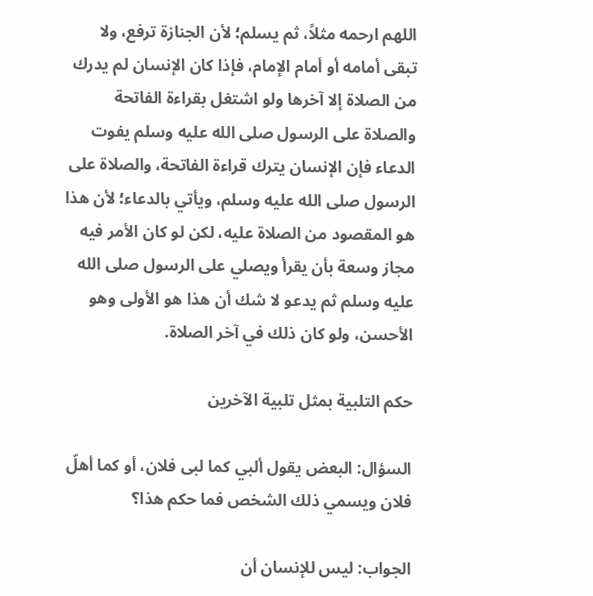اللهم ارحمه مثلاً، ثم يسلم؛ لأن الجنازة ترفع، ولا تبقى أمامه أو أمام الإمام، فإذا كان الإنسان لم يدرك من الصلاة إلا آخرها ولو اشتغل بقراءة الفاتحة والصلاة على الرسول صلى الله عليه وسلم يفوت الدعاء فإن الإنسان يترك قراءة الفاتحة، والصلاة على الرسول صلى الله عليه وسلم، ويأتي بالدعاء؛ لأن هذا هو المقصود من الصلاة عليه، لكن لو كان الأمر فيه مجاز وسعة بأن يقرأ ويصلي على الرسول صلى الله عليه وسلم ثم يدعو لا شك أن هذا هو الأولى وهو الأحسن، ولو كان ذلك في آخر الصلاة.

حكم التلبية بمثل تلبية الآخرين

السؤال: البعض يقول ألبي كما لبى فلان، أو كما أهلّ فلان ويسمي ذلك الشخص فما حكم هذا؟

الجواب: ليس للإنسان أن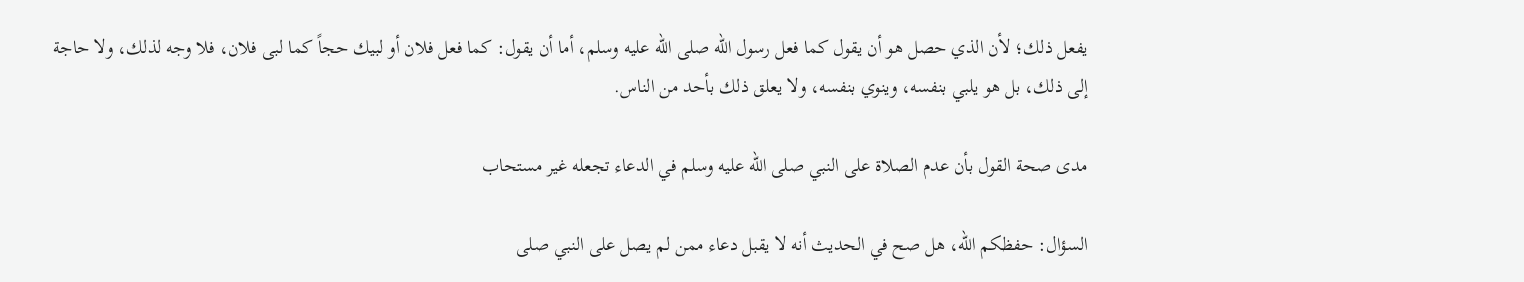يفعل ذلك؛ لأن الذي حصل هو أن يقول كما فعل رسول الله صلى الله عليه وسلم، أما أن يقول: كما فعل فلان أو لبيك حجاً كما لبى فلان، فلا وجه لذلك، ولا حاجة إلى ذلك، بل هو يلبي بنفسه، وينوي بنفسه، ولا يعلق ذلك بأحد من الناس.

مدى صحة القول بأن عدم الصلاة على النبي صلى الله عليه وسلم في الدعاء تجعله غير مستحاب

السؤال: حفظكم الله، هل صح في الحديث أنه لا يقبل دعاء ممن لم يصل على النبي صلى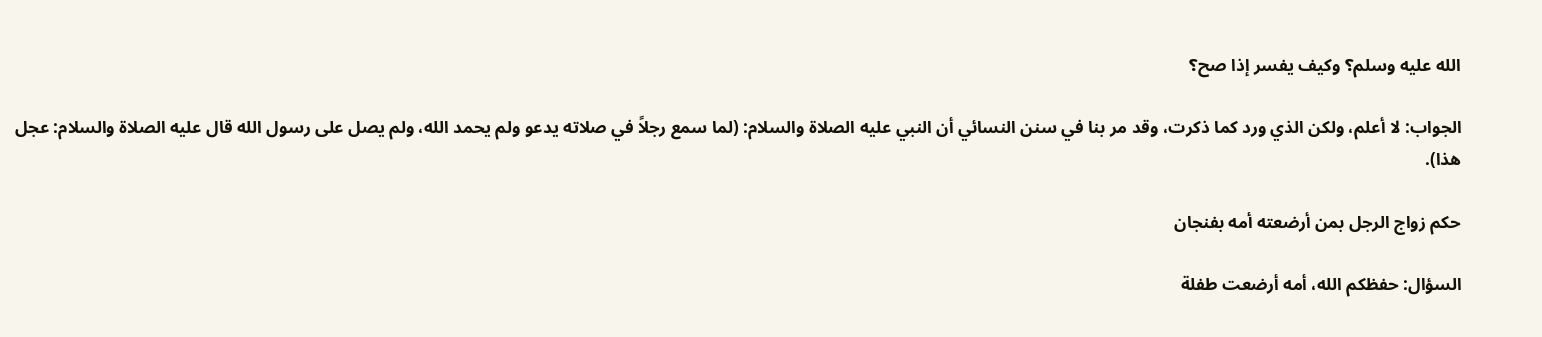الله عليه وسلم؟ وكيف يفسر إذا صح؟

الجواب: لا أعلم، ولكن الذي ورد كما ذكرت، وقد مر بنا في سنن النسائي أن النبي عليه الصلاة والسلام: (لما سمع رجلاً في صلاته يدعو ولم يحمد الله، ولم يصل على رسول الله قال عليه الصلاة والسلام: عجل هذا).

حكم زواج الرجل بمن أرضعته أمه بفنجان

السؤال: حفظكم الله، أمه أرضعت طفلة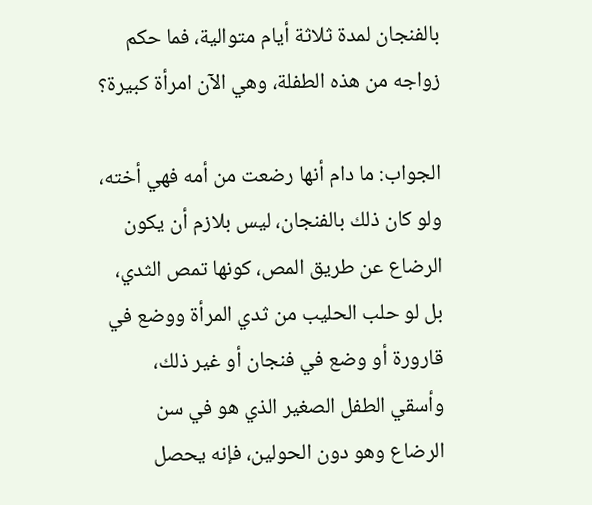بالفنجان لمدة ثلاثة أيام متوالية، فما حكم زواجه من هذه الطفلة، وهي الآن امرأة كبيرة؟

الجواب: ما دام أنها رضعت من أمه فهي أخته، ولو كان ذلك بالفنجان، ليس بلازم أن يكون الرضاع عن طريق المص، كونها تمص الثدي، بل لو حلب الحليب من ثدي المرأة ووضع في قارورة أو وضع في فنجان أو غير ذلك، وأسقي الطفل الصغير الذي هو في سن الرضاع وهو دون الحولين، فإنه يحصل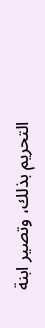التحريم بذلك، وتصير ابنة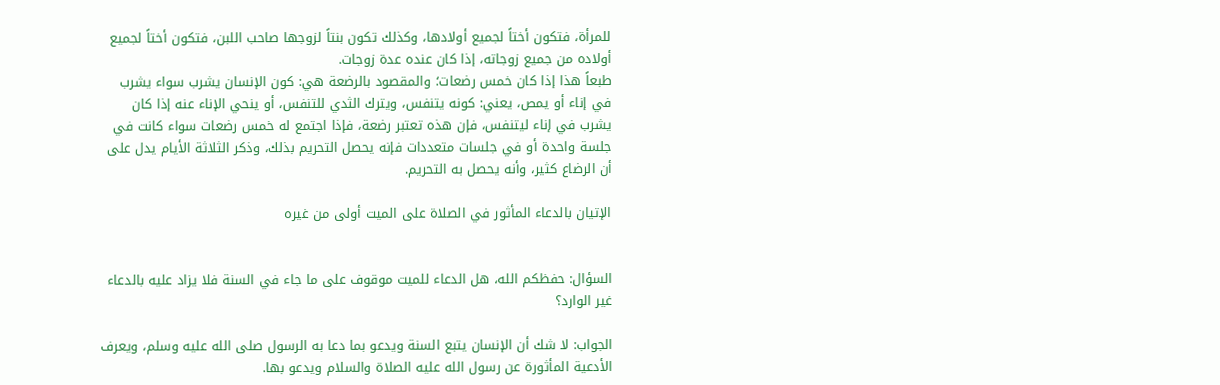للمرأة، فتكون أختاً لجميع أولادها، وكذلك تكون بنتاً لزوجها صاحب اللبن، فتكون أختاً لجميع أولاده من جميع زوجاته، إذا كان عنده عدة زوجات.
طبعاً هذا إذا كان خمس رضعات؛ والمقصود بالرضعة هي: كون الإنسان يشرب سواء يشرب في إناء أو يمص، يعني: كونه يتنفس، ويترك الثدي للتنفس، أو ينحي الإناء عنه إذا كان يشرب في إناء ليتنفس، فإن هذه تعتبر رضعة، فإذا اجتمع له خمس رضعات سواء كانت في جلسة واحدة أو في جلسات متعددات فإنه يحصل التحريم بذلك، وذكر الثلاثة الأيام يدل على أن الرضاع كثير، وأنه يحصل به التحريم.

الإتيان بالدعاء المأثور في الصلاة على الميت أولى من غيره


السؤال: حفظكم الله، هل الدعاء للميت موقوف على ما جاء في السنة فلا يزاد عليه بالدعاء غير الوارد؟

الجواب: لا شك أن الإنسان يتبع السنة ويدعو بما دعا به الرسول صلى الله عليه وسلم، ويعرف الأدعية المأثورة عن رسول الله عليه الصلاة والسلام ويدعو بها.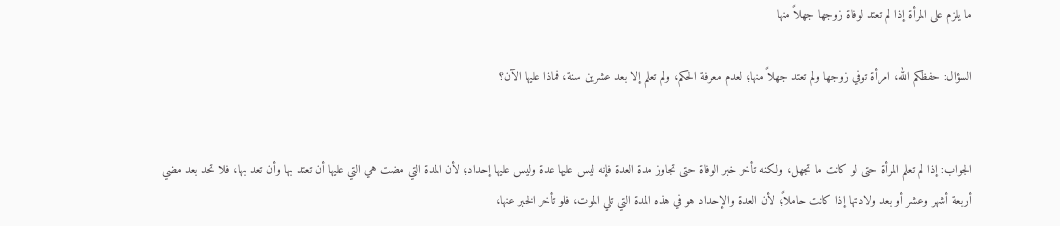ما يلزم على المرأة إذا لم تعتد لوفاة زوجها جهلاً منها

السؤال: حفظكم الله، امرأة توفي زوجها ولم تعتد جهلاً منها؛ لعدم معرفة الحكم، ولم تعلم إلا بعد عشرين سنة، فماذا عليها الآن؟


الجواب: إذا لم تعلم المرأة حتى لو كانت ما تجهل، ولكنه تأخر خبر الوفاة حتى تجاوز مدة العدة فإنه ليس عليها عدة وليس عليها إحداد؛ لأن المدة التي مضت هي التي عليها أن تعتد بها وأن تعد بها، فلا تحد بعد مضي أربعة أشهر وعشر أو بعد ولادتها إذا كانت حاملاً؛ لأن العدة والإحداد هو في هذه المدة التي تلي الموت، فلو تأخر الخبر عنها،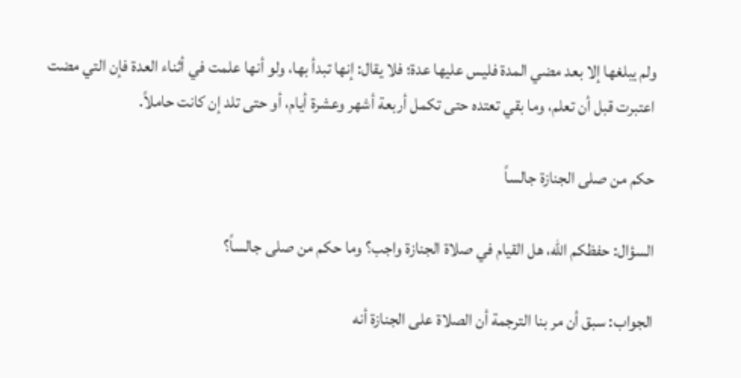ولم يبلغها إلا بعد مضي المدة فليس عليها عدة؛ فلا يقال: إنها تبدأ بها، ولو أنها علمت في أثناء العدة فإن التي مضت اعتبرت قبل أن تعلم، وما بقي تعتده حتى تكمل أربعة أشهر وعشرة أيام، أو حتى تلد إن كانت حاملاً.

حكم من صلى الجنازة جالساً

السؤال: حفظكم الله، هل القيام في صلاة الجنازة واجب؟ وما حكم من صلى جالساً؟

الجواب: سبق أن مر بنا الترجمة أن الصلاة على الجنازة أنه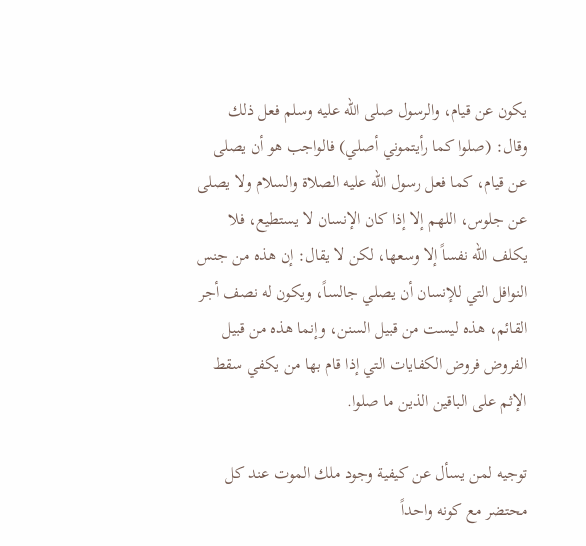يكون عن قيام، والرسول صلى الله عليه وسلم فعل ذلك وقال: (صلوا كما رأيتموني أصلي) فالواجب هو أن يصلى عن قيام، كما فعل رسول الله عليه الصلاة والسلام ولا يصلى عن جلوس، اللهم إلا إذا كان الإنسان لا يستطيع، فلا يكلف الله نفساً إلا وسعها، لكن لا يقال: إن هذه من جنس النوافل التي للإنسان أن يصلي جالساً، ويكون له نصف أجر القائم، هذه ليست من قبيل السنن، وإنما هذه من قبيل الفروض فروض الكفايات التي إذا قام بها من يكفي سقط الإثم على الباقين الذين ما صلوا.

توجيه لمن يسأل عن كيفية وجود ملك الموت عند كل محتضر مع كونه واحداً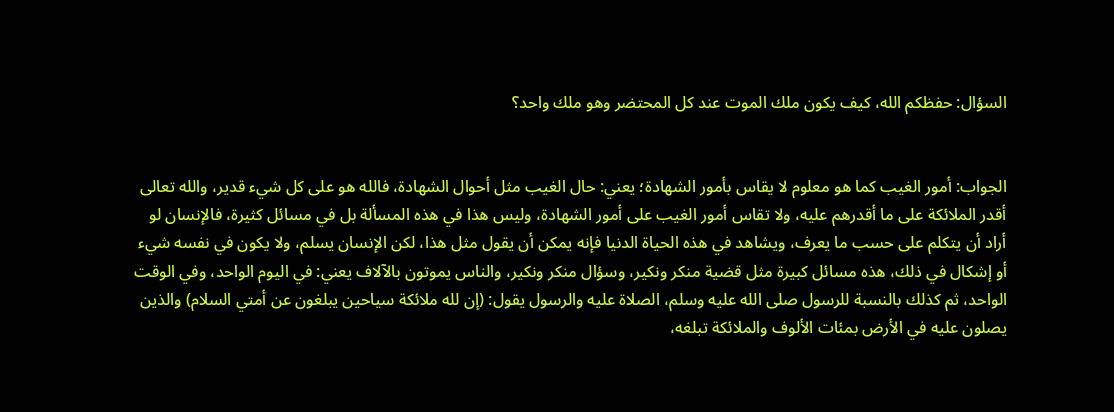السؤال: حفظكم الله، كيف يكون ملك الموت عند كل المحتضر وهو ملك واحد؟


الجواب: أمور الغيب كما هو معلوم لا يقاس بأمور الشهادة؛ يعني: حال الغيب مثل أحوال الشهادة، فالله هو على كل شيء قدير، والله تعالى أقدر الملائكة على ما أقدرهم عليه، ولا تقاس أمور الغيب على أمور الشهادة، وليس هذا في هذه المسألة بل في مسائل كثيرة، فالإنسان لو أراد أن يتكلم على حسب ما يعرف، ويشاهد في هذه الحياة الدنيا فإنه يمكن أن يقول مثل هذا، لكن الإنسان يسلم، ولا يكون في نفسه شيء أو إشكال في ذلك، هذه مسائل كبيرة مثل قضية منكر ونكير، وسؤال منكر ونكير، والناس يموتون بالآلاف يعني: في اليوم الواحد، وفي الوقت الواحد، ثم كذلك بالنسبة للرسول صلى الله عليه وسلم، الصلاة عليه والرسول يقول: (إن لله ملائكة سياحين يبلغون عن أمتي السلام) والذين يصلون عليه في الأرض بمئات الألوف والملائكة تبلغه،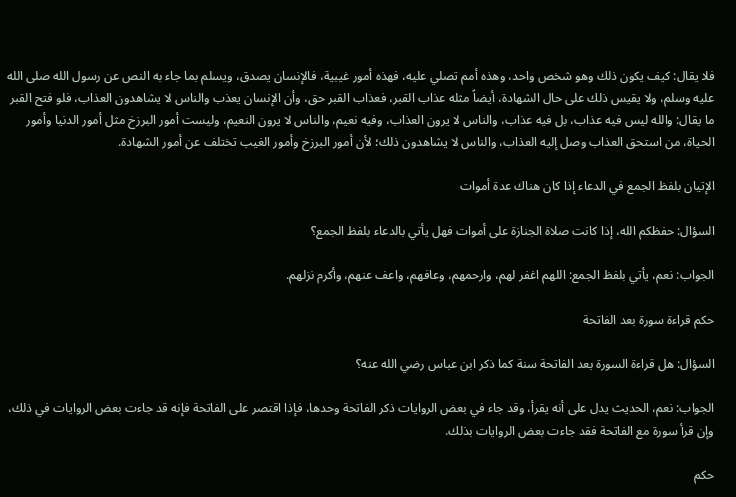فلا يقال: كيف يكون ذلك وهو شخص واحد، وهذه أمم تصلي عليه، فهذه أمور غيبية، فالإنسان يصدق، ويسلم بما جاء به النص عن رسول الله صلى الله عليه وسلم، ولا يقيس ذلك على حال الشهادة، أيضاً مثله عذاب القبر، فعذاب القبر حق، وأن الإنسان يعذب والناس لا يشاهدون العذاب، فلو فتح القبر ما يقال: والله ليس فيه عذاب، بل فيه عذاب، والناس لا يرون العذاب، وفيه نعيم، والناس لا يرون النعيم، وليست أمور البرزخ مثل أمور الدنيا وأمور الحياة، من استحق العذاب وصل إليه العذاب، والناس لا يشاهدون ذلك؛ لأن أمور البرزخ وأمور الغيب تختلف عن أمور الشهادة.

الإتيان بلفظ الجمع في الدعاء إذا كان هناك عدة أموات

السؤال: حفظكم الله، إذا كانت صلاة الجنازة على أموات فهل يأتي بالدعاء بلفظ الجمع؟

الجواب: نعم، يأتي بلفظ الجمع: اللهم اغفر لهم، وارحمهم، وعافهم، واعف عنهم، وأكرم نزلهم.

حكم قراءة سورة بعد الفاتحة

السؤال: هل قراءة السورة بعد الفاتحة سنة كما ذكر ابن عباس رضي الله عنه؟

الجواب: نعم، الحديث يدل على أنه يقرأ، وقد جاء في بعض الروايات ذكر الفاتحة وحدها، فإذا اقتصر على الفاتحة فإنه قد جاءت بعض الروايات في ذلك، وإن قرأ سورة مع الفاتحة فقد جاءت بعض الروايات بذلك.

حكم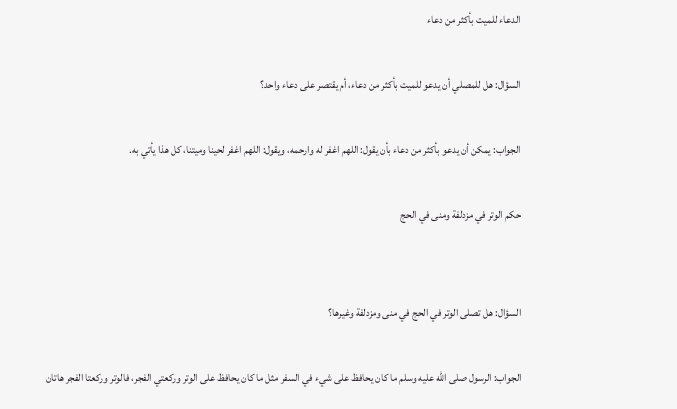الدعاء للميت بأكثر من دعاء

السؤال: هل للمصلي أن يدعو للميت بأكثر من دعاء، أم يقتصر على دعاء واحد؟

الجواب: يمكن أن يدعو بأكثر من دعاء بأن يقول: اللهم اغفر له وارحمه، ويقول: اللهم اغفر لحينا وميتنا، كل هذا يأتي به.

حكم الوتر في مزدلفة ومنى في الحج


السؤال: هل تصلى الوتر في الحج في منى ومزدلفة وغيرها؟

الجواب: الرسول صلى الله عليه وسلم ما كان يحافظ على شيء في السفر مثل ما كان يحافظ على الوتر وركعتي الفجر، فالوتر وركعتا الفجر هاتان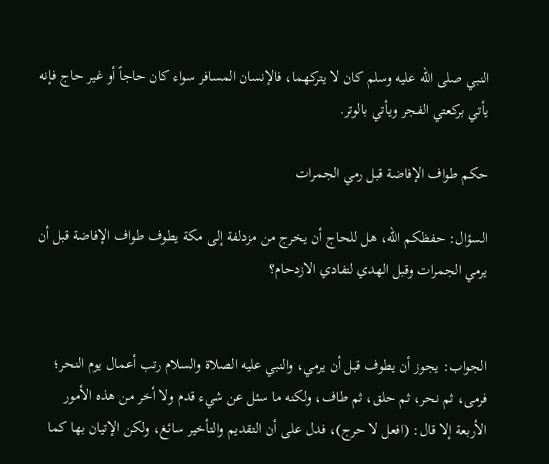النبي صلى الله عليه وسلم كان لا يتركهما، فالإنسان المسافر سواء كان حاجاً أو غير حاج فإنه يأتي بركعتي الفجر ويأتي بالوتر.

حكم طواف الإفاضة قبل رمي الجمرات

السؤال: حفظكم الله، هل للحاج أن يخرج من مزدلفة إلى مكة يطوف طواف الإفاضة قبل أن يرمي الجمرات وقبل الهدي لتفادي الازدحام؟


الجواب: يجوز أن يطوف قبل أن يرمي، والنبي عليه الصلاة والسلام رتب أعمال يوم النحر؛ فرمى، ثم نحر، ثم حلق، ثم طاف، ولكنه ما سئل عن شيء قدم ولا أخر من هذه الأمور الأربعة إلا قال: (افعل لا حرج)، فدل على أن التقديم والتأخير سائغ، ولكن الإتيان بها كما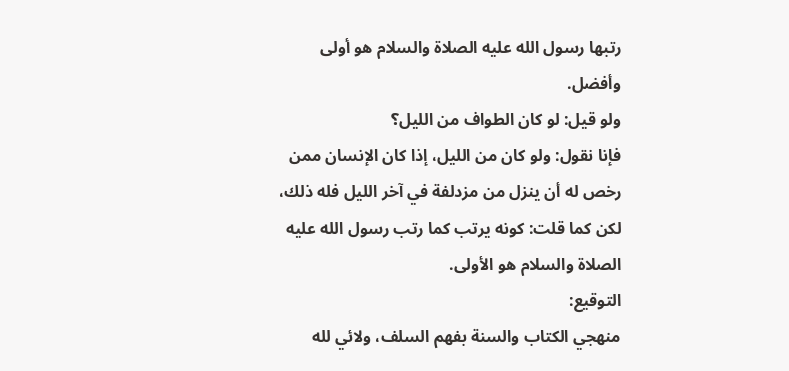رتبها رسول الله عليه الصلاة والسلام هو أولى وأفضل.
ولو قيل: لو كان الطواف من الليل؟
فإنا نقول: ولو كان من الليل، إذا كان الإنسان ممن رخص له أن ينزل من مزدلفة في آخر الليل فله ذلك، لكن كما قلت: كونه يرتب كما رتب رسول الله عليه الصلاة والسلام هو الأولى.
التوقيع:
منهجي الكتاب والسنة بفهم السلف، ولائي لله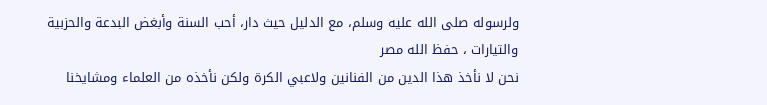ولرسوله صلى الله عليه وسلم، مع الدليل حيث دار، أحب السنة وأبغض البدعة والحزبية والتيارات ، حفظ الله مصر
نحن لا نأخذ هذا الدين من الفنانين ولاعبي الكرة ولكن نأخذه من العلماء ومشايخنا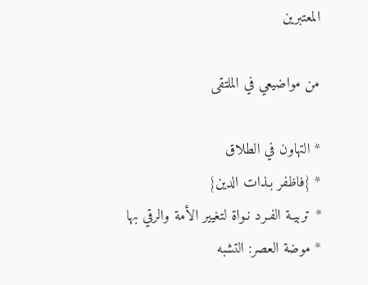المعتبرين

من مواضيعي في الملتقى

* التهاون في الطلاق
* {فاظفر بـذات الدين}
* تربيـة الفـرد نـواة لتغيير الأمة والرقي بها
* موضة العصر: التشبه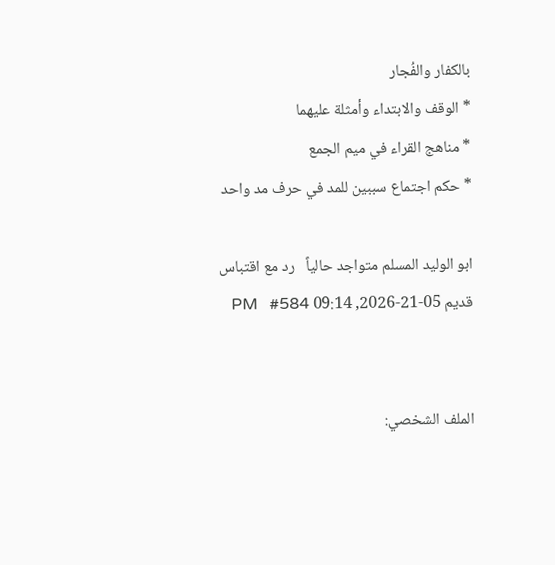بالكفار والفُجار
* الوقف والابتداء وأمثلة عليهما
* مناهج القراء في ميم الجمع
* حكم اجتماع سببين للمد في حرف مد واحد

ابو الوليد المسلم متواجد حالياً   رد مع اقتباس
قديم 05-21-2026, 09:14 PM   #584


الملف الشخصي: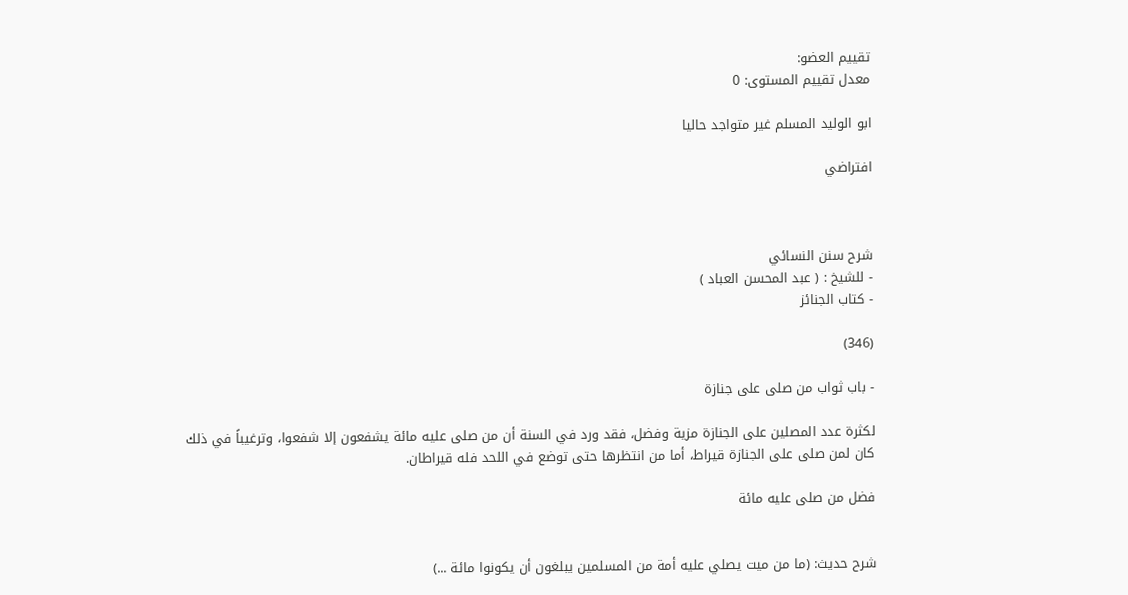تقييم العضو:
معدل تقييم المستوى: 0

ابو الوليد المسلم غير متواجد حاليا

افتراضي



شرح سنن النسائي
- للشيخ : ( عبد المحسن العباد )
- كتاب الجنائز

(346)

- باب ثواب من صلى على جنازة

لكثرة عدد المصلين على الجنازة مزية وفضل، فقد ورد في السنة أن من صلى عليه مائة يشفعون إلا شفعوا، وترغيباً في ذلك كان لمن صلى على الجنازة قيراط، أما من انتظرها حتى توضع في اللحد فله قيراطان.

فضل من صلى عليه مائة


شرح حديث: (ما من ميت يصلي عليه أمة من المسلمين يبلغون أن يكونوا مائة ...)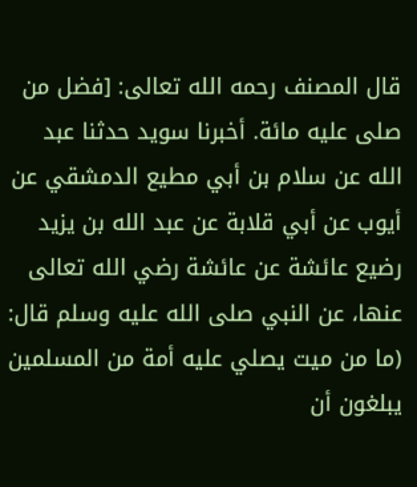قال المصنف رحمه الله تعالى: [فضل من صلى عليه مائة. أخبرنا سويد حدثنا عبد الله عن سلام بن أبي مطيع الدمشقي عن أيوب عن أبي قلابة عن عبد الله بن يزيد رضيع عائشة عن عائشة رضي الله تعالى عنها، عن النبي صلى الله عليه وسلم قال: (ما من ميت يصلي عليه أمة من المسلمين يبلغون أن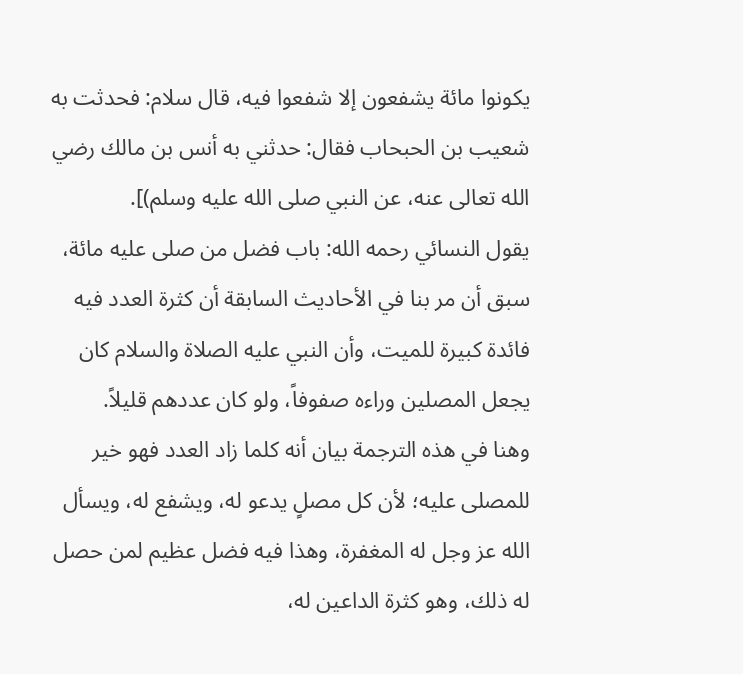يكونوا مائة يشفعون إلا شفعوا فيه، قال سلام: فحدثت به شعيب بن الحبحاب فقال: حدثني به أنس بن مالك رضي الله تعالى عنه، عن النبي صلى الله عليه وسلم)].
يقول النسائي رحمه الله: باب فضل من صلى عليه مائة، سبق أن مر بنا في الأحاديث السابقة أن كثرة العدد فيه فائدة كبيرة للميت، وأن النبي عليه الصلاة والسلام كان يجعل المصلين وراءه صفوفاً، ولو كان عددهم قليلاً.
وهنا في هذه الترجمة بيان أنه كلما زاد العدد فهو خير للمصلى عليه؛ لأن كل مصلٍ يدعو له، ويشفع له، ويسأل الله عز وجل له المغفرة، وهذا فيه فضل عظيم لمن حصل له ذلك، وهو كثرة الداعين له،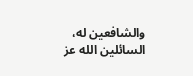والشافعين له، السائلين الله عز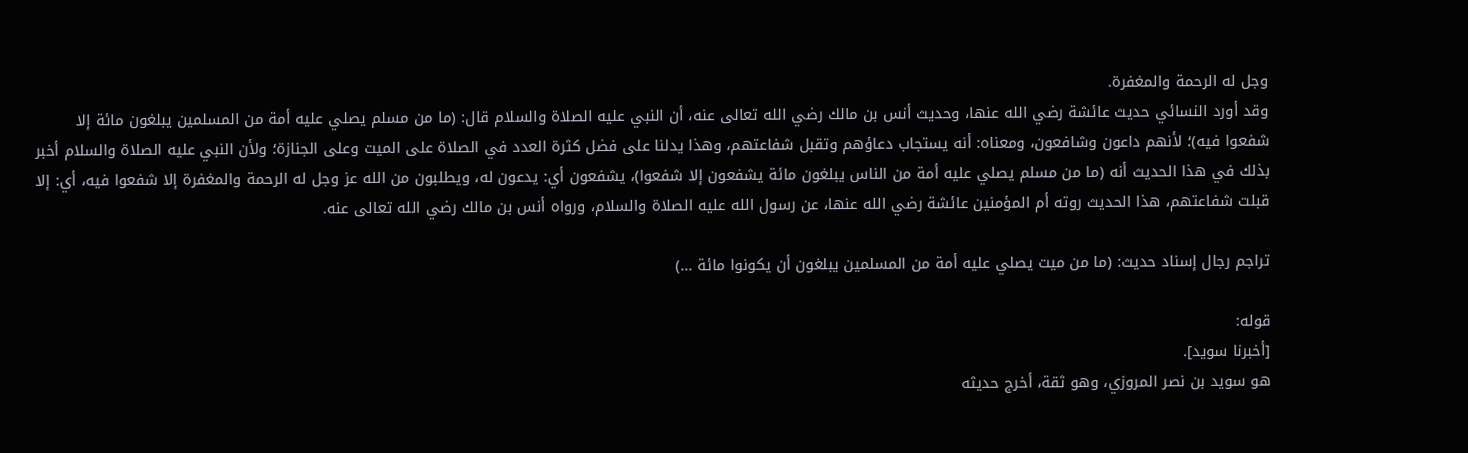وجل له الرحمة والمغفرة.
وقد أورد النسائي حديث عائشة رضي الله عنها، وحديث أنس بن مالك رضي الله تعالى عنه، أن النبي عليه الصلاة والسلام قال: (ما من مسلم يصلي عليه أمة من المسلمين يبلغون مائة إلا شفعوا فيه)؛ لأنهم داعون وشافعون، ومعناه: أنه يستجاب دعاؤهم وتقبل شفاعتهم، وهذا يدلنا على فضل كثرة العدد في الصلاة على الميت وعلى الجنازة؛ ولأن النبي عليه الصلاة والسلام أخبر بذلك في هذا الحديث أنه (ما من مسلم يصلي عليه أمة من الناس يبلغون مائة يشفعون إلا شفعوا)، يشفعون أي: يدعون له، ويطلبون من الله عز وجل له الرحمة والمغفرة إلا شفعوا فيه، أي: إلا قبلت شفاعتهم، هذا الحديث روته أم المؤمنين عائشة رضي الله عنها، عن رسول الله عليه الصلاة والسلام، ورواه أنس بن مالك رضي الله تعالى عنه.

تراجم رجال إسناد حديث: (ما من ميت يصلي عليه أمة من المسلمين يبلغون أن يكونوا مائة ...)

قوله:
[أخبرنا سويد].
هو سويد بن نصر المروزي، وهو ثقة، أخرج حديثه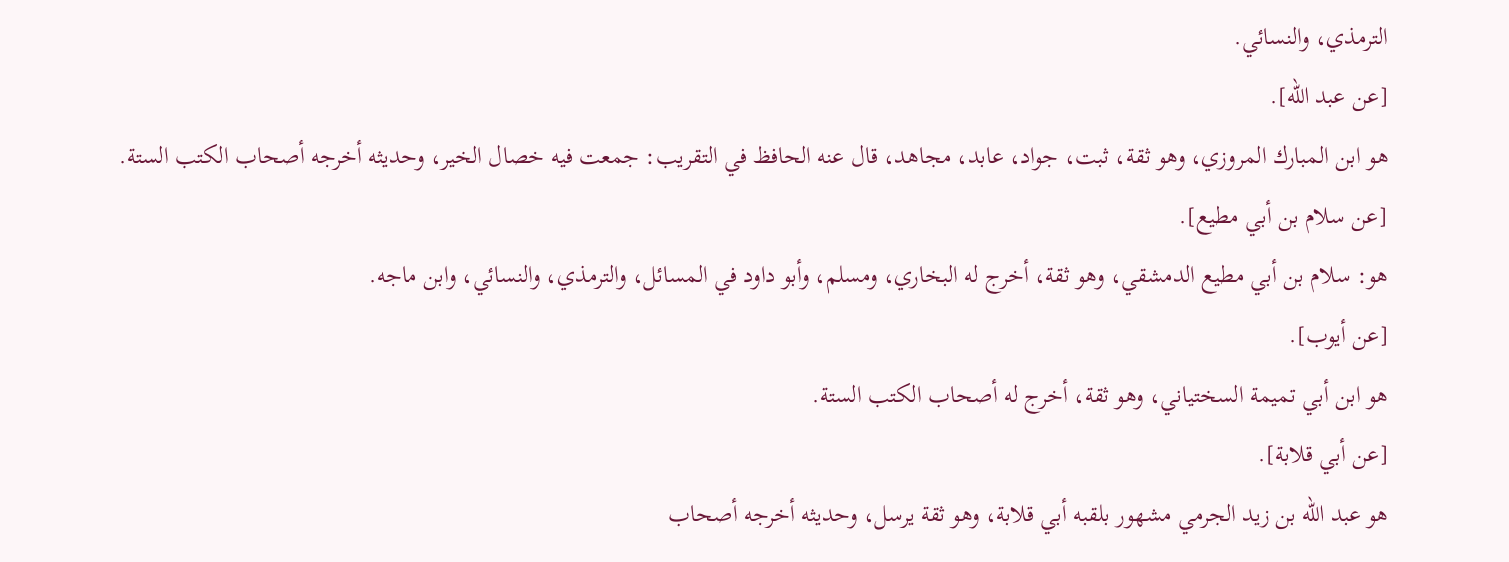الترمذي، والنسائي.
[عن عبد الله].
هو ابن المبارك المروزي، وهو ثقة، ثبت، جواد، عابد، مجاهد، قال عنه الحافظ في التقريب: جمعت فيه خصال الخير، وحديثه أخرجه أصحاب الكتب الستة.
[عن سلام بن أبي مطيع].
هو: سلام بن أبي مطيع الدمشقي، وهو ثقة، أخرج له البخاري، ومسلم، وأبو داود في المسائل، والترمذي، والنسائي، وابن ماجه.
[عن أيوب].
هو ابن أبي تميمة السختياني، وهو ثقة، أخرج له أصحاب الكتب الستة.
[عن أبي قلابة].
هو عبد الله بن زيد الجرمي مشهور بلقبه أبي قلابة، وهو ثقة يرسل، وحديثه أخرجه أصحاب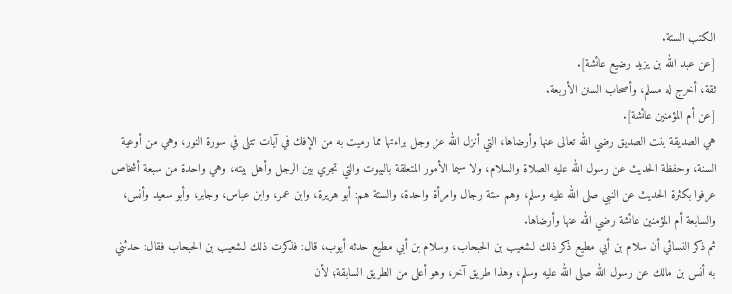الكتب الستة.
[عن عبد الله بن يزيد رضيع عائشة].
ثقة، أخرج له مسلم، وأصحاب السنن الأربعة.
[عن أم المؤمنين عائشة].
هي الصديقة بنت الصديق رضي الله تعالى عنها وأرضاها، التي أنزل الله عز وجل براءتها مما رميت به من الإفك في آيات تتلى في سورة النور، وهي من أوعية السنة، وحفظة الحديث عن رسول الله عليه الصلاة والسلام، ولا سيما الأمور المتعلقة بالبيوت والتي تجري بين الرجل وأهل بيته، وهي واحدة من سبعة أشخاص عرفوا بكثرة الحديث عن النبي صلى الله عليه وسلم، وهم ستة رجال وامرأة واحدة، والستة هم: أبو هريرة، وابن عمر، وابن عباس، وجابر، وأبو سعيد وأنس، والسابعة أم المؤمنين عائشة رضي الله عنها وأرضاها.
ثم ذكر النسائي أن سلام بن أبي مطيع ذكر ذلك لـشعيب بن الحبحاب، وسلام بن أبي مطيع حدثه أيوب، قال: فذكرت ذلك لـشعيب بن الحبحاب فقال: حدثني به أنس بن مالك عن رسول الله صلى الله عليه وسلم، وهذا طريق آخر، وهو أعلى من الطريق السابقة؛ لأن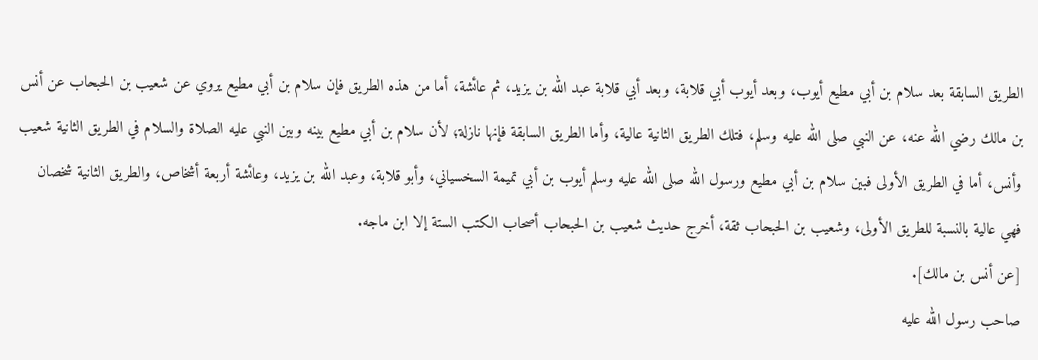الطريق السابقة بعد سلام بن أبي مطيع أيوب، وبعد أيوب أبي قلابة، وبعد أبي قلابة عبد الله بن يزيد، ثم عائشة، أما من هذه الطريق فإن سلام بن أبي مطيع يروي عن شعيب بن الحبحاب عن أنس بن مالك رضي الله عنه، عن النبي صلى الله عليه وسلم، فتلك الطريق الثانية عالية، وأما الطريق السابقة فإنها نازلة؛ لأن سلام بن أبي مطيع بينه وبين النبي عليه الصلاة والسلام في الطريق الثانية شعيب وأنس، أما في الطريق الأولى فبين سلام بن أبي مطيع ورسول الله صلى الله عليه وسلم أيوب بن أبي تميمة السخسياني، وأبو قلابة، وعبد الله بن يزيد، وعائشة أربعة أشخاص، والطريق الثانية شخصان فهي عالية بالنسبة للطريق الأولى، وشعيب بن الحبحاب ثقة، أخرج حديث شعيب بن الحبحاب أصحاب الكتب الستة إلا ابن ماجه.
[عن أنس بن مالك].
صاحب رسول الله عليه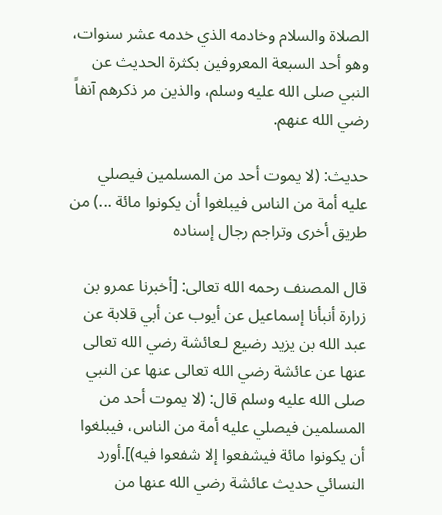الصلاة والسلام وخادمه الذي خدمه عشر سنوات، وهو أحد السبعة المعروفين بكثرة الحديث عن النبي صلى الله عليه وسلم، والذين مر ذكرهم آنفاً رضي الله عنهم.

حديث: (لا يموت أحد من المسلمين فيصلي عليه أمة من الناس فيبلغوا أن يكونوا مائة ...) من طريق أخرى وتراجم رجال إسناده

قال المصنف رحمه الله تعالى: [أخبرنا عمرو بن زرارة أنبأنا إسماعيل عن أيوب عن أبي قلابة عن عبد الله بن يزيد رضيع لـعائشة رضي الله تعالى عنها عن عائشة رضي الله تعالى عنها عن النبي صلى الله عليه وسلم قال: (لا يموت أحد من المسلمين فيصلي عليه أمة من الناس، فيبلغوا أن يكونوا مائة فيشفعوا إلا شفعوا فيه)].أورد النسائي حديث عائشة رضي الله عنها من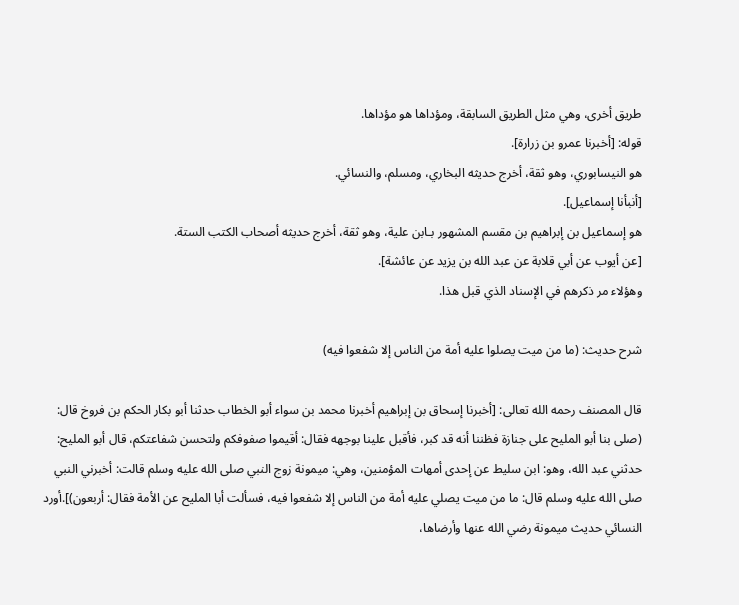طريق أخرى، وهي مثل الطريق السابقة، ومؤداها هو مؤداها.
قوله: [أخبرنا عمرو بن زرارة].
هو النيسابوري، وهو ثقة، أخرج حديثه البخاري، ومسلم، والنسائي.
[أنبأنا إسماعيل].
هو إسماعيل بن إبراهيم بن مقسم المشهور بـابن علية، وهو ثقة، أخرج حديثه أصحاب الكتب الستة.
[عن أيوب عن أبي قلابة عن عبد الله بن يزيد عن عائشة].
وهؤلاء مر ذكرهم في الإسناد الذي قبل هذا.

شرح حديث: (ما من ميت يصلوا عليه أمة من الناس إلا شفعوا فيه)

قال المصنف رحمه الله تعالى: [أخبرنا إسحاق بن إبراهيم أخبرنا محمد بن سواء أبو الخطاب حدثنا أبو بكار الحكم بن فروخ قال: (صلى بنا أبو المليح على جنازة فظننا أنه قد كبر، فأقبل علينا بوجهه فقال: أقيموا صفوفكم ولتحسن شفاعتكم، قال أبو المليح: حدثني عبد الله، وهو: ابن سليط عن إحدى أمهات المؤمنين، وهي: ميمونة زوج النبي صلى الله عليه وسلم قالت: أخبرني النبي صلى الله عليه وسلم قال: ما من ميت يصلي عليه أمة من الناس إلا شفعوا فيه، فسألت أبا المليح عن الأمة فقال: أربعون)].أورد النسائي حديث ميمونة رضي الله عنها وأرضاها،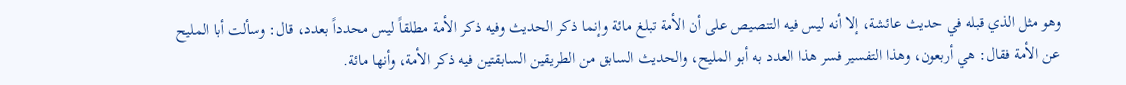وهو مثل الذي قبله في حديث عائشة، إلا أنه ليس فيه التنصيص على أن الأمة تبلغ مائة وإنما ذكر الحديث وفيه ذكر الأمة مطلقاً ليس محدداً بعدد، قال: وسألت أبا المليح عن الأمة فقال: هي أربعون، وهذا التفسير فسر هذا العدد به أبو المليح، والحديث السابق من الطريقين السابقتين فيه ذكر الأمة، وأنها مائة.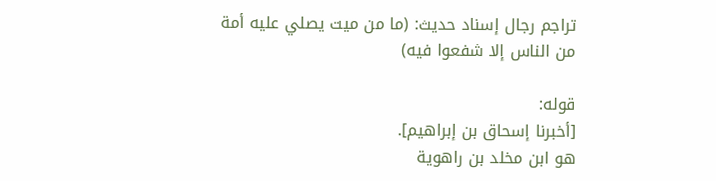تراجم رجال إسناد حديث: (ما من ميت يصلي عليه أمة من الناس إلا شفعوا فيه)

قوله:
[أخبرنا إسحاق بن إبراهيم].
هو ابن مخلد بن راهوية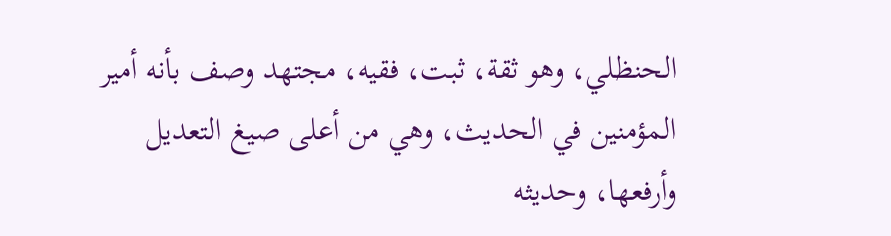الحنظلي، وهو ثقة، ثبت، فقيه، مجتهد وصف بأنه أمير المؤمنين في الحديث، وهي من أعلى صيغ التعديل وأرفعها، وحديثه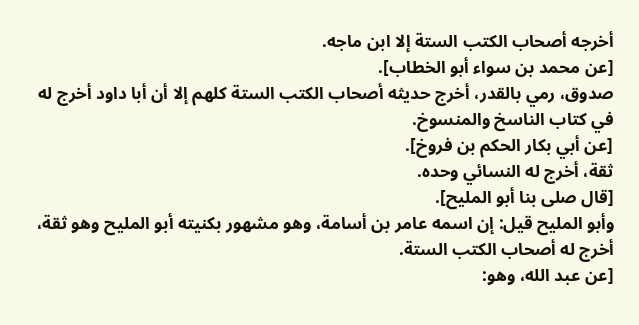أخرجه أصحاب الكتب الستة إلا ابن ماجه.
[عن محمد بن سواء أبو الخطاب].
صدوق، رمي بالقدر، أخرج حديثه أصحاب الكتب الستة كلهم إلا أن أبا داود أخرج له في كتاب الناسخ والمنسوخ.
[عن أبي بكار الحكم بن فروخ].
ثقة، أخرج له النسائي وحده.
[قال صلى بنا أبو المليح].
وأبو المليح قيل: إن اسمه عامر بن أسامة، وهو مشهور بكنيته أبو المليح وهو ثقة، أخرج له أصحاب الكتب الستة.
[عن عبد الله، وهو: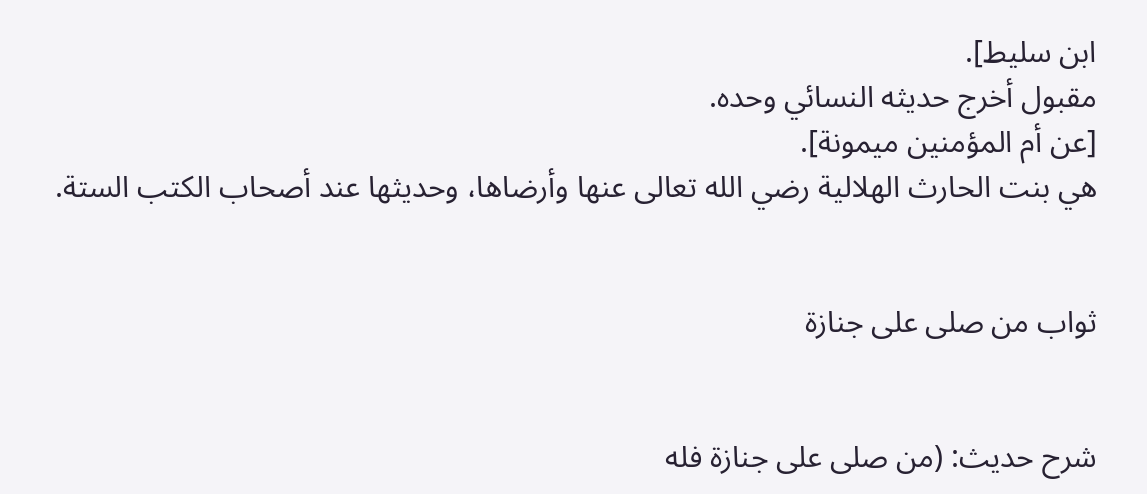ابن سليط].
مقبول أخرج حديثه النسائي وحده.
[عن أم المؤمنين ميمونة].
هي بنت الحارث الهلالية رضي الله تعالى عنها وأرضاها، وحديثها عند أصحاب الكتب الستة.


ثواب من صلى على جنازة


شرح حديث: (من صلى على جنازة فله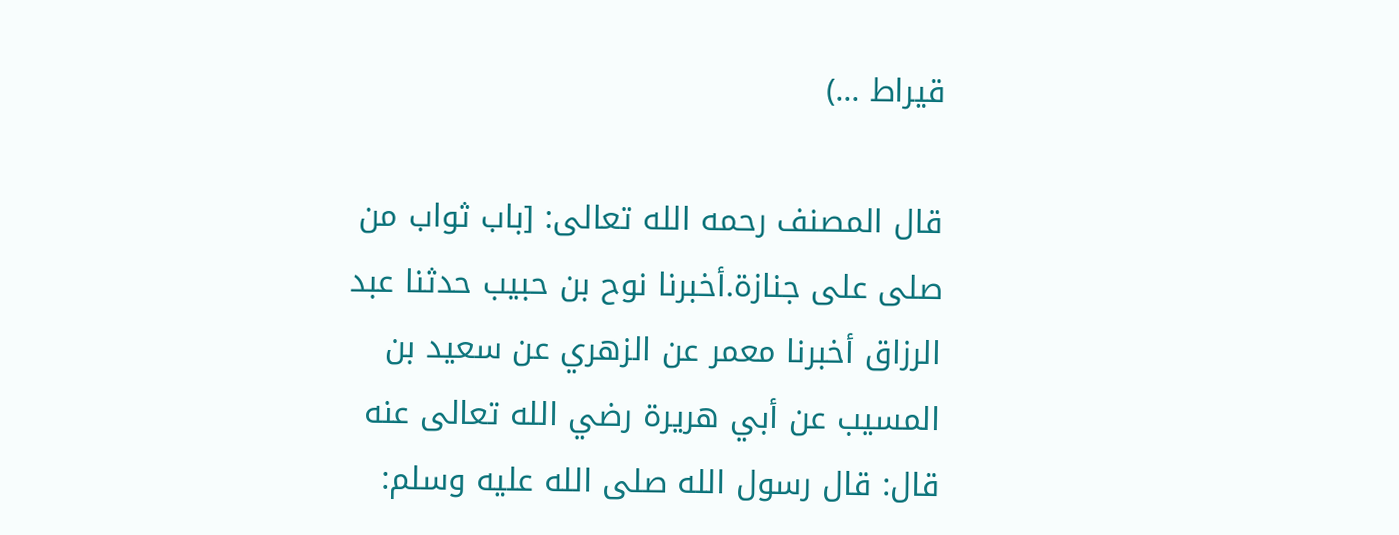قيراط ...)

قال المصنف رحمه الله تعالى: [باب ثواب من صلى على جنازة.أخبرنا نوح بن حبيب حدثنا عبد الرزاق أخبرنا معمر عن الزهري عن سعيد بن المسيب عن أبي هريرة رضي الله تعالى عنه قال: قال رسول الله صلى الله عليه وسلم: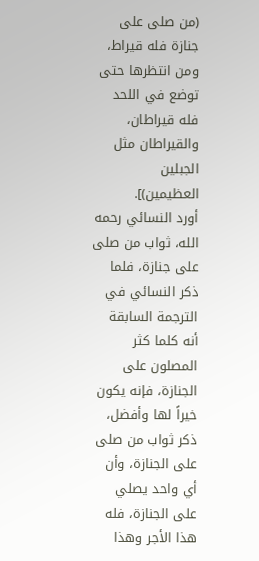(من صلى على جنازة فله قيراط، ومن انتظرها حتى توضع في اللحد فله قيراطان، والقيراطان مثل الجبلين العظيمين)].
أورد النسائي رحمه الله، ثواب من صلى على جنازة، فلما ذكر النسائي في الترجمة السابقة أنه كلما كثر المصلون على الجنازة، فإنه يكون خيراً لها وأفضل، ذكر ثواب من صلى على الجنازة، وأن أي واحد يصلي على الجنازة، فله هذا الأجر وهذا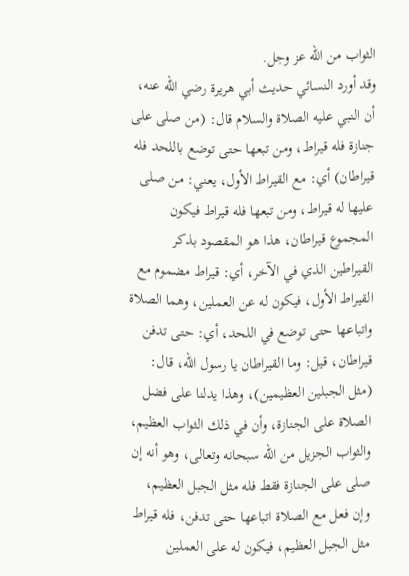الثواب من الله عز وجل.
وقد أورد النسائي حديث أبي هريرة رضي الله عنه، أن النبي عليه الصلاة والسلام قال: (من صلى على جنازة فله قيراط، ومن تبعها حتى توضع باللحد فله قيراطان) أي: مع القيراط الأول، يعني: من صلى عليها له قيراط، ومن تبعها فله قيراط فيكون المجموع قيراطان، هذا هو المقصود بذكر القيراطين الذي في الآخر، أي: قيراط مضموم مع القيراط الأول، فيكون له عن العملين، وهما الصلاة واتباعها حتى توضع في اللحد، أي: حتى تدفن قيراطان، قيل: وما القيراطان يا رسول الله، قال: (مثل الجبلين العظيمين)، وهذا يدلنا على فضل الصلاة على الجنازة، وأن في ذلك الثواب العظيم، والثواب الجزيل من الله سبحانه وتعالى، وهو أنه إن صلى على الجنازة فقط فله مثل الجبل العظيم، وإن فعل مع الصلاة اتباعها حتى تدفن، فله قيراط مثل الجبل العظيم، فيكون له على العملين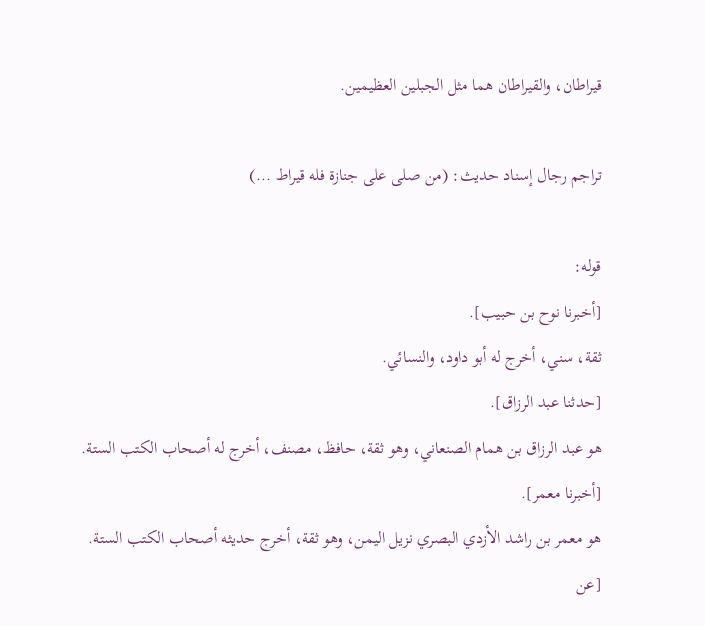قيراطان، والقيراطان هما مثل الجبلين العظيمين.

تراجم رجال إسناد حديث: (من صلى على جنازة فله قيراط ...)

قوله:
[أخبرنا نوح بن حبيب].
ثقة، سني، أخرج له أبو داود، والنسائي.
[حدثنا عبد الرزاق].
هو عبد الرزاق بن همام الصنعاني، وهو ثقة، حافظ، مصنف، أخرج له أصحاب الكتب الستة.
[أخبرنا معمر].
هو معمر بن راشد الأزدي البصري نزيل اليمن، وهو ثقة، أخرج حديثه أصحاب الكتب الستة.
[عن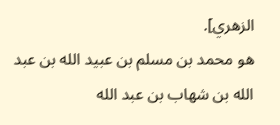الزهري].
هو محمد بن مسلم بن عبيد الله بن عبد الله بن شهاب بن عبد الله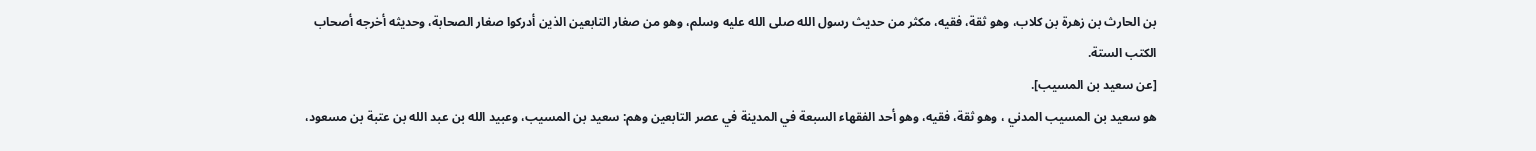بن الحارث بن زهرة بن كلاب، وهو ثقة، فقيه، مكثر من حديث رسول الله صلى الله عليه وسلم، وهو من صغار التابعين الذين أدركوا صغار الصحابة، وحديثه أخرجه أصحاب الكتب الستة.
[عن سعيد بن المسيب].
هو سعيد بن المسيب المدني ، وهو ثقة، فقيه، وهو أحد الفقهاء السبعة في المدينة في عصر التابعين وهم: سعيد بن المسيب، وعبيد الله بن عبد الله بن عتبة بن مسعود،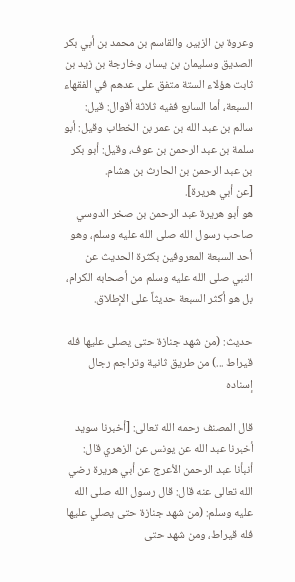وعروة بن الزبير، والقاسم بن محمد بن أبي بكر الصديق وسليمان بن يسار، وخارجة بن زيد بن ثابت هؤلاء الستة متفق على عدهم في الفقهاء السبعة، أما السابع ففيه ثلاثة أقوال: قيل: سالم بن عبد الله بن عمر بن الخطاب وقيل: أبو سلمة بن عبد الرحمن بن عوف، وقيل: أبو بكر بن عبد الرحمن بن الحارث بن هشام.
[عن أبي هريرة].
هو أبو هريرة عبد الرحمن بن صخر الدوسي صاحب رسول الله صلى الله عليه وسلم، وهو أحد السبعة المعروفين بكثرة الحديث عن النبي صلى الله عليه وسلم من أصحابه الكرام، بل هو أكثر السبعة حديثاً على الإطلاق.

حديث: (من شهد جنازة حتى يصلى عليها فله قيراط ...) من طريق ثانية وتراجم رجال إسناده

قال المصنف رحمه الله تعالى: [أخبرنا سويد أخبرنا عبد الله عن يونس عن الزهري قال: أنبأنا عبد الرحمن الأعرج عن أبي هريرة رضي الله تعالى عنه قال: قال رسول الله صلى الله عليه وسلم: (من شهد جنازة حتى يصلي عليها فله قيراط، ومن شهد حتى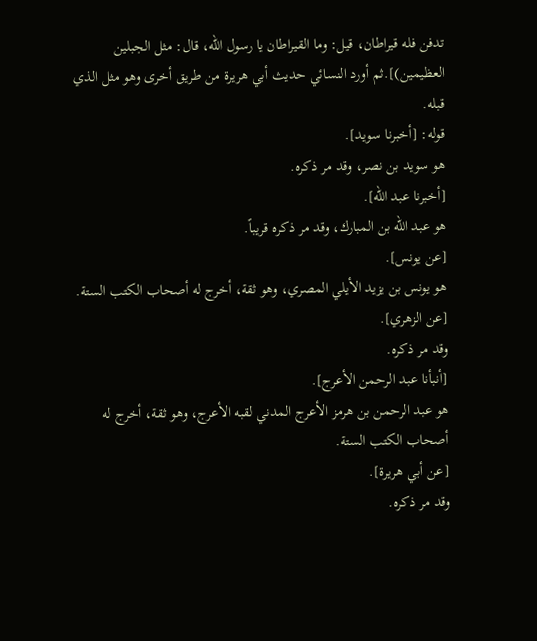تدفن فله قيراطان، قيل: وما القيراطان يا رسول الله، قال: مثل الجبلين العظيمين)].ثم أورد النسائي حديث أبي هريرة من طريق أخرى وهو مثل الذي قبله.
قوله: [أخبرنا سويد].
هو سويد بن نصر، وقد مر ذكره.
[أخبرنا عبد الله].
هو عبد الله بن المبارك، وقد مر ذكره قريباً.
[عن يونس].
هو يونس بن يزيد الأيلي المصري، وهو ثقة، أخرج له أصحاب الكتب الستة.
[عن الزهري].
وقد مر ذكره.
[أنبأنا عبد الرحمن الأعرج].
هو عبد الرحمن بن هرمز الأعرج المدني لقبه الأعرج، وهو ثقة، أخرج له أصحاب الكتب الستة.
[عن أبي هريرة].
وقد مر ذكره.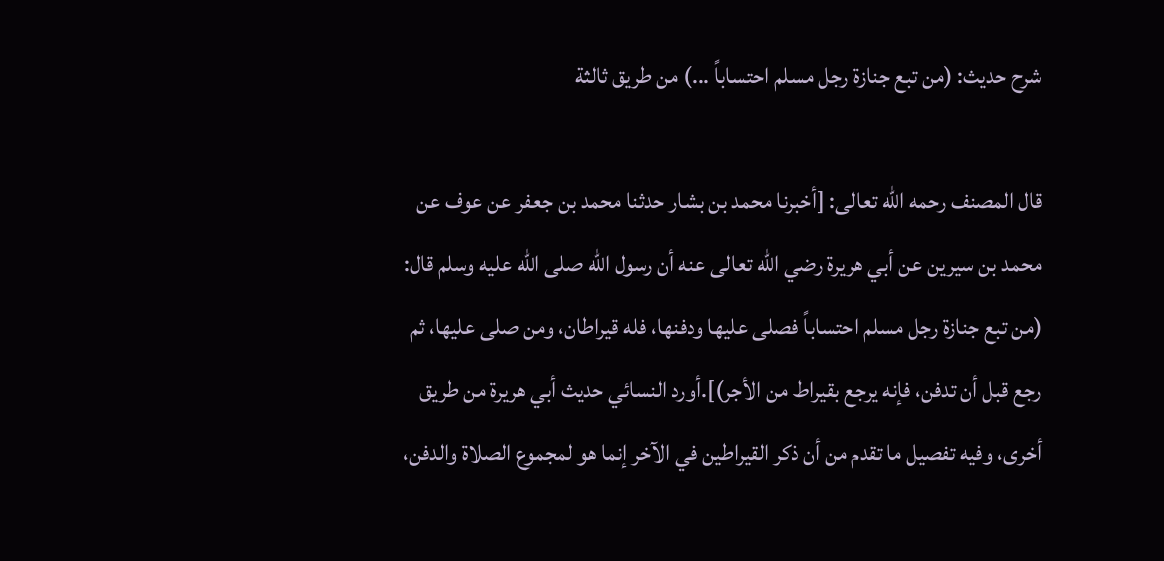شرح حديث: (من تبع جنازة رجل مسلم احتساباً ...) من طريق ثالثة

قال المصنف رحمه الله تعالى: [أخبرنا محمد بن بشار حدثنا محمد بن جعفر عن عوف عن محمد بن سيرين عن أبي هريرة رضي الله تعالى عنه أن رسول الله صلى الله عليه وسلم قال: (من تبع جنازة رجل مسلم احتساباً فصلى عليها ودفنها، فله قيراطان، ومن صلى عليها، ثم رجع قبل أن تدفن، فإنه يرجع بقيراط من الأجر)].أورد النسائي حديث أبي هريرة من طريق أخرى، وفيه تفصيل ما تقدم من أن ذكر القيراطين في الآخر إنما هو لمجموع الصلاة والدفن،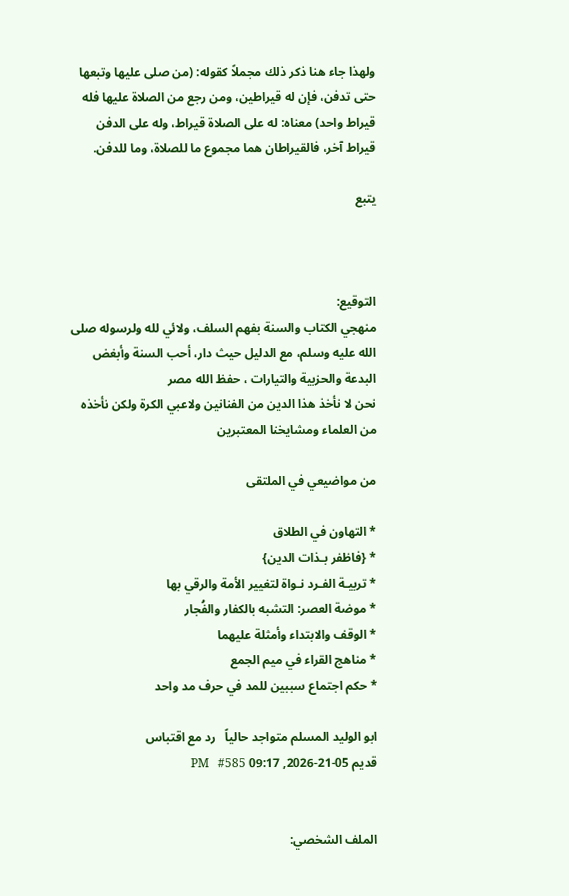ولهذا جاء هنا ذكر ذلك مجملاً كقوله: (من صلى عليها وتبعها حتى تدفن، فإن له قيراطين، ومن رجع من الصلاة عليها فله قيراط واحد) معناه: له على الصلاة قيراط، وله على الدفن قيراط آخر، فالقيراطان هما مجموع ما للصلاة، وما للدفن.

يتبع



التوقيع:
منهجي الكتاب والسنة بفهم السلف، ولائي لله ولرسوله صلى الله عليه وسلم، مع الدليل حيث دار، أحب السنة وأبغض البدعة والحزبية والتيارات ، حفظ الله مصر
نحن لا نأخذ هذا الدين من الفنانين ولاعبي الكرة ولكن نأخذه من العلماء ومشايخنا المعتبرين

من مواضيعي في الملتقى

* التهاون في الطلاق
* {فاظفر بـذات الدين}
* تربيـة الفـرد نـواة لتغيير الأمة والرقي بها
* موضة العصر: التشبه بالكفار والفُجار
* الوقف والابتداء وأمثلة عليهما
* مناهج القراء في ميم الجمع
* حكم اجتماع سببين للمد في حرف مد واحد

ابو الوليد المسلم متواجد حالياً   رد مع اقتباس
قديم 05-21-2026, 09:17 PM   #585


الملف الشخصي: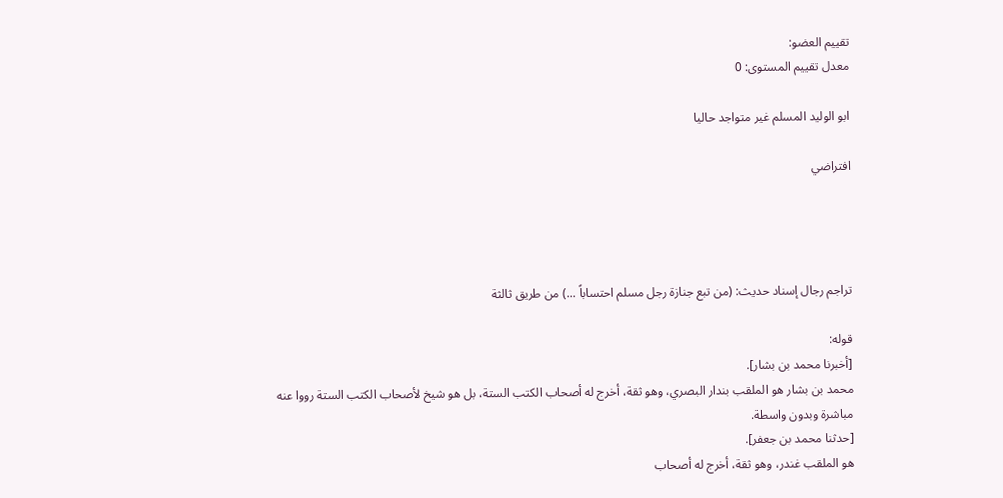تقييم العضو:
معدل تقييم المستوى: 0

ابو الوليد المسلم غير متواجد حاليا

افتراضي




تراجم رجال إسناد حديث: (من تبع جنازة رجل مسلم احتساباً ...) من طريق ثالثة

قوله:
[أخبرنا محمد بن بشار].
محمد بن بشار هو الملقب بندار البصري، وهو ثقة، أخرج له أصحاب الكتب الستة، بل هو شيخ لأصحاب الكتب الستة رووا عنه مباشرة وبدون واسطة.
[حدثنا محمد بن جعفر].
هو الملقب غندر، وهو ثقة، أخرج له أصحاب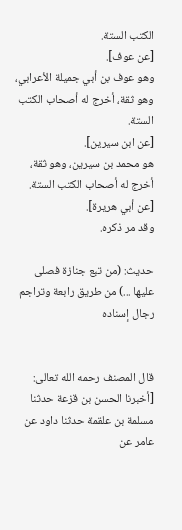الكتب الستة.
[عن عوف].
وهو عوف بن أبي جميلة الأعرابي، وهو ثقة، أخرج له أصحاب الكتب الستة.
[عن ابن سيرين].
هو محمد بن سيرين، وهو ثقة، أخرج له أصحاب الكتب الستة.
[عن أبي هريرة].
وقد مر ذكره.

حديث: (من تبع جنازة فصلى عليها ...) من طريق رابعة وتراجم رجال إسناده


قال المصنف رحمه الله تعالى: [أخبرنا الحسن بن قزعة حدثنا مسلمة بن علقمة حدثنا داود عن عامر عن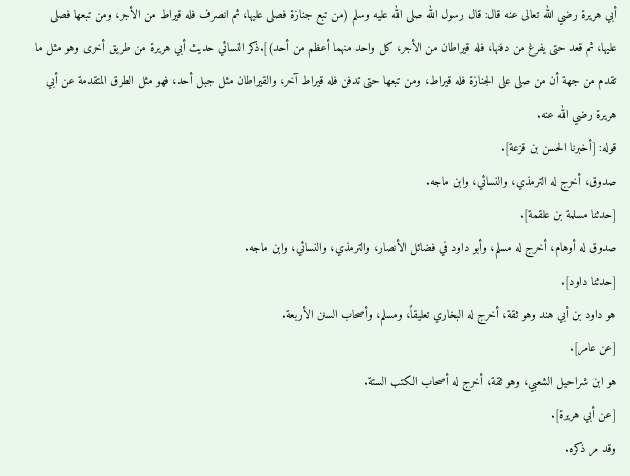أبي هريرة رضي الله تعالى عنه قال: قال رسول الله صلى الله عليه وسلم (من تبع جنازة فصلى عليها، ثم انصرف فله قيراط من الأجر، ومن تبعها فصلى عليها، ثم قعد حتى يفرغ من دفنها، فله قيراطان من الأجر، كل واحد منهما أعظم من أحد)].ذكر النسائي حديث أبي هريرة من طريق أخرى وهو مثل ما تقدم من جهة أن من صلى على الجنازة فله قيراط، ومن تبعها حتى تدفن فله قيراط آخر، والقيراطان مثل جبل أحد، فهو مثل الطرق المتقدمة عن أبي هريرة رضي الله عنه.
قوله: [أخبرنا الحسن بن قزعة].
صدوق، أخرج له الترمذي، والنسائي، وابن ماجه.
[حدثنا مسلمة بن علقمة].
صدوق له أوهام، أخرج له مسلم، وأبو داود في فضائل الأنصار، والترمذي، والنسائي، وابن ماجه.
[حدثنا داود].
هو داود بن أبي هند وهو ثقة، أخرج له البخاري تعليقاً، ومسلم، وأصحاب السنن الأربعة.
[عن عامر].
هو ابن شراحيل الشعبي، وهو ثقة، أخرج له أصحاب الكتب الستة.
[عن أبي هريرة].
وقد مر ذكره.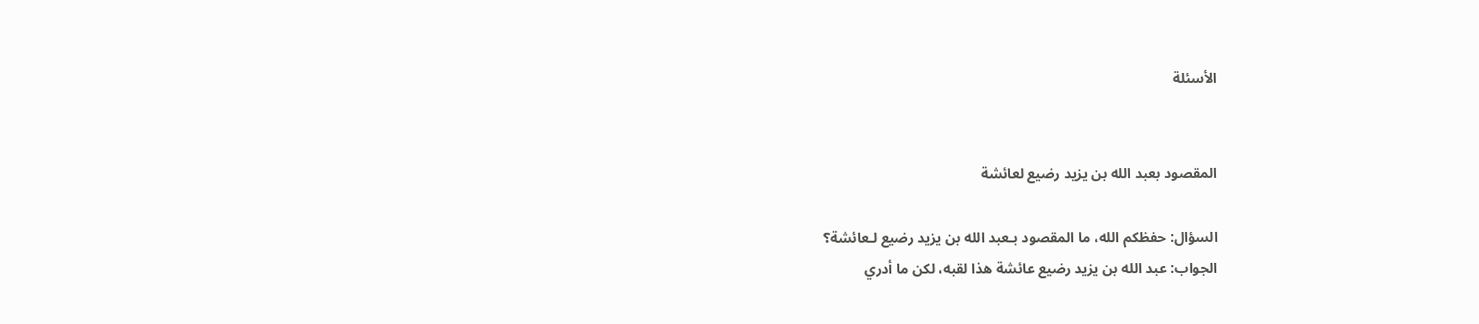الأسئلة


المقصود بعبد الله بن يزيد رضيع لعائشة

السؤال: حفظكم الله، ما المقصود بـعبد الله بن يزيد رضيع لـعائشة؟
الجواب: عبد الله بن يزيد رضيع عائشة هذا لقبه، لكن ما أدري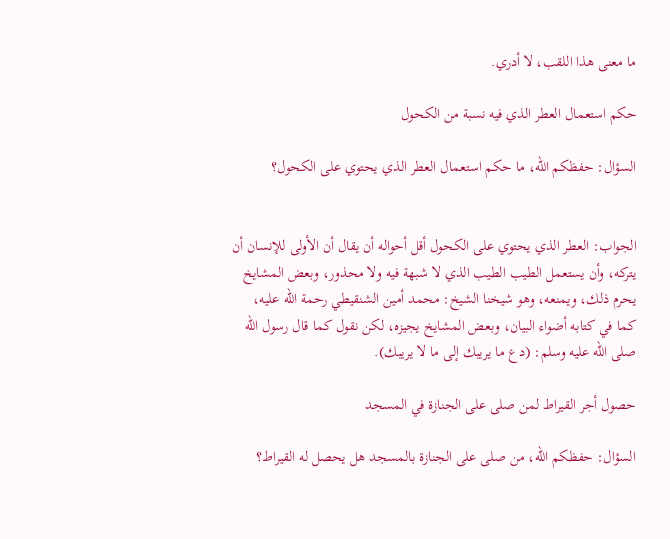ما معنى هذا اللقب، لا أدري.

حكم استعمال العطر الذي فيه نسبة من الكحول

السؤال: حفظكم الله، ما حكم استعمال العطر الذي يحتوي على الكحول؟


الجواب: العطر الذي يحتوي على الكحول أقل أحواله أن يقال أن الأولى للإنسان أن يتركه، وأن يستعمل الطيب الطيب الذي لا شبهة فيه ولا محذور، وبعض المشايخ يحرم ذلك، ويمنعه، وهو شيخنا الشيخ: محمد أمين الشنقيطي رحمة الله عليه، كما في كتابه أضواء البيان، وبعض المشايخ يجيزه، لكن نقول كما قال رسول الله صلى الله عليه وسلم: (دع ما يريبك إلى ما لا يريبك).

حصول أجر القيراط لمن صلى على الجنازة في المسجد

السؤال: حفظكم الله، من صلى على الجنازة بالمسجد هل يحصل له القيراط؟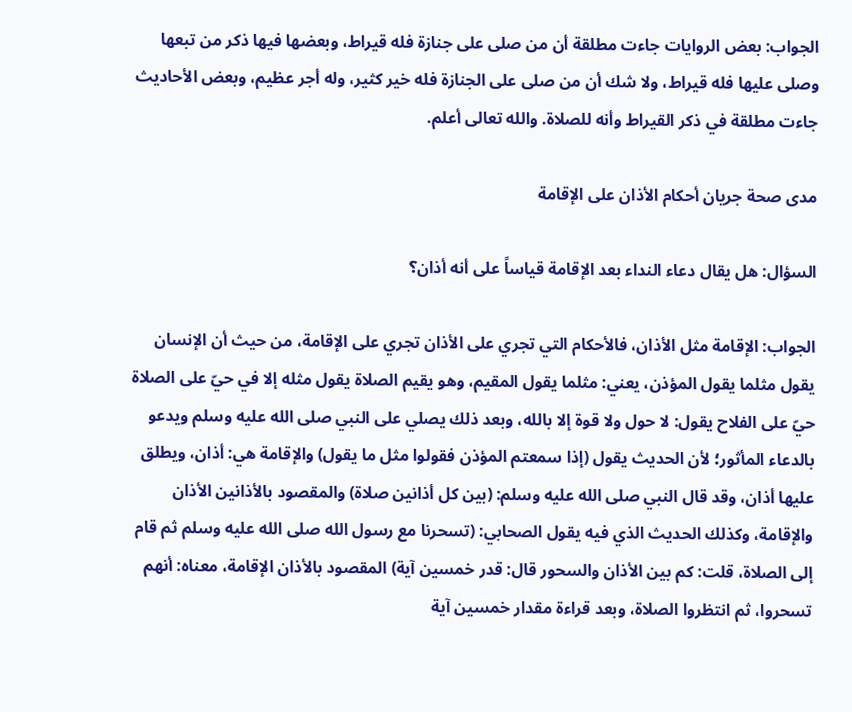الجواب: بعض الروايات جاءت مطلقة أن من صلى على جنازة فله قيراط، وبعضها فيها ذكر من تبعها وصلى عليها فله قيراط، ولا شك أن من صلى على الجنازة فله خير كثير، وله أجر عظيم، وبعض الأحاديث جاءت مطلقة في ذكر القيراط وأنه للصلاة. والله تعالى أعلم.

مدى صحة جريان أحكام الأذان على الإقامة

السؤال: هل يقال دعاء النداء بعد الإقامة قياساً على أنه أذان؟

الجواب: الإقامة مثل الأذان، فالأحكام التي تجري على الأذان تجري على الإقامة، من حيث أن الإنسان يقول مثلما يقول المؤذن، يعني: مثلما يقول المقيم، وهو يقيم الصلاة يقول مثله إلا في حيّ على الصلاة حيّ على الفلاح يقول: لا حول ولا قوة إلا بالله، وبعد ذلك يصلي على النبي صلى الله عليه وسلم ويدعو بالدعاء المأثور؛ لأن الحديث يقول (إذا سمعتم المؤذن فقولوا مثل ما يقول) والإقامة هي: أذان، ويطلق عليها أذان، وقد قال النبي صلى الله عليه وسلم: (بين كل أذانين صلاة) والمقصود بالأذانين الأذان والإقامة، وكذلك الحديث الذي فيه يقول الصحابي: (تسحرنا مع رسول الله صلى الله عليه وسلم ثم قام إلى الصلاة، قلت: كم بين الأذان والسحور قال: قدر خمسين آية) المقصود بالأذان الإقامة، معناه: أنهم تسحروا، ثم انتظروا الصلاة، وبعد قراءة مقدار خمسين آية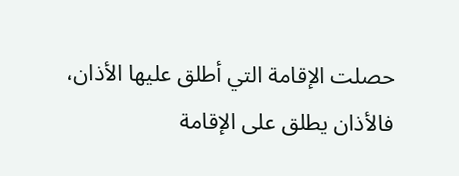حصلت الإقامة التي أطلق عليها الأذان، فالأذان يطلق على الإقامة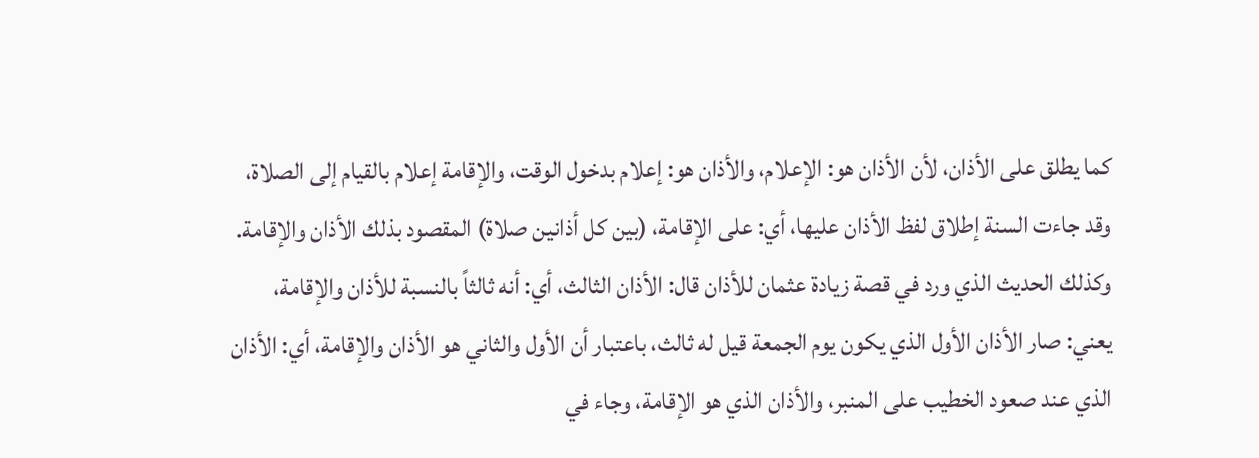كما يطلق على الأذان، لأن الأذان هو: الإعلام، والأذان هو: إعلام بدخول الوقت، والإقامة إعلام بالقيام إلى الصلاة، وقد جاءت السنة إطلاق لفظ الأذان عليها، أي: على الإقامة، (بين كل أذانين صلاة) المقصود بذلك الأذان والإقامة.
وكذلك الحديث الذي ورد في قصة زيادة عثمان للأذان قال: الأذان الثالث، أي: أنه ثالثاً بالنسبة للأذان والإقامة، يعني: صار الأذان الأول الذي يكون يوم الجمعة قيل له ثالث، باعتبار أن الأول والثاني هو الأذان والإقامة، أي: الأذان الذي عند صعود الخطيب على المنبر، والأذان الذي هو الإقامة، وجاء في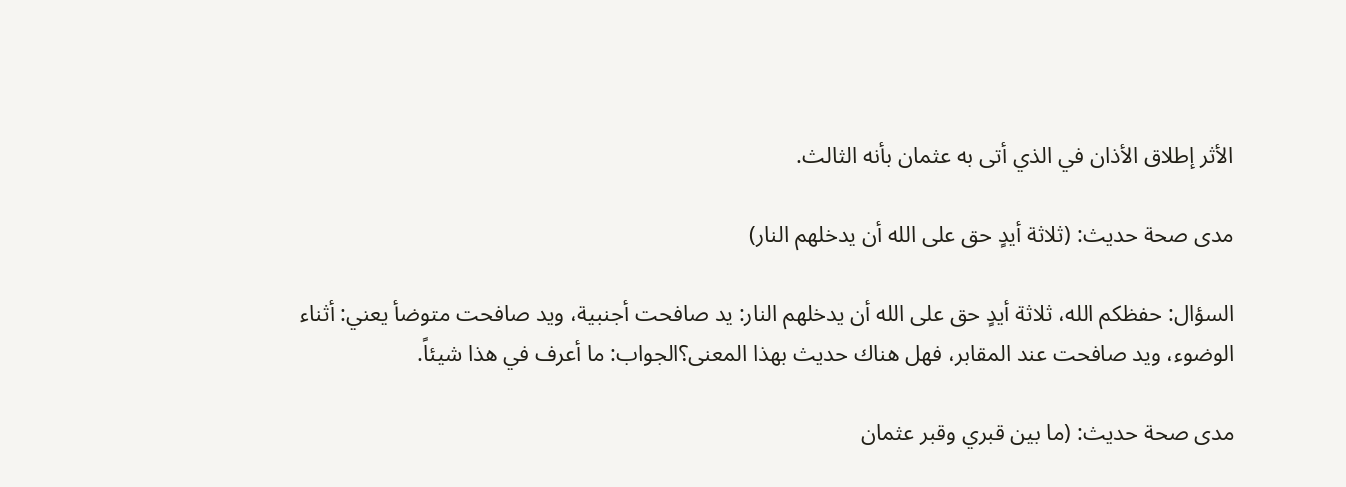الأثر إطلاق الأذان في الذي أتى به عثمان بأنه الثالث.

مدى صحة حديث: (ثلاثة أيدٍ حق على الله أن يدخلهم النار)

السؤال: حفظكم الله، ثلاثة أيدٍ حق على الله أن يدخلهم النار: يد صافحت أجنبية، ويد صافحت متوضأ يعني: أثناء الوضوء، ويد صافحت عند المقابر، فهل هناك حديث بهذا المعنى؟الجواب: ما أعرف في هذا شيئاً.

مدى صحة حديث: (ما بين قبري وقبر عثمان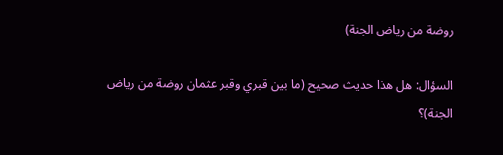روضة من رياض الجنة)

السؤال: هل هذا حديث صحيح (ما بين قبري وقبر عثمان روضة من رياض الجنة)؟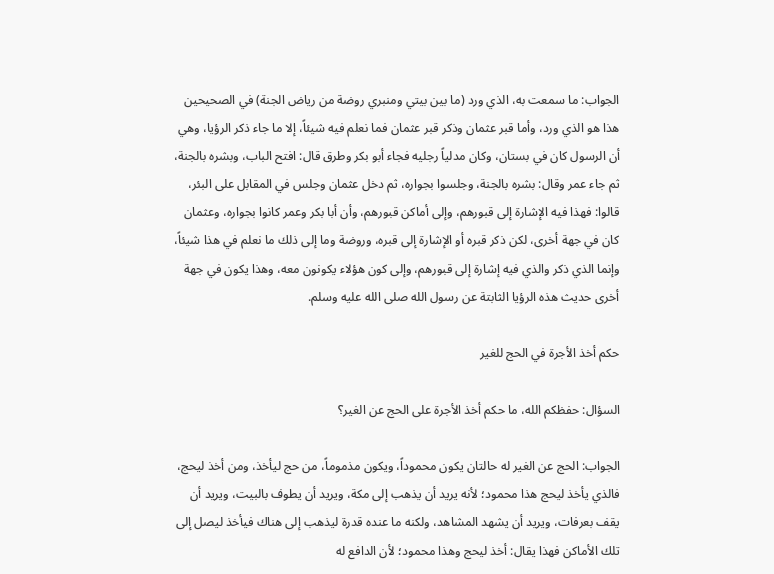الجواب: ما سمعت به، الذي ورد (ما بين بيتي ومنبري روضة من رياض الجنة) في الصحيحين هذا هو الذي ورد، وأما قبر عثمان وذكر قبر عثمان فما نعلم فيه شيئاً، إلا ما جاء ذكر الرؤيا، وهي أن الرسول كان في بستان، وكان مدلياً رجليه فجاء أبو بكر وطرق قال: افتح الباب، وبشره بالجنة، ثم جاء عمر وقال: بشره بالجنة، وجلسوا بجواره، ثم دخل عثمان وجلس في المقابل على البئر، قالوا: فهذا فيه الإشارة إلى قبورهم، وإلى أماكن قبورهم، وأن أبا بكر وعمر كانوا بجواره، وعثمان كان في جهة أخرى، لكن ذكر قبره أو الإشارة إلى قبره، وروضة وما إلى ذلك ما نعلم في هذا شيئاً، وإنما الذي ذكر والذي فيه إشارة إلى قبورهم، وإلى كون هؤلاء يكونون معه، وهذا يكون في جهة أخرى حديث هذه الرؤيا الثابتة عن رسول الله صلى الله عليه وسلم.

حكم أخذ الأجرة في الحج للغير

السؤال: حفظكم الله، ما حكم أخذ الأجرة على الحج عن الغير؟

الجواب: الحج عن الغير له حالتان يكون محموداً، ويكون مذموماً، من حج ليأخذ، ومن أخذ ليحج، فالذي يأخذ ليحج هذا محمود؛ لأنه يريد أن يذهب إلى مكة، ويريد أن يطوف بالبيت، ويريد أن يقف بعرفات، ويريد أن يشهد المشاهد، ولكنه ما عنده قدرة ليذهب إلى هناك فيأخذ ليصل إلى تلك الأماكن فهذا يقال: أخذ ليحج وهذا محمود؛ لأن الدافع له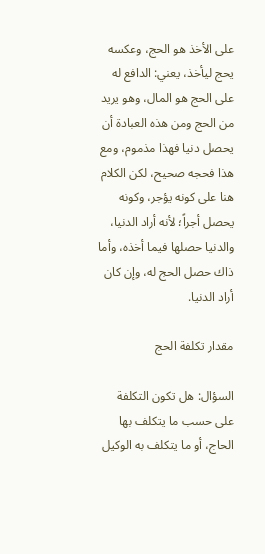على الأخذ هو الحج، وعكسه يحج ليأخذ، يعني: الدافع له على الحج هو المال، وهو يريد من الحج ومن هذه العبادة أن يحصل دنيا فهذا مذموم، ومع هذا فحجه صحيح، لكن الكلام هنا على كونه يؤجر، وكونه يحصل أجراً؛ لأنه أراد الدنيا، والدنيا حصلها فيما أخذه، وأما ذاك حصل الحج له، وإن كان أراد الدنيا.

مقدار تكلفة الحج

السؤال: هل تكون التكلفة على حسب ما يتكلف بها الحاج، أو ما يتكلف به الوكيل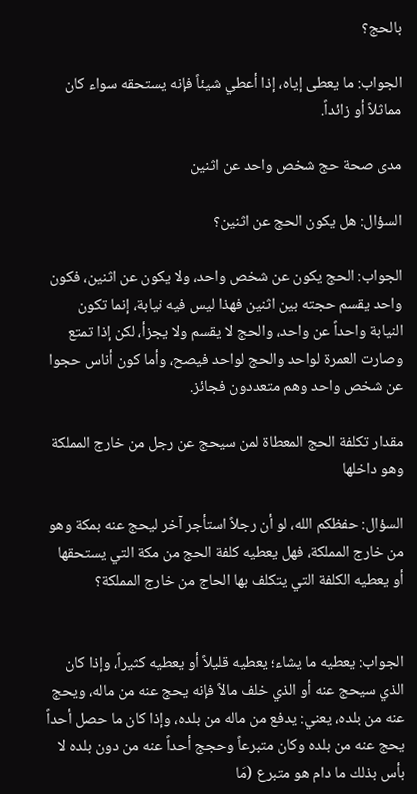بالحج؟

الجواب: ما يعطى إياه، إذا أعطي شيئاً فإنه يستحقه سواء كان مماثلاً أو زائداً.

مدى صحة حج شخص واحد عن اثنين

السؤال: هل يكون الحج عن اثنين؟

الجواب: الحج يكون عن شخص واحد، ولا يكون عن اثنين، فكون واحد يقسم حجته بين اثنين فهذا ليس فيه نيابة، إنما تكون النيابة واحداً عن واحد، والحج لا يقسم ولا يجزأ، لكن إذا تمتع وصارت العمرة لواحد والحج لواحد فيصح، وأما كون أناس حجوا عن شخص واحد وهم متعددون فجائز.

مقدار تكلفة الحج المعطاة لمن سيحج عن رجل من خارج المملكة وهو داخلها

السؤال: حفظكم الله، لو أن رجلاً استأجر آخر ليحج عنه بمكة وهو من خارج المملكة، فهل يعطيه كلفة الحج من مكة التي يستحقها أو يعطيه الكلفة التي يتكلف بها الحاج من خارج المملكة؟


الجواب: يعطيه ما يشاء؛ يعطيه قليلاً أو يعطيه كثيراً، وإذا كان الذي سيحج عنه أو الذي خلف مالاً فإنه يحج عنه من ماله، ويحج عنه من بلده، يعني: يدفع من ماله من بلده، وإذا كان ما حصل أحداً يحج عنه من بلده وكان متبرعاً وحجج أحداً عنه من دون بلده لا بأس بذلك ما دام هو متبرع (مَا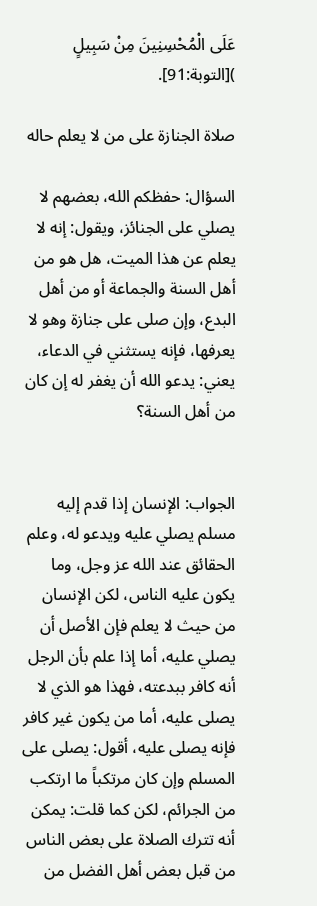عَلَى الْمُحْسِنِينَ مِنْ سَبِيلٍ )[التوبة:91].

صلاة الجنازة على من لا يعلم حاله

السؤال: حفظكم الله، بعضهم لا يصلي على الجنائز، ويقول: إنه لا يعلم عن هذا الميت، هل هو من أهل السنة والجماعة أو من أهل البدع، وإن صلى على جنازة وهو لا يعرفها، فإنه يستثني في الدعاء، يعني: يدعو الله أن يغفر له إن كان من أهل السنة؟


الجواب: الإنسان إذا قدم إليه مسلم يصلي عليه ويدعو له، وعلم الحقائق عند الله عز وجل، وما يكون عليه الناس، لكن الإنسان من حيث لا يعلم فإن الأصل أن يصلي عليه، أما إذا علم بأن الرجل أنه كافر ببدعته، فهذا هو الذي لا يصلى عليه، أما من يكون غير كافر فإنه يصلى عليه، أقول: يصلى على المسلم وإن كان مرتكباً ما ارتكب من الجرائم، لكن كما قلت: يمكن أنه تترك الصلاة على بعض الناس من قبل بعض أهل الفضل من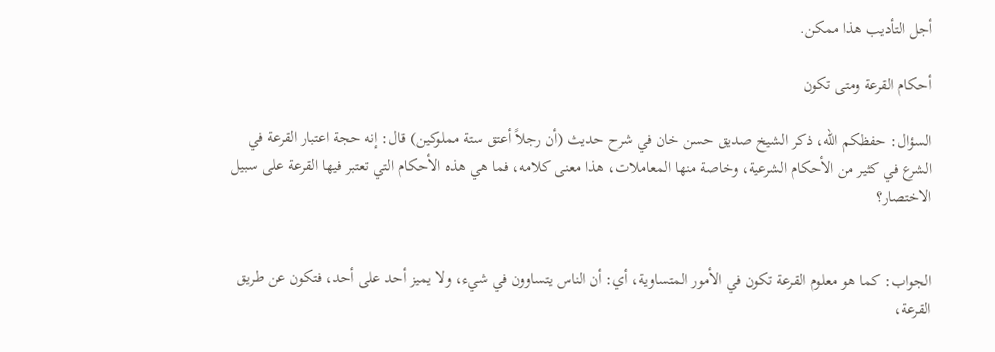أجل التأديب هذا ممكن.

أحكام القرعة ومتى تكون

السؤال: حفظكم الله، ذكر الشيخ صديق حسن خان في شرح حديث (أن رجلاً أعتق ستة مملوكين) قال: إنه حجة اعتبار القرعة في الشرع في كثير من الأحكام الشرعية، وخاصة منها المعاملات، هذا معنى كلامه، فما هي هذه الأحكام التي تعتبر فيها القرعة على سبيل الاختصار؟


الجواب: كما هو معلوم القرعة تكون في الأمور المتساوية، أي: أن الناس يتساوون في شيء، ولا يميز أحد على أحد، فتكون عن طريق القرعة،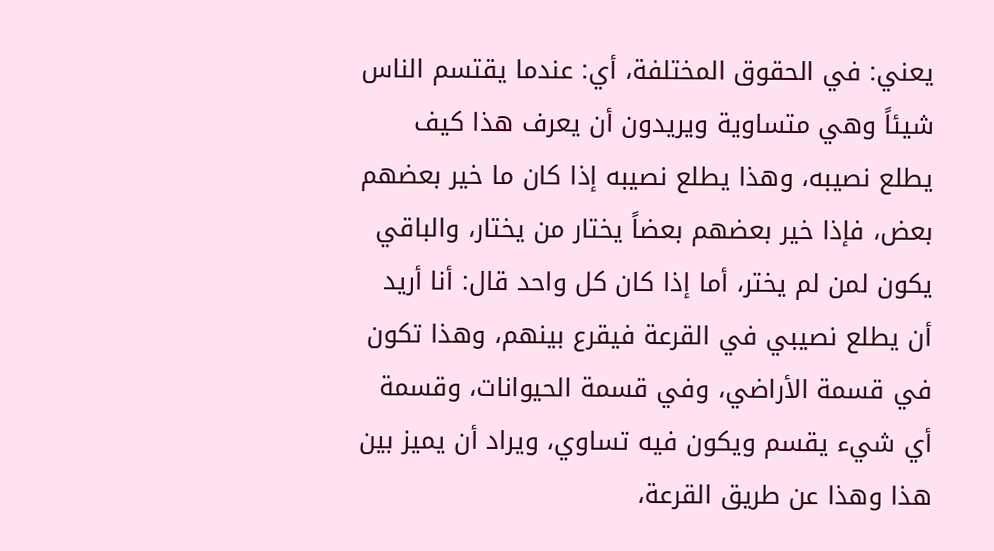يعني: في الحقوق المختلفة، أي: عندما يقتسم الناس شيئاً وهي متساوية ويريدون أن يعرف هذا كيف يطلع نصيبه، وهذا يطلع نصيبه إذا كان ما خير بعضهم بعض، فإذا خير بعضهم بعضاً يختار من يختار، والباقي يكون لمن لم يختر، أما إذا كان كل واحد قال: أنا أريد أن يطلع نصيبي في القرعة فيقرع بينهم، وهذا تكون في قسمة الأراضي، وفي قسمة الحيوانات، وقسمة أي شيء يقسم ويكون فيه تساوي، ويراد أن يميز بين هذا وهذا عن طريق القرعة،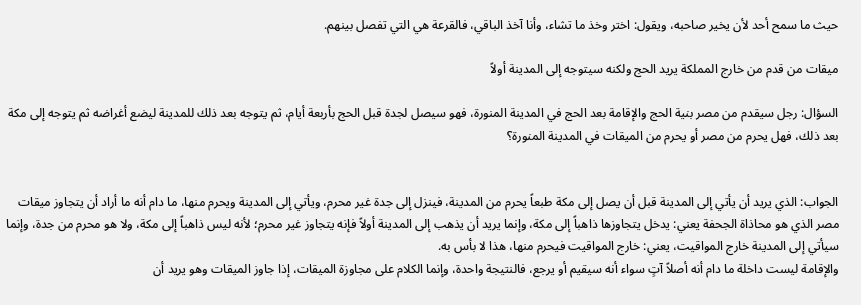حيث ما سمح أحد لأن يخير صاحبه، ويقول: اختر وخذ ما تشاء، وأنا آخذ الباقي، فالقرعة هي التي تفصل بينهم.

ميقات من قدم من خارج المملكة يريد الحج ولكنه سيتوجه إلى المدينة أولاً

السؤال: رجل سيقدم من مصر بنية الحج والإقامة بعد الحج في المدينة المنورة، فهو سيصل لجدة قبل الحج بأربعة أيام، ثم يتوجه بعد ذلك للمدينة ليضع أغراضه ثم يتوجه إلى مكة بعد ذلك، فهل يحرم من مصر أو يحرم من الميقات في المدينة المنورة؟


الجواب: الذي يريد أن يأتي إلى المدينة قبل أن يصل إلى مكة طبعاً يحرم من المدينة، فينزل إلى جدة غير محرم، ويأتي إلى المدينة ويحرم منها، ما دام أنه ما أراد أن يتجاوز ميقات مصر الذي هو محاذاة الجحفة يعني: يدخل يتجاوزها ذاهباً إلى مكة، وإنما يريد أن يذهب إلى المدينة أولاً فإنه يتجاوز غير محرم؛ لأنه ليس ذاهباً إلى مكة، ولا هو محرم من جدة، وإنما سيأتي إلى المدينة خارج المواقيت، يعني: خارج المواقيت فيحرم منها، هذا لا بأس به.
والإقامة ليست داخلة ما دام أنه أصلاً آتٍ سواء أنه سيقيم أو يرجع، فالنتيجة واحدة، وإنما الكلام على مجاوزة الميقات، إذا جاوز الميقات وهو يريد أن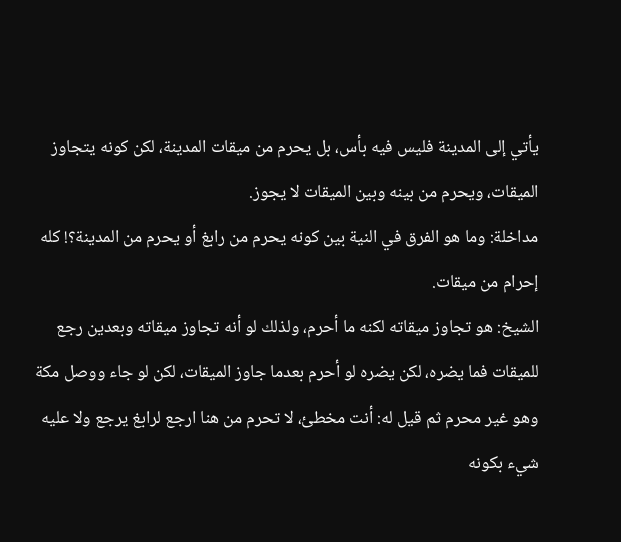يأتي إلى المدينة فليس فيه بأس، بل يحرم من ميقات المدينة، لكن كونه يتجاوز الميقات، ويحرم من بينه وبين الميقات لا يجوز.
مداخلة: وما هو الفرق في النية بين كونه يحرم من رابغ أو يحرم من المدينة؟! كله إحرام من ميقات.
الشيخ: هو تجاوز ميقاته لكنه ما أحرم، ولذلك لو أنه تجاوز ميقاته وبعدين رجع للميقات فما يضره، لكن يضره لو أحرم بعدما جاوز الميقات، لكن لو جاء ووصل مكة وهو غير محرم ثم قيل له: أنت مخطئ، لا تحرم من هنا ارجع لرابغ يرجع ولا عليه شيء بكونه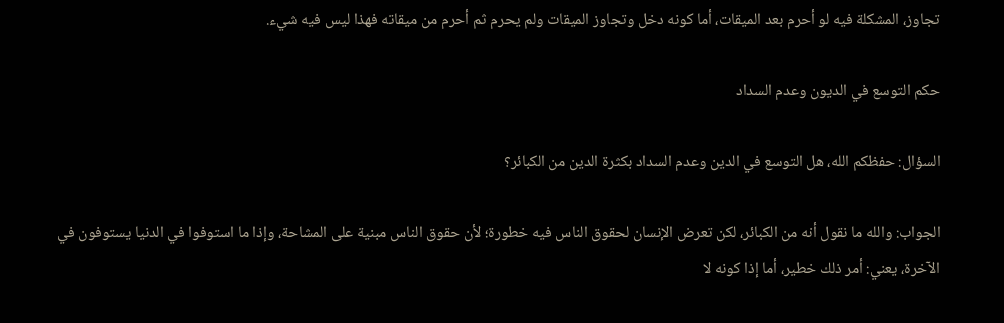تجاوز، المشكلة فيه لو أحرم بعد الميقات، أما كونه دخل وتجاوز الميقات ولم يحرم ثم أحرم من ميقاته فهذا ليس فيه شيء.

حكم التوسع في الديون وعدم السداد

السؤال: حفظكم الله، هل التوسع في الدين وعدم السداد بكثرة الدين من الكبائر؟

الجواب: والله ما نقول أنه من الكبائر، لكن تعرض الإنسان لحقوق الناس فيه خطورة؛ لأن حقوق الناس مبنية على المشاحة، وإذا ما استوفوا في الدنيا يستوفون في الآخرة، يعني: أمر ذلك خطير، أما إذا كونه لا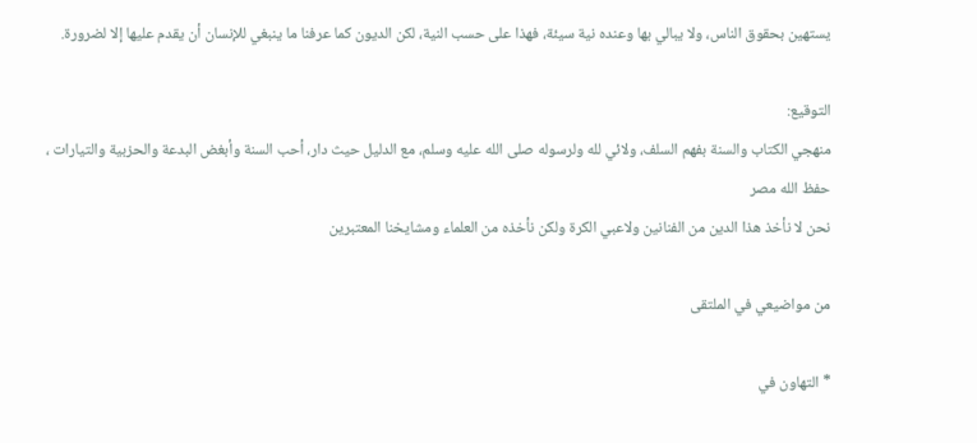يستهين بحقوق الناس، ولا يبالي بها وعنده نية سيئة، فهذا على حسب النية، لكن الديون كما عرفنا ما ينبغي للإنسان أن يقدم عليها إلا لضرورة.

التوقيع:
منهجي الكتاب والسنة بفهم السلف، ولائي لله ولرسوله صلى الله عليه وسلم، مع الدليل حيث دار، أحب السنة وأبغض البدعة والحزبية والتيارات ، حفظ الله مصر
نحن لا نأخذ هذا الدين من الفنانين ولاعبي الكرة ولكن نأخذه من العلماء ومشايخنا المعتبرين

من مواضيعي في الملتقى

* التهاون في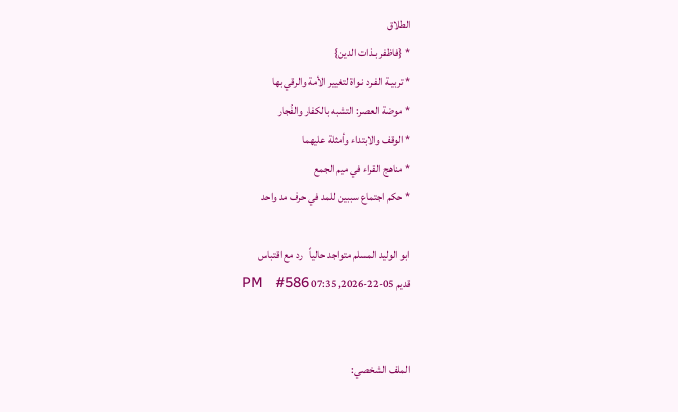الطلاق
* {فاظفر بـذات الدين}
* تربيـة الفـرد نـواة لتغيير الأمة والرقي بها
* موضة العصر: التشبه بالكفار والفُجار
* الوقف والابتداء وأمثلة عليهما
* مناهج القراء في ميم الجمع
* حكم اجتماع سببين للمد في حرف مد واحد

ابو الوليد المسلم متواجد حالياً   رد مع اقتباس
قديم 05-22-2026, 07:35 PM   #586


الملف الشخصي: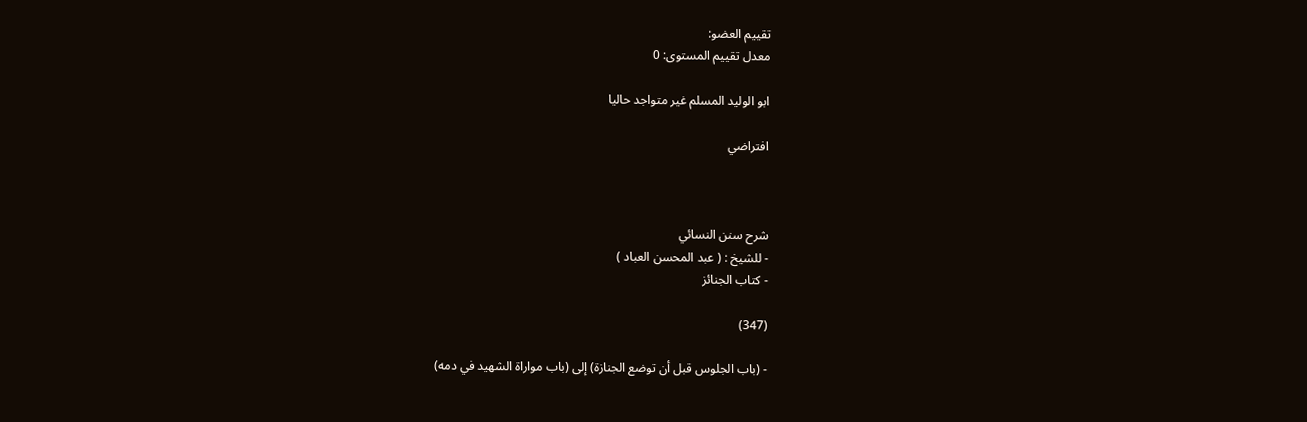تقييم العضو:
معدل تقييم المستوى: 0

ابو الوليد المسلم غير متواجد حاليا

افتراضي



شرح سنن النسائي
- للشيخ : ( عبد المحسن العباد )
- كتاب الجنائز

(347)

- (باب الجلوس قبل أن توضع الجنازة) إلى (باب مواراة الشهيد في دمه)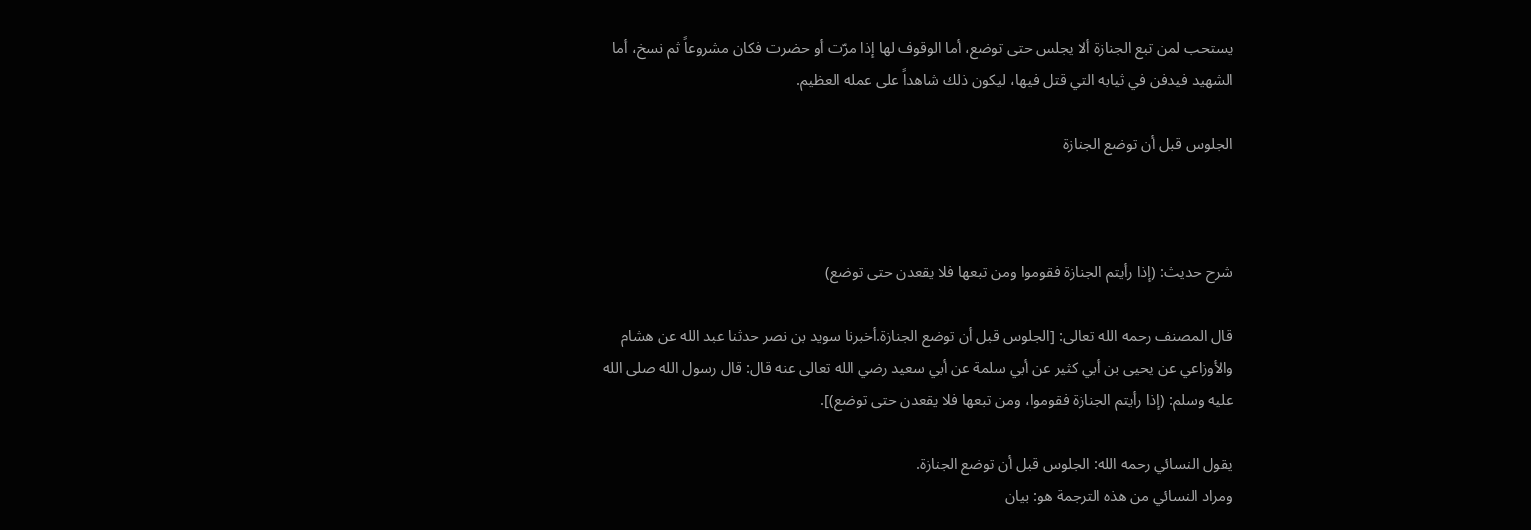يستحب لمن تبع الجنازة ألا يجلس حتى توضع، أما الوقوف لها إذا مرّت أو حضرت فكان مشروعاً ثم نسخ، أما الشهيد فيدفن في ثيابه التي قتل فيها، ليكون ذلك شاهداً على عمله العظيم.

الجلوس قبل أن توضع الجنازة



شرح حديث: (إذا رأيتم الجنازة فقوموا ومن تبعها فلا يقعدن حتى توضع)

قال المصنف رحمه الله تعالى: [الجلوس قبل أن توضع الجنازة.أخبرنا سويد بن نصر حدثنا عبد الله عن هشام والأوزاعي عن يحيى بن أبي كثير عن أبي سلمة عن أبي سعيد رضي الله تعالى عنه قال: قال رسول الله صلى الله عليه وسلم: (إذا رأيتم الجنازة فقوموا، ومن تبعها فلا يقعدن حتى توضع)].

يقول النسائي رحمه الله: الجلوس قبل أن توضع الجنازة.
ومراد النسائي من هذه الترجمة هو: بيان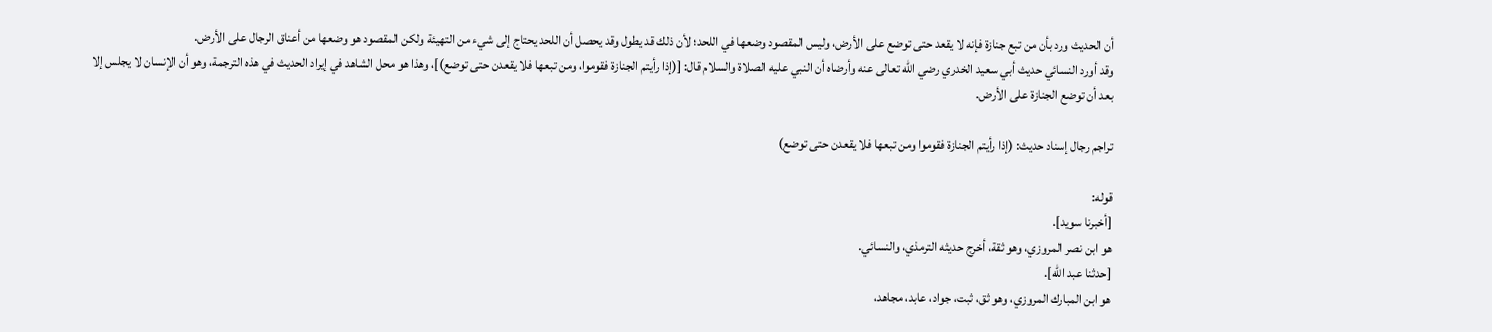أن الحديث ورد بأن من تبع جنازة فإنه لا يقعد حتى توضع على الأرض، وليس المقصود وضعها في اللحد؛ لأن ذلك قد يطول وقد يحصل أن اللحد يحتاج إلى شيء من التهيئة ولكن المقصود هو وضعها من أعناق الرجال على الأرض.
وقد أورد النسائي حديث أبي سعيد الخدري رضي الله تعالى عنه وأرضاه أن النبي عليه الصلاة والسلام قال: [(إذا رأيتم الجنازة فقوموا، ومن تبعها فلا يقعدن حتى توضع)]، وهذا هو محل الشاهد في إيراد الحديث في هذه الترجمة، وهو أن الإنسان لا يجلس إلا بعد أن توضع الجنازة على الأرض.

تراجم رجال إسناد حديث: (إذا رأيتم الجنازة فقوموا ومن تبعها فلا يقعدن حتى توضع)

قوله:
[أخبرنا سويد].
هو ابن نصر المروزي، وهو ثقة، أخرج حديثه الترمذي، والنسائي.
[حدثنا عبد الله].
هو ابن المبارك المروزي، وهو ثق، ثبت، جواد، عابد، مجاهد،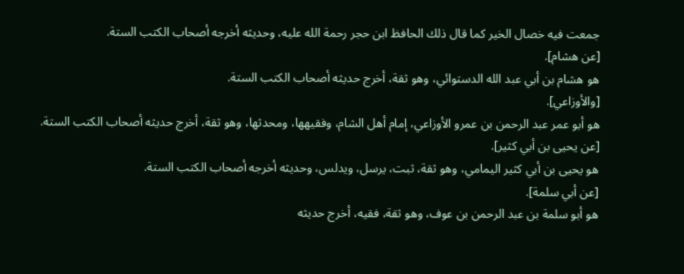جمعت فيه خصال الخير كما قال ذلك الحافظ ابن حجر رحمة الله عليه، وحديثه أخرجه أصحاب الكتب الستة.
[عن هشام].
هو هشام بن أبي عبد الله الدستوائي، وهو ثقة، أخرج حديثه أصحاب الكتب الستة.
[والأوزاعي].
هو أبو عمر عبد الرحمن بن عمرو الأوزاعي، إمام أهل الشام، وفقيهها، ومحدثها، وهو ثقة، أخرج حديثه أصحاب الكتب الستة.
[عن يحيى بن أبي كثير].
هو يحيى بن أبي كثير اليمامي، وهو ثقة، ثبت، يرسل، ويدلس، وحديثه أخرجه أصحاب الكتب الستة.
[عن أبي سلمة].
هو أبو سلمة بن عبد الرحمن بن عوف، وهو ثقة، فقيه، أخرج حديثه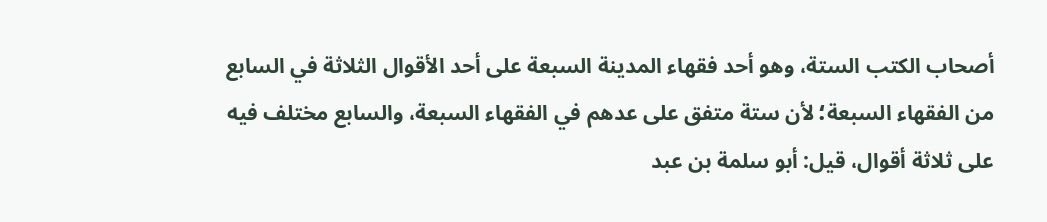أصحاب الكتب الستة، وهو أحد فقهاء المدينة السبعة على أحد الأقوال الثلاثة في السابع من الفقهاء السبعة؛ لأن ستة متفق على عدهم في الفقهاء السبعة، والسابع مختلف فيه على ثلاثة أقوال، قيل: أبو سلمة بن عبد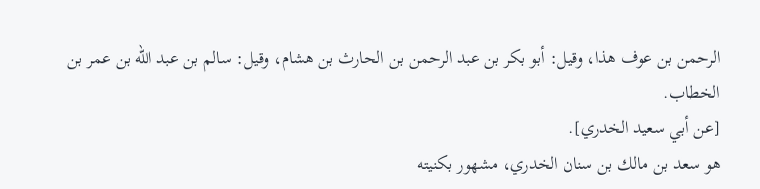الرحمن بن عوف هذا، وقيل: أبو بكر بن عبد الرحمن بن الحارث بن هشام، وقيل: سالم بن عبد الله بن عمر بن الخطاب.
[عن أبي سعيد الخدري].
هو سعد بن مالك بن سنان الخدري، مشهور بكنيته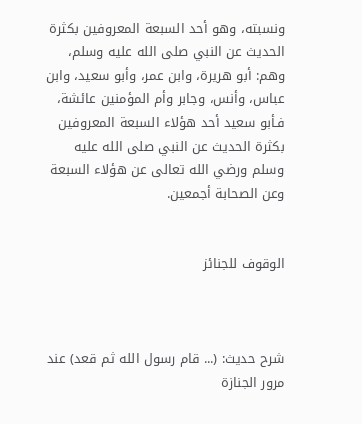ونسبته، وهو أحد السبعة المعروفين بكثرة الحديث عن النبي صلى الله عليه وسلم، وهم: أبو هريرة، وابن عمر، وأبو سعيد، وابن عباس، وأنس، وجابر وأم المؤمنين عائشة، فـأبو سعيد أحد هؤلاء السبعة المعروفين بكثرة الحديث عن النبي صلى الله عليه وسلم ورضي الله تعالى عن هؤلاء السبعة وعن الصحابة أجمعين.


الوقوف للجنائز



شرح حديث: (... قام رسول الله ثم قعد) عند مرور الجنازة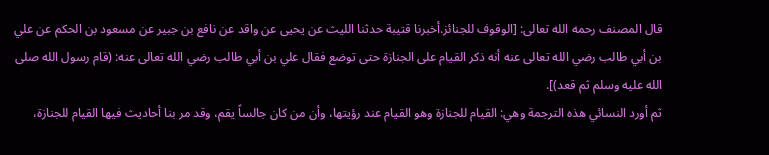قال المصنف رحمه الله تعالى: [الوقوف للجنائز.أخبرنا قتيبة حدثنا الليث عن يحيى عن واقد عن نافع بن جبير عن مسعود بن الحكم عن علي بن أبي طالب رضي الله تعالى عنه أنه ذكر القيام على الجنازة حتى توضع فقال علي بن أبي طالب رضي الله تعالى عنه: (قام رسول الله صلى الله عليه وسلم ثم قعد)].
ثم أورد النسائي هذه الترجمة وهي: القيام للجنازة وهو القيام عند رؤيتها، وأن من كان جالساً يقم، وقد مر بنا أحاديث فيها القيام للجنازة،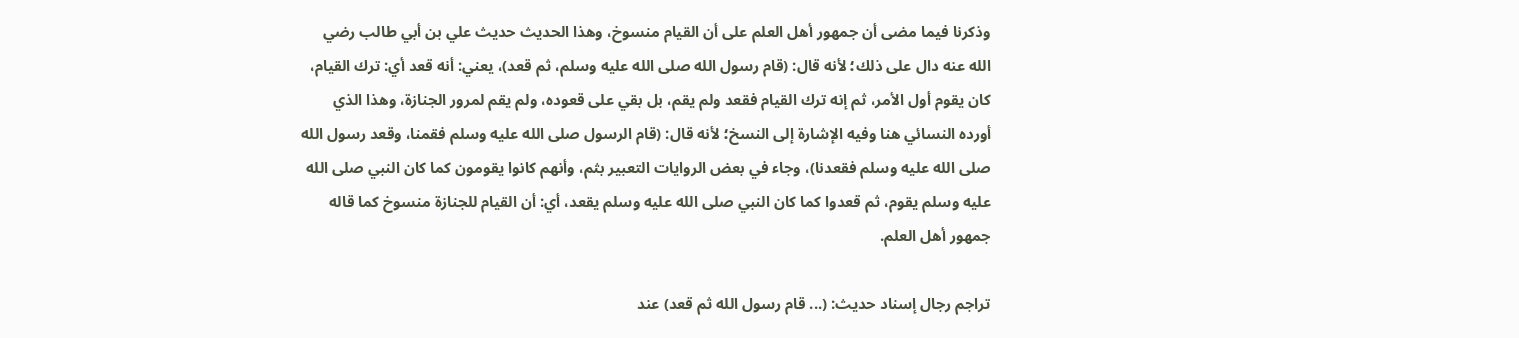وذكرنا فيما مضى أن جمهور أهل العلم على أن القيام منسوخ، وهذا الحديث حديث علي بن أبي طالب رضي الله عنه دال على ذلك؛ لأنه قال: (قام رسول الله صلى الله عليه وسلم، ثم قعد)، يعني: أنه قعد أي: ترك القيام، كان يقوم أول الأمر، ثم إنه ترك القيام فقعد ولم يقم، بل بقي على قعوده، ولم يقم لمرور الجنازة، وهذا الذي أورده النسائي هنا وفيه الإشارة إلى النسخ؛ لأنه قال: (قام الرسول صلى الله عليه وسلم فقمنا، وقعد رسول الله صلى الله عليه وسلم فقعدنا)، وجاء في بعض الروايات التعبير بثم، وأنهم كانوا يقومون كما كان النبي صلى الله عليه وسلم يقوم، ثم قعدوا كما كان النبي صلى الله عليه وسلم يقعد، أي: أن القيام للجنازة منسوخ كما قاله جمهور أهل العلم.

تراجم رجال إسناد حديث: (... قام رسول الله ثم قعد) عند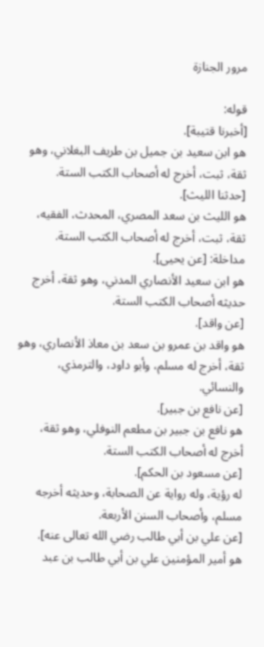مرور الجنازة

قوله:
[أخبرنا قتيبة].
هو ابن سعيد بن جميل بن طريف البغلاني، وهو ثقة، ثبت، أخرج له أصحاب الكتب الستة.
[حدثنا الليث].
هو الليث بن سعد المصري، المحدث، الفقيه، ثقة، ثبت، أخرج له أصحاب الكتب الستة.
مداخلة: [عن يحيى].
هو ابن سعيد الأنصاري المدني، وهو ثقة، أخرج حديثه أصحاب الكتب الستة.
[عن واقد].
هو واقد بن عمرو بن سعد بن معاذ الأنصاري، وهو ثقة، أخرج له مسلم، وأبو داود، والترمذي، والنسائي.
[عن نافع بن جبير].
هو نافع بن جبير بن مطعم النوفلي، وهو ثقة، أخرج له أصحاب الكتب الستة.
[عن مسعود بن الحكم].
له رؤية، وله رواية عن الصحابة، وحديثه أخرجه مسلم، وأصحاب السنن الأربعة.
[عن علي بن أبي طالب رضي الله تعالى عنه].
هو أمير المؤمنين علي بن أبي طالب بن عبد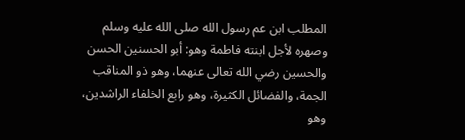المطلب ابن عم رسول الله صلى الله عليه وسلم وصهره لأجل ابنته فاطمة وهو: أبو الحسنين الحسن والحسين رضي الله تعالى عنهما، وهو ذو المناقب الجمة، والفضائل الكثيرة، وهو رابع الخلفاء الراشدين، وهو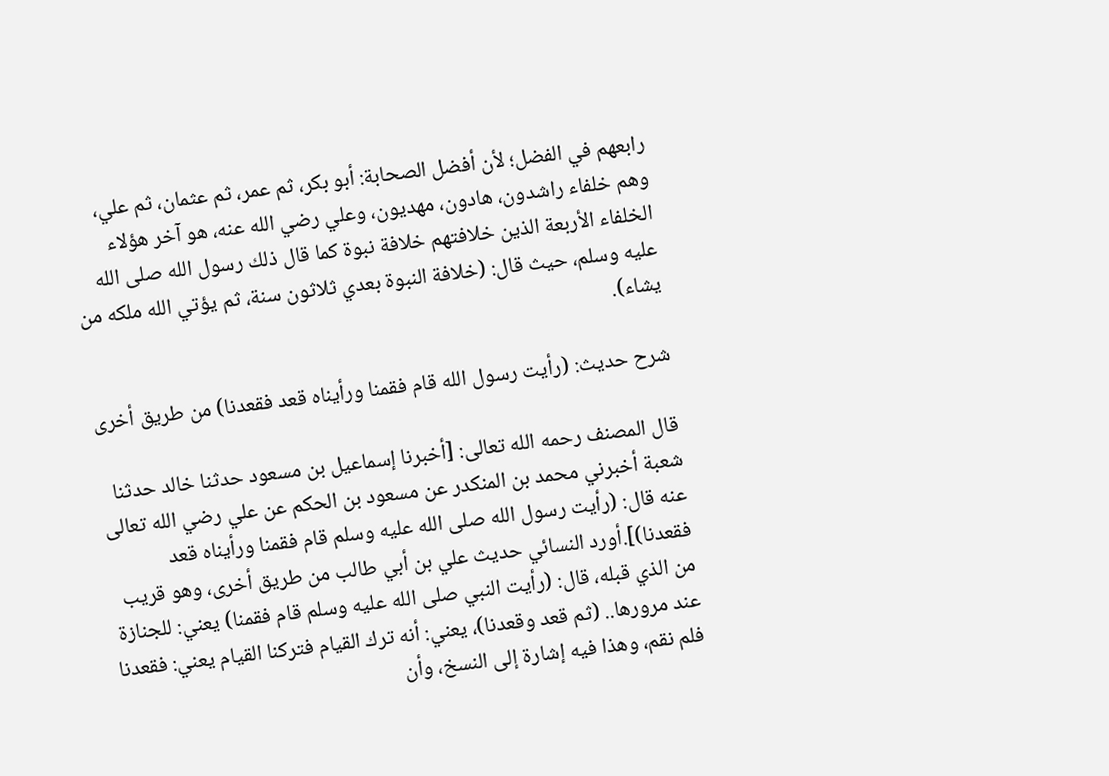رابعهم في الفضل؛ لأن أفضل الصحابة: أبو بكر، ثم عمر، ثم عثمان، ثم علي، وهم خلفاء راشدون، هادون، مهديون، وعلي رضي الله عنه، هو آخر هؤلاء الخلفاء الأربعة الذين خلافتهم خلافة نبوة كما قال ذلك رسول الله صلى الله عليه وسلم، حيث قال: (خلافة النبوة بعدي ثلاثون سنة، ثم يؤتي الله ملكه من يشاء).

شرح حديث: (رأيت رسول الله قام فقمنا ورأيناه قعد فقعدنا) من طريق أخرى

قال المصنف رحمه الله تعالى: [أخبرنا إسماعيل بن مسعود حدثنا خالد حدثنا شعبة أخبرني محمد بن المنكدر عن مسعود بن الحكم عن علي رضي الله تعالى عنه قال: (رأيت رسول الله صلى الله عليه وسلم قام فقمنا ورأيناه قعد فقعدنا)].أورد النسائي حديث علي بن أبي طالب من طريق أخرى، وهو قريب من الذي قبله، قال: (رأيت النبي صلى الله عليه وسلم قام فقمنا) يعني: للجنازة عند مرورها.. (ثم قعد وقعدنا)، يعني: أنه ترك القيام فتركنا القيام يعني: فقعدنا فلم نقم، وهذا فيه إشارة إلى النسخ، وأن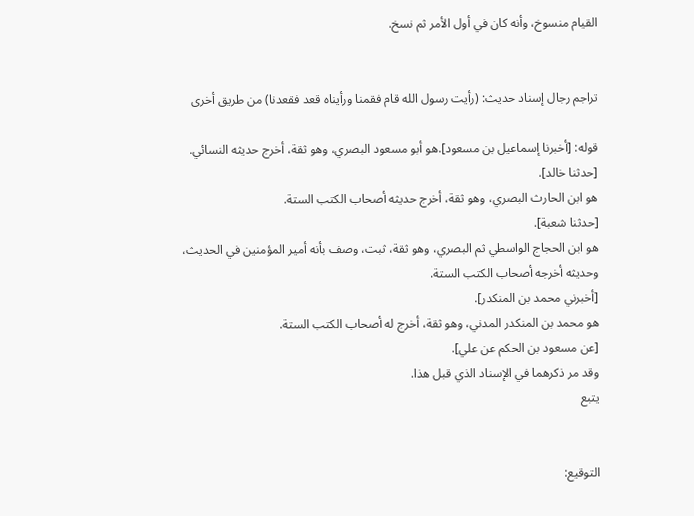القيام منسوخ، وأنه كان في أول الأمر ثم نسخ.


تراجم رجال إسناد حديث: (رأيت رسول الله قام فقمنا ورأيناه قعد فقعدنا) من طريق أخرى

قوله: [أخبرنا إسماعيل بن مسعود].هو أبو مسعود البصري، وهو ثقة، أخرج حديثه النسائي.
[حدثنا خالد].
هو ابن الحارث البصري، وهو ثقة، أخرج حديثه أصحاب الكتب الستة.
[حدثنا شعبة].
هو ابن الحجاج الواسطي ثم البصري، وهو ثقة، ثبت، وصف بأنه أمير المؤمنين في الحديث، وحديثه أخرجه أصحاب الكتب الستة.
[أخبرني محمد بن المنكدر].
هو محمد بن المنكدر المدني، وهو ثقة، أخرج له أصحاب الكتب الستة.
[عن مسعود بن الحكم عن علي].
وقد مر ذكرهما في الإسناد الذي قبل هذا.
يتبع


التوقيع: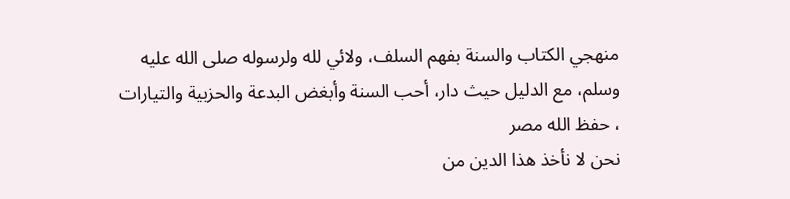منهجي الكتاب والسنة بفهم السلف، ولائي لله ولرسوله صلى الله عليه وسلم، مع الدليل حيث دار، أحب السنة وأبغض البدعة والحزبية والتيارات ، حفظ الله مصر
نحن لا نأخذ هذا الدين من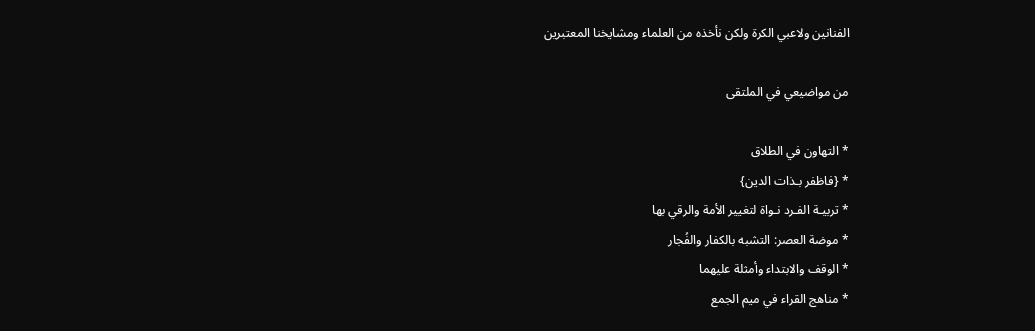الفنانين ولاعبي الكرة ولكن نأخذه من العلماء ومشايخنا المعتبرين

من مواضيعي في الملتقى

* التهاون في الطلاق
* {فاظفر بـذات الدين}
* تربيـة الفـرد نـواة لتغيير الأمة والرقي بها
* موضة العصر: التشبه بالكفار والفُجار
* الوقف والابتداء وأمثلة عليهما
* مناهج القراء في ميم الجمع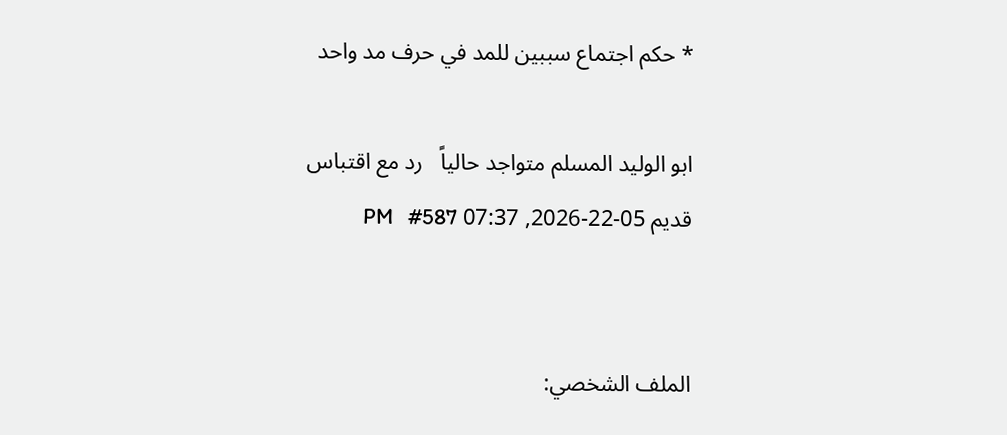* حكم اجتماع سببين للمد في حرف مد واحد

ابو الوليد المسلم متواجد حالياً   رد مع اقتباس
قديم 05-22-2026, 07:37 PM   #587


الملف الشخصي: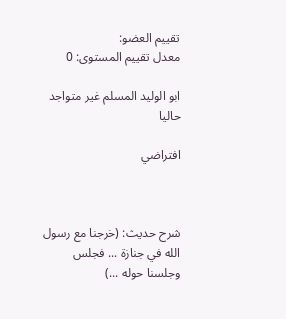تقييم العضو:
معدل تقييم المستوى: 0

ابو الوليد المسلم غير متواجد حاليا

افتراضي



شرح حديث: (خرجنا مع رسول الله في جنازة ... فجلس وجلسنا حوله ...)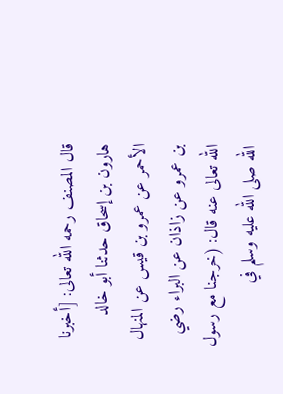قال المصنف رحمه الله تعالى: [أخبرنا هارون بن إسحاق حدثنا أبو خالد الأحمر عن عمرو بن قيس عن المنهال بن عمرو عن زاذان عن البراء رضي الله تعالى عنه قال: (خرجنا مع رسول الله صلى الله عليه وسلم في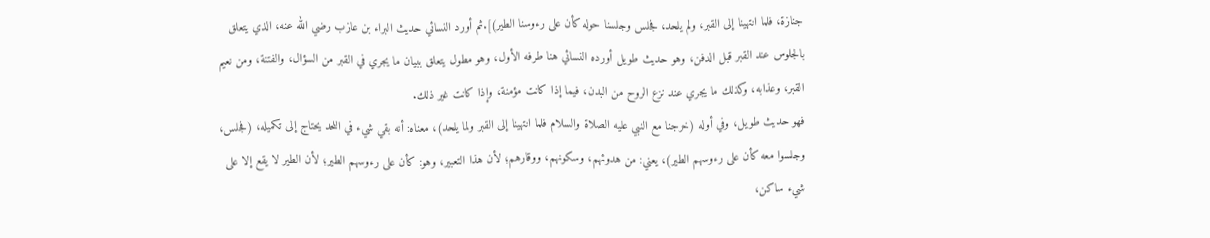جنازة، فلما انتهينا إلى القبر، ولم يلحد، فجلس وجلسنا حوله كأن على رءوسنا الطير)].ثم أورد النسائي حديث البراء بن عازب رضي الله عنه، الذي يتعلق بالجلوس عند القبر قبل الدفن، وهو حديث طويل أورده النسائي هنا طرفه الأول، وهو مطول يتعلق ببيان ما يجري في القبر من السؤال، والفتنة، ومن نعيم القبر، وعذابه، وكذلك ما يجري عند نزع الروح من البدن، فيما إذا كانت مؤمنة، وإذا كانت غير ذلك.
فهو حديث طويل، وفي أوله (خرجنا مع النبي عليه الصلاة والسلام فلما انتهينا إلى القبر ولما يلحد)، معناه: أنه بقي شيء في اللحد يحتاج إلى تكميله، (فجلس، وجلسوا معه كأن على رءوسهم الطير)، يعني: من هدوئهم، وسكونهم، ووقارهم؛ لأن هذا التعبير، وهو: كأن على رءوسهم الطير؛ لأن الطير لا يقع إلا على شيء ساكن،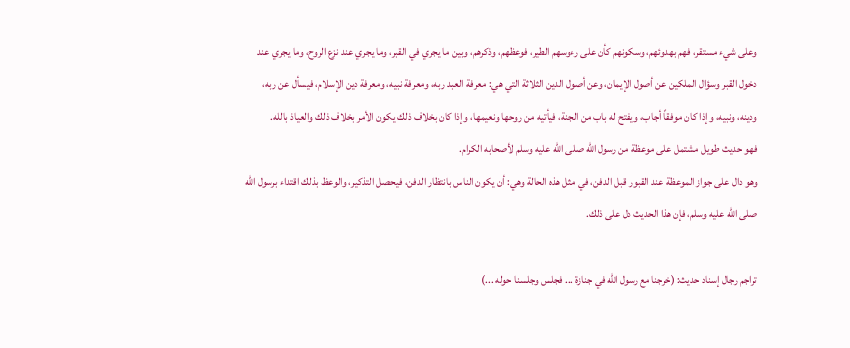وعلى شيء مستقر، فهم بهدوئهم، وسكونهم كأن على رءوسهم الطير، فوعظهم، وذكرهم، وبين ما يجري في القبر، وما يجري عند نزع الروح، وما يجري عند دخول القبر وسؤال الملكين عن أصول الإيمان، وعن أصول الدين الثلاثة التي هي: معرفة العبد ربه، ومعرفة نبيه، ومعرفة دين الإسلام، فيسأل عن ربه، ودينه، ونبيه، وإذا كان موفقاً أجاب، ويفتح له باب من الجنة، فيأتيه من روحها ونعيمها، وإذا كان بخلاف ذلك يكون الأمر بخلاف ذلك والعياذ بالله.
فهو حديث طويل مشتمل على موعظة من رسول الله صلى الله عليه وسلم لأصحابه الكرام.
وهو دال على جواز الموعظة عند القبور قبل الدفن، في مثل هذه الحالة وهي: أن يكون الناس بانتظار الدفن، فيحصل التذكير، والوعظ بذلك اقتداء برسول الله صلى الله عليه وسلم، فإن هذا الحديث دل على ذلك.

تراجم رجال إسناد حديث: (خرجنا مع رسول الله في جنازة ... فجلس وجلسنا حوله ...)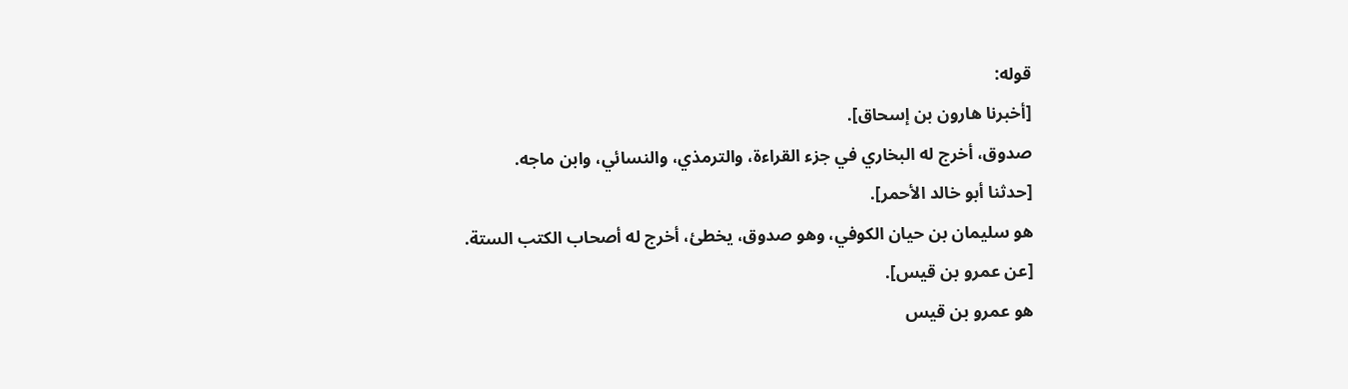قوله:
[أخبرنا هارون بن إسحاق].
صدوق، أخرج له البخاري في جزء القراءة، والترمذي، والنسائي، وابن ماجه.
[حدثنا أبو خالد الأحمر].
هو سليمان بن حيان الكوفي، وهو صدوق، يخطئ، أخرج له أصحاب الكتب الستة.
[عن عمرو بن قيس].
هو عمرو بن قيس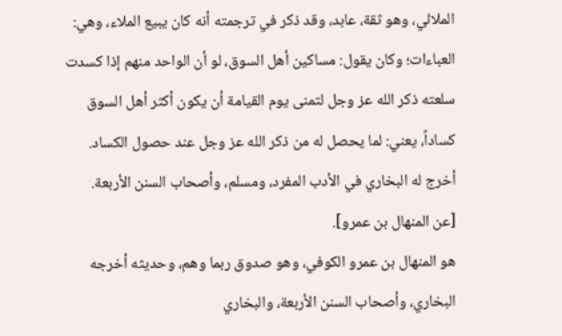الملائي، وهو ثقة، عابد، وقد ذكر في ترجمته أنه كان يبيع الملاء، وهي: العباءات؛ وكان يقول: مساكين أهل السوق، لو أن الواحد منهم إذا كسدت سلعته ذكر الله عز وجل لتمنى يوم القيامة أن يكون أكثر أهل السوق كساداً، يعني: لما يحصل له من ذكر الله عز وجل عند حصول الكساد.
أخرج له البخاري في الأدب المفرد، ومسلم، وأصحاب السنن الأربعة.
[عن المنهال بن عمرو].
هو المنهال بن عمرو الكوفي، وهو صدوق ربما وهم، وحديثه أخرجه البخاري، وأصحاب السنن الأربعة، والبخاري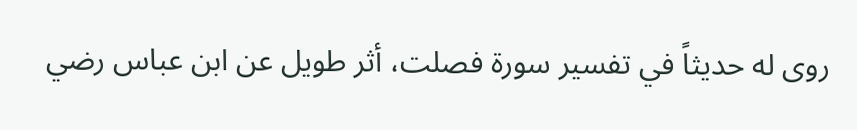روى له حديثاً في تفسير سورة فصلت، أثر طويل عن ابن عباس رضي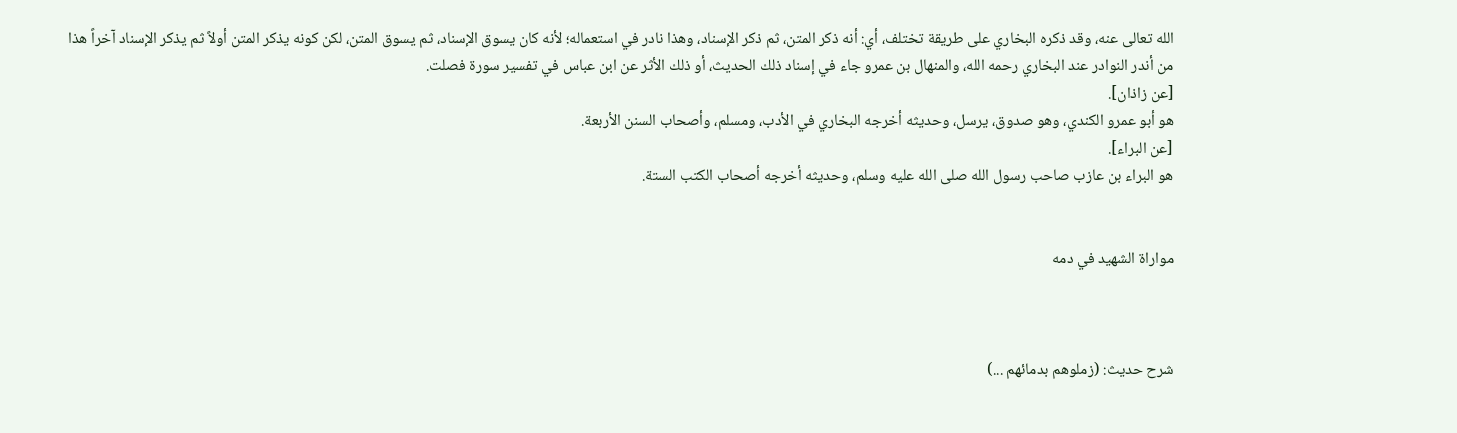الله تعالى عنه، وقد ذكره البخاري على طريقة تختلف، أي: أنه ذكر المتن، ثم ذكر الإسناد، وهذا نادر في استعماله؛ لأنه كان يسوق الإسناد، ثم يسوق المتن، لكن كونه يذكر المتن أولاً ثم يذكر الإسناد آخراً هذا من أندر النوادر عند البخاري رحمه الله، والمنهال بن عمرو جاء في إسناد ذلك الحديث، أو ذلك الأثر عن ابن عباس في تفسير سورة فصلت.
[عن زاذان].
هو أبو عمرو الكندي، وهو صدوق، يرسل، وحديثه أخرجه البخاري في الأدب، ومسلم، وأصحاب السنن الأربعة.
[عن البراء].
هو البراء بن عازب صاحب رسول الله صلى الله عليه وسلم، وحديثه أخرجه أصحاب الكتب الستة.


مواراة الشهيد في دمه



شرح حديث: (زملوهم بدمائهم ...)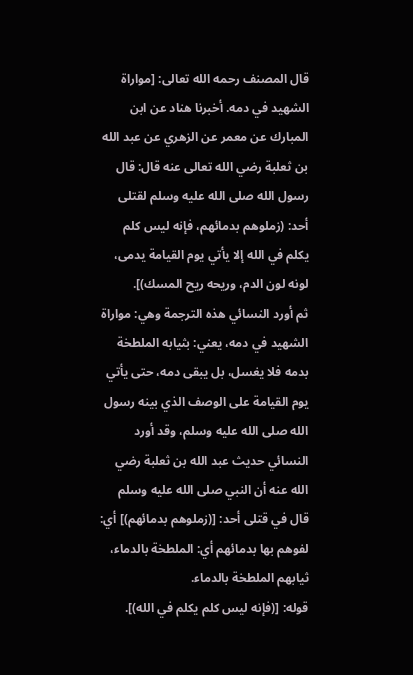قال المصنف رحمه الله تعالى: [مواراة الشهيد في دمه. أخبرنا هناد عن ابن المبارك عن معمر عن الزهري عن عبد الله بن ثعلبة رضي الله تعالى عنه قال: قال رسول الله صلى الله عليه وسلم لقتلى أحد: (زملوهم بدمائهم، فإنه ليس كلم يكلم في الله إلا يأتي يوم القيامة يدمى، لونه لون الدم، وريحه ريح المسك)].
ثم أورد النسائي هذه الترجمة وهي: مواراة الشهيد في دمه، يعني: بثيابه الملطخة بدمه فلا يغسل، بل يبقى دمه، حتى يأتي يوم القيامة على الوصف الذي بينه رسول الله صلى الله عليه وسلم، وقد أورد النسائي حديث عبد الله بن ثعلبة رضي الله عنه أن النبي صلى الله عليه وسلم قال في قتلى أحد: [(زملوهم بدمائهم)] أي: لفوهم بها بدمائهم أي: الملطخة بالدماء، ثيابهم الملطخة بالدماء.
قوله: [(فإنه ليس كلم يكلم في الله)].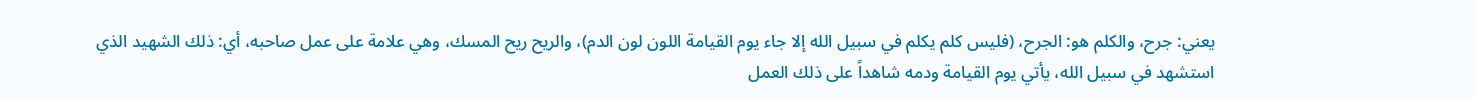يعني: جرح، والكلم هو: الجرح، (فليس كلم يكلم في سبيل الله إلا جاء يوم القيامة اللون لون الدم)، والريح ريح المسك، وهي علامة على عمل صاحبه، أي: ذلك الشهيد الذي استشهد في سبيل الله، يأتي يوم القيامة ودمه شاهداً على ذلك العمل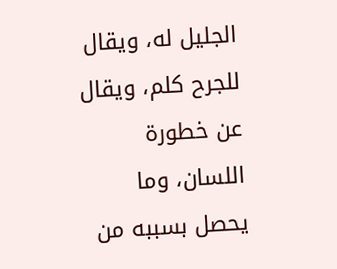الجليل له، ويقال للجرح كلم، ويقال عن خطورة اللسان، وما يحصل بسببه من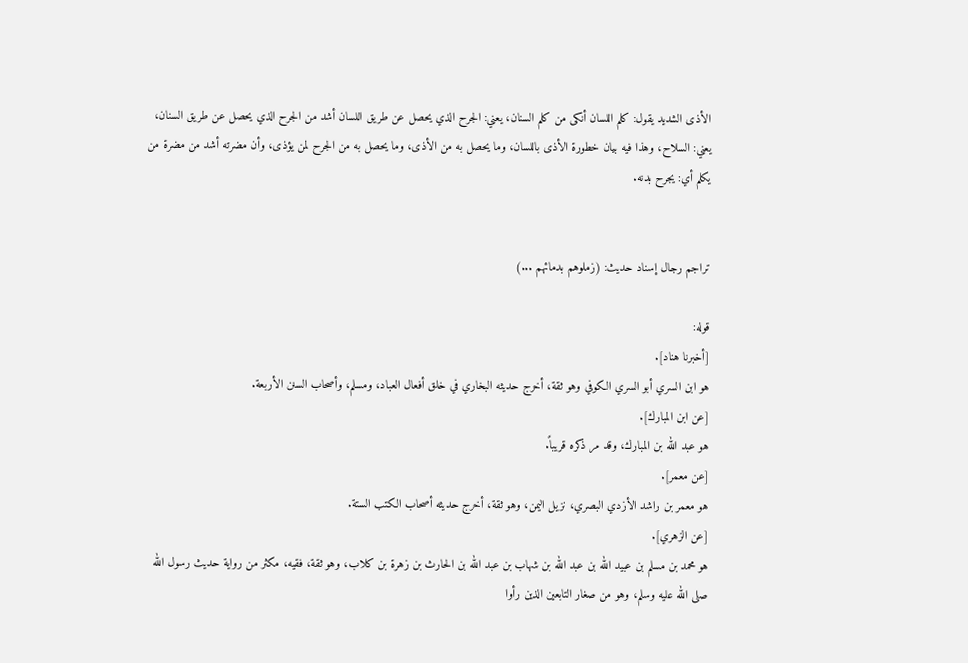الأذى الشديد يقول: كلم اللسان أنكى من كلم السنان، يعني: الجرح الذي يحصل عن طريق اللسان أشد من الجرح الذي يحصل عن طريق السنان، يعني: السلاح، وهذا فيه بيان خطورة الأذى باللسان، وما يحصل به من الأذى، وما يحصل به من الجرح لمن يؤذى، وأن مضرته أشد من مضرة من يكلم أي: يجرح بدنه.


تراجم رجال إسناد حديث: (زملوهم بدمائهم ...)

قوله:
[أخبرنا هناد].
هو ابن السري أبو السري الكوفي وهو ثقة، أخرج حديثه البخاري في خلق أفعال العباد، ومسلم، وأصحاب السنن الأربعة.
[عن ابن المبارك].
هو عبد الله بن المبارك، وقد مر ذكره قريباً.
[عن معمر].
هو معمر بن راشد الأزدي البصري، نزيل اليمن، وهو ثقة، أخرج حديثه أصحاب الكتب الستة.
[عن الزهري].
هو محمد بن مسلم بن عبيد الله بن عبد الله بن شهاب بن عبد الله بن الحارث بن زهرة بن كلاب، وهو ثقة، فقيه، مكثر من رواية حديث رسول الله صلى الله عليه وسلم، وهو من صغار التابعين الذين رأوا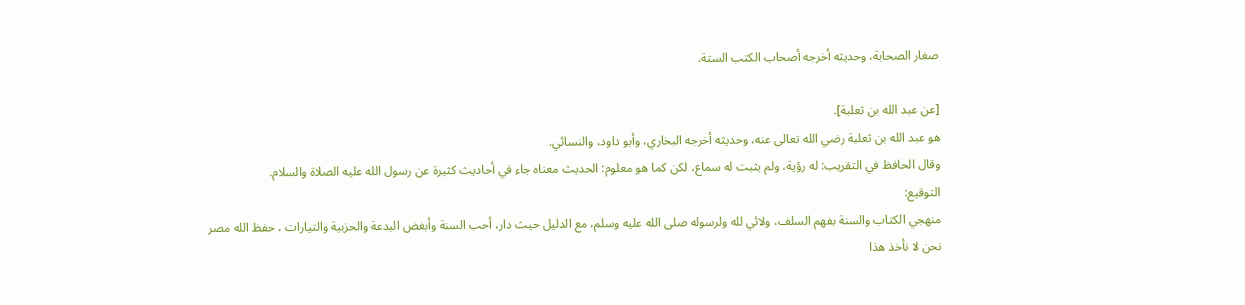صغار الصحابة، وحديثه أخرجه أصحاب الكتب الستة.

[عن عبد الله بن ثعلبة].
هو عبد الله بن ثعلبة رضي الله تعالى عنه، وحديثه أخرجه البخاري، وأبو داود، والنسائي.
وقال الحافظ في التقريب: له رؤية، ولم يثبت له سماع، لكن كما هو معلوم: الحديث معناه جاء في أحاديث كثيرة عن رسول الله عليه الصلاة والسلام.
التوقيع:
منهجي الكتاب والسنة بفهم السلف، ولائي لله ولرسوله صلى الله عليه وسلم، مع الدليل حيث دار، أحب السنة وأبغض البدعة والحزبية والتيارات ، حفظ الله مصر
نحن لا نأخذ هذا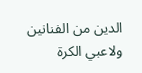الدين من الفنانين ولاعبي الكرة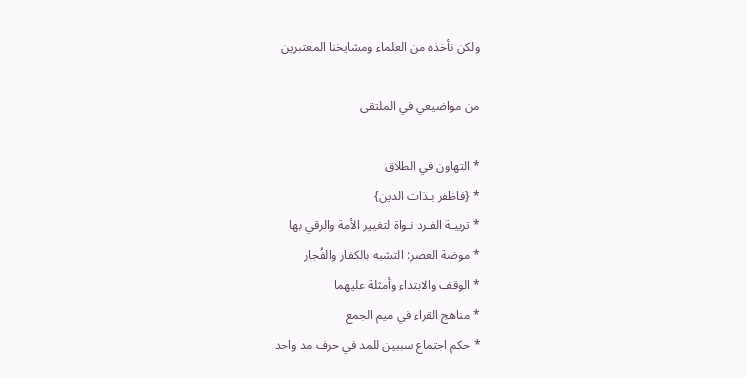ولكن نأخذه من العلماء ومشايخنا المعتبرين

من مواضيعي في الملتقى

* التهاون في الطلاق
* {فاظفر بـذات الدين}
* تربيـة الفـرد نـواة لتغيير الأمة والرقي بها
* موضة العصر: التشبه بالكفار والفُجار
* الوقف والابتداء وأمثلة عليهما
* مناهج القراء في ميم الجمع
* حكم اجتماع سببين للمد في حرف مد واحد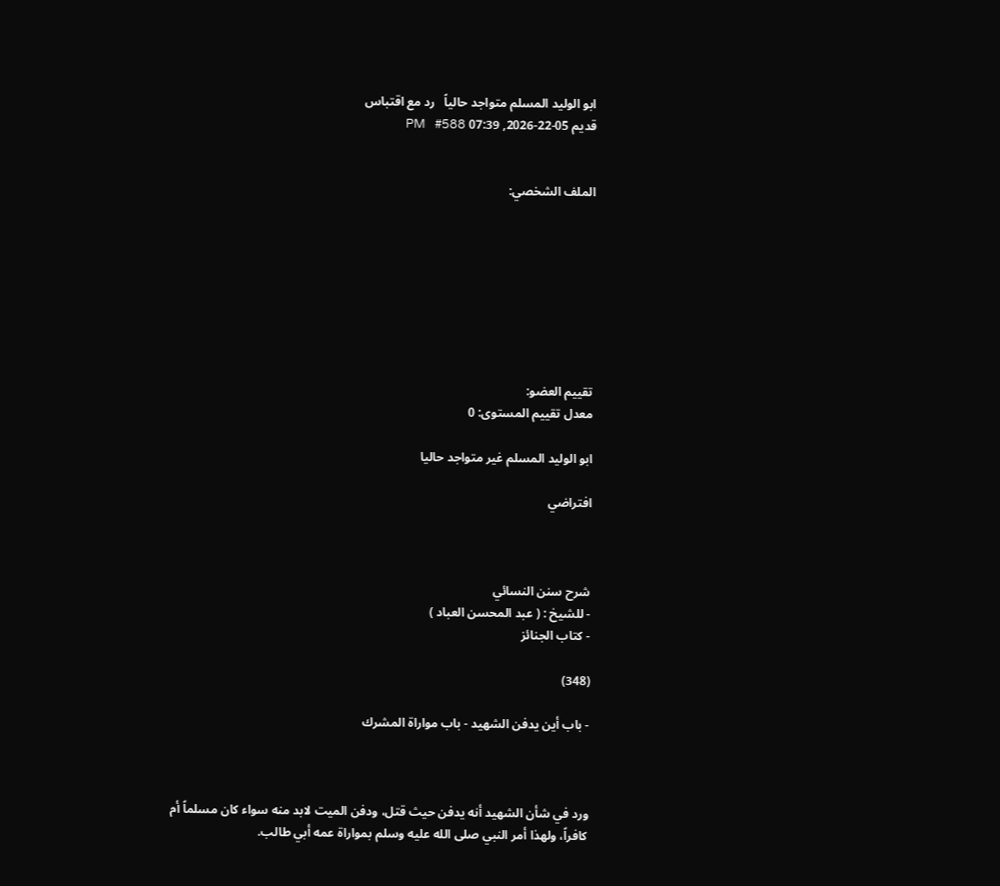ابو الوليد المسلم متواجد حالياً   رد مع اقتباس
قديم 05-22-2026, 07:39 PM   #588


الملف الشخصي:








تقييم العضو:
معدل تقييم المستوى: 0

ابو الوليد المسلم غير متواجد حاليا

افتراضي



شرح سنن النسائي
- للشيخ : ( عبد المحسن العباد )
- كتاب الجنائز

(348)

- باب أين يدفن الشهيد - باب مواراة المشرك



ورد في شأن الشهيد أنه يدفن حيث قتل، ودفن الميت لابد منه سواء كان مسلماً أم كافراً، ولهذا أمر النبي صلى الله عليه وسلم بمواراة عمه أبي طالب.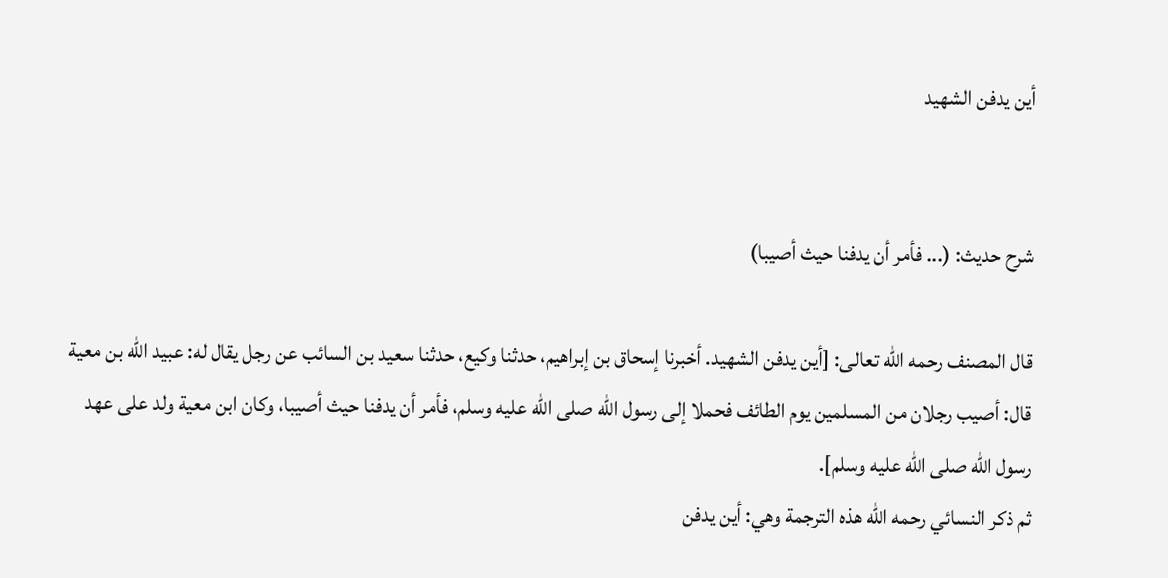أين يدفن الشهيد


شرح حديث: (... فأمر أن يدفنا حيث أصيبا)

قال المصنف رحمه الله تعالى: [أين يدفن الشهيد. أخبرنا إسحاق بن إبراهيم، حدثنا وكيع، حدثنا سعيد بن السائب عن رجل يقال له: عبيد الله بن معية قال: أصيب رجلان من المسلمين يوم الطائف فحملا إلى رسول الله صلى الله عليه وسلم، فأمر أن يدفنا حيث أصيبا، وكان ابن معية ولد على عهد رسول الله صلى الله عليه وسلم].
ثم ذكر النسائي رحمه الله هذه الترجمة وهي: أين يدفن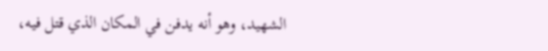الشهيد، وهو أنه يدفن في المكان الذي قتل فيه،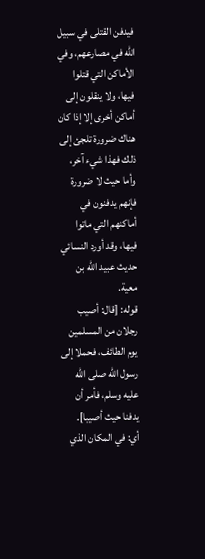فيدفن القتلى في سبيل الله في مصارعهم، وفي الأماكن التي قتلوا فيها، ولا ينقلون إلى أماكن أخرى إلا إذا كان هناك ضرورة تلجئ إلى ذلك فهذا شيء آخر، وأما حيث لا ضرورة فإنهم يدفنون في أماكنهم التي ماتوا فيها، وقد أورد النسائي حديث عبيد الله بن معية.
قوله: [قال: أصيب رجلان من المسلمين يوم الطائف، فحملا إلى رسول الله صلى الله عليه وسلم، فأمر أن يدفنا حيث أصيبا].
أي: في المكان الذي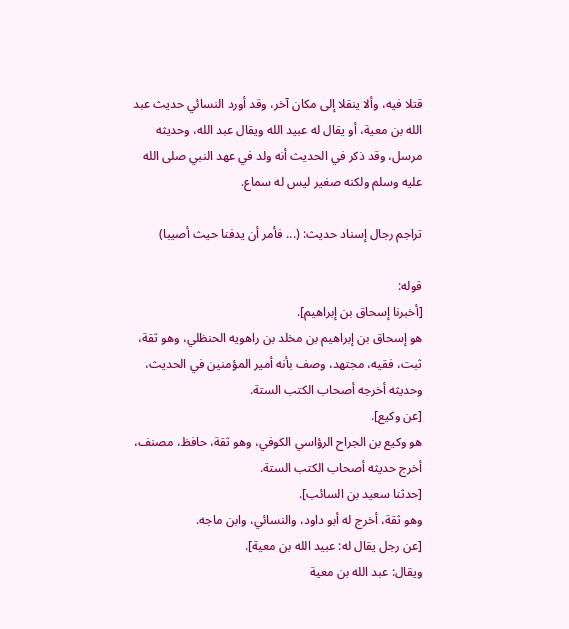قتلا فيه، وألا ينقلا إلى مكان آخر، وقد أورد النسائي حديث عبد الله بن معية، أو يقال له عبيد الله ويقال عبد الله، وحديثه مرسل، وقد ذكر في الحديث أنه ولد في عهد النبي صلى الله عليه وسلم ولكنه صغير ليس له سماع.

تراجم رجال إسناد حديث: (... فأمر أن يدفنا حيث أصيبا)

قوله:
[أخبرنا إسحاق بن إبراهيم].
هو إسحاق بن إبراهيم بن مخلد بن راهويه الحنظلي، وهو ثقة، ثبت، فقيه، مجتهد، وصف بأنه أمير المؤمنين في الحديث، وحديثه أخرجه أصحاب الكتب الستة.
[عن وكيع].
هو وكيع بن الجراح الرؤاسي الكوفي، وهو ثقة، حافظ، مصنف، أخرج حديثه أصحاب الكتب الستة.
[حدثنا سعيد بن السائب].
وهو ثقة، أخرج له أبو داود، والنسائي، وابن ماجه.
[عن رجل يقال له: عبيد الله بن معية].
ويقال: عبد الله بن معية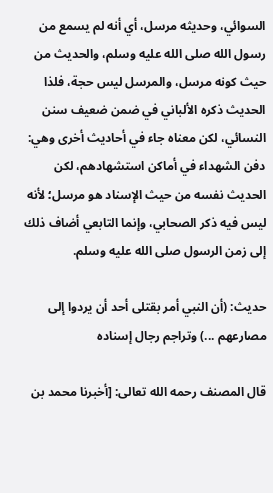السوائي، وحديثه مرسل، أي أنه لم يسمع من رسول الله صلى الله عليه وسلم، والحديث من حيث كونه مرسل، والمرسل ليس حجة، فلذا الحديث ذكره الألباني في ضمن ضعيف سنن النسائي، لكن معناه جاء في أحاديث أخرى وهي: دفن الشهداء في أماكن استشهادهم، لكن الحديث نفسه من حيث الإسناد هو مرسل؛ لأنه ليس فيه ذكر الصحابي، وإنما التابعي أضاف ذلك إلى زمن الرسول صلى الله عليه وسلم.

حديث: (أن النبي أمر بقتلى أحد أن يردوا إلى مصارعهم ...) وتراجم رجال إسناده

قال المصنف رحمه الله تعالى: [أخبرنا محمد بن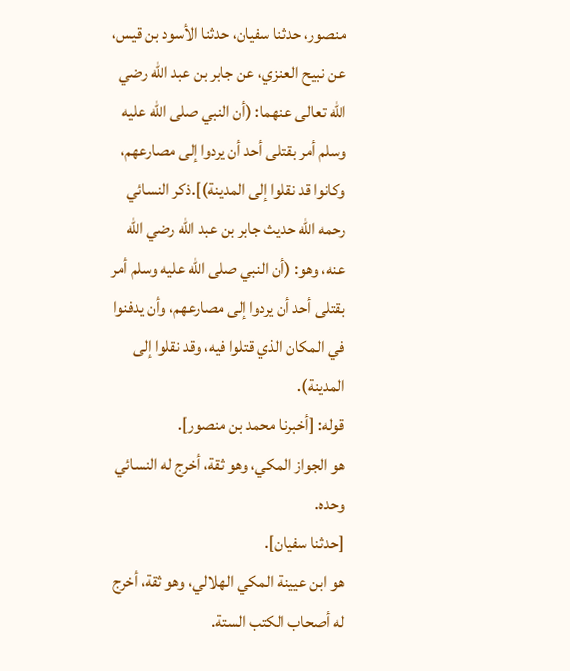منصور، حدثنا سفيان، حدثنا الأسود بن قيس، عن نبيح العنزي، عن جابر بن عبد الله رضي الله تعالى عنهما: (أن النبي صلى الله عليه وسلم أمر بقتلى أحد أن يردوا إلى مصارعهم، وكانوا قد نقلوا إلى المدينة)].ذكر النسائي رحمه الله حديث جابر بن عبد الله رضي الله عنه، وهو: (أن النبي صلى الله عليه وسلم أمر بقتلى أحد أن يردوا إلى مصارعهم، وأن يدفنوا في المكان الذي قتلوا فيه، وقد نقلوا إلى المدينة).
قوله: [أخبرنا محمد بن منصور].
هو الجواز المكي، وهو ثقة، أخرج له النسائي وحده.
[حدثنا سفيان].
هو ابن عيينة المكي الهلالي، وهو ثقة، أخرج له أصحاب الكتب الستة.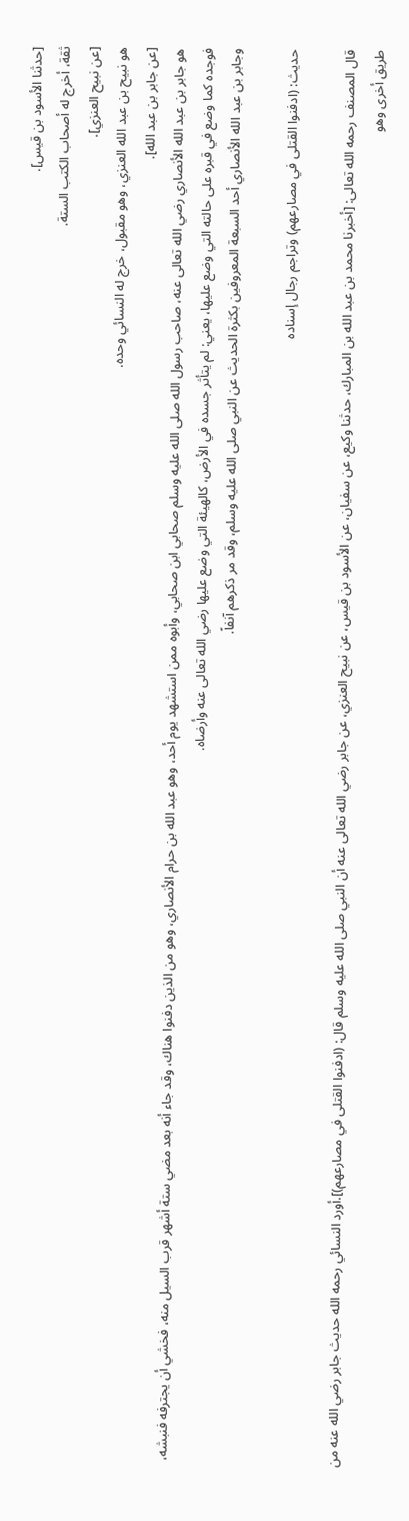[حدثنا الأسود بن قيس].
ثقة، أخرج له أصحاب الكتب الستة.
[عن نبيح العنزي].
هو نبيح بن عبد الله العنزي، وهو مقبول، خرج له النسائي وحده.
[عن جابر بن عبد الله].
هو جابر بن عبد الله الأنصاري رضي الله تعالى عنه، صاحب رسول الله صلى الله عليه وسلم صحابي ابن صحابي، وأبوه ممن استشهد يوم أحد، وهو عبد الله بن حرام الأنصاري، وهو من الذين دفنوا هناك، وقد جاء أنه بعد مضي ستة أشهر قرب السيل منه، فخشي أن يجترفه فنبشه، فوجده كما وضع في قبره على حالته التي وضع عليها، يعني: لم يتأثر جسده في الأرض، كالهيئة التي وضع عليها رضي الله تعالى عنه وأرضاه.
وجابر بن عبد الله الأنصاري أحد السبعة المعروفين بكثرة الحديث عن النبي صلى الله عليه وسلم، وقد مر ذكرهم آنفاً.

حديث: (ادفنوا القتلى في مصارعهم) وتراجم رجال إسناده

قال المصنف رحمه الله تعالى: [أخبرنا محمد بن عبد الله بن المبارك، حدثنا وكيع، عن سفيان، عن الأسود بن قيس، عن نبيح العنزي، عن جابر رضي الله تعالى عنه أن النبي صلى الله عليه وسلم قال: (ادفنوا القتلى في مصارعهم)].أورد النسائي رحمه الله حديث جابر رضي الله عنه من طريق أخرى وهو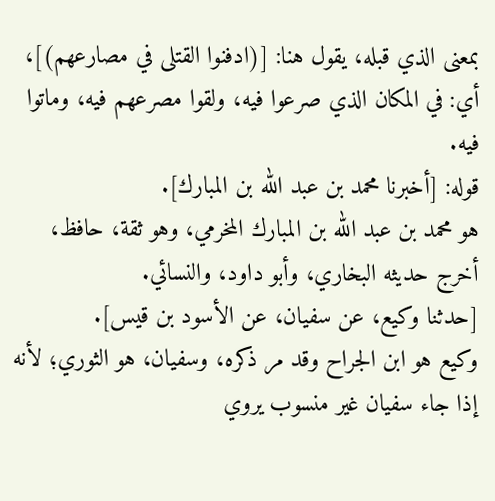بمعنى الذي قبله، يقول هنا: [(ادفنوا القتلى في مصارعهم)]، أي: في المكان الذي صرعوا فيه، ولقوا مصرعهم فيه، وماتوا فيه.
قوله: [أخبرنا محمد بن عبد الله بن المبارك].
هو محمد بن عبد الله بن المبارك المخرمي، وهو ثقة، حافظ، أخرج حديثه البخاري، وأبو داود، والنسائي.
[حدثنا وكيع، عن سفيان، عن الأسود بن قيس].
وكيع هو ابن الجراح وقد مر ذكره، وسفيان، هو الثوري؛ لأنه إذا جاء سفيان غير منسوب يروي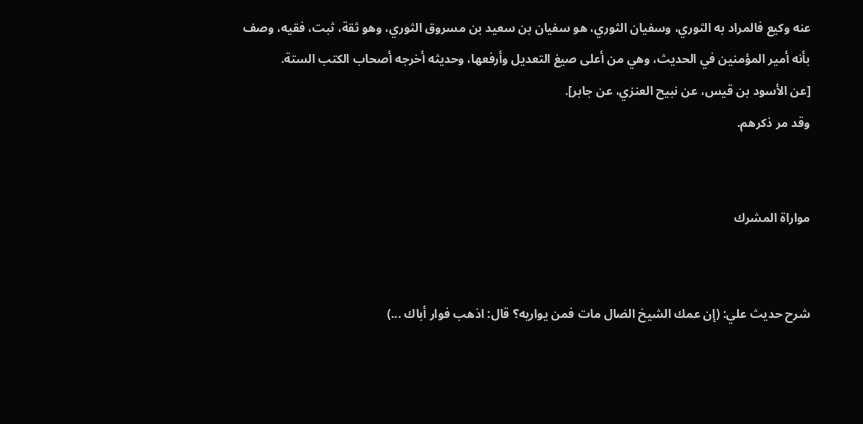عنه وكيع فالمراد به الثوري، وسفيان الثوري، هو سفيان بن سعيد بن مسروق الثوري، وهو ثقة، ثبت، فقيه، وصف بأنه أمير المؤمنين في الحديث، وهي من أعلى صيغ التعديل وأرفعها، وحديثه أخرجه أصحاب الكتب الستة.
[عن الأسود بن قيس، عن نبيح العنزي، عن جابر].
وقد مر ذكرهم.


مواراة المشرك


شرح حديث علي: (إن عمك الشيخ الضال مات فمن يواريه؟ قال: اذهب فوار أباك ...)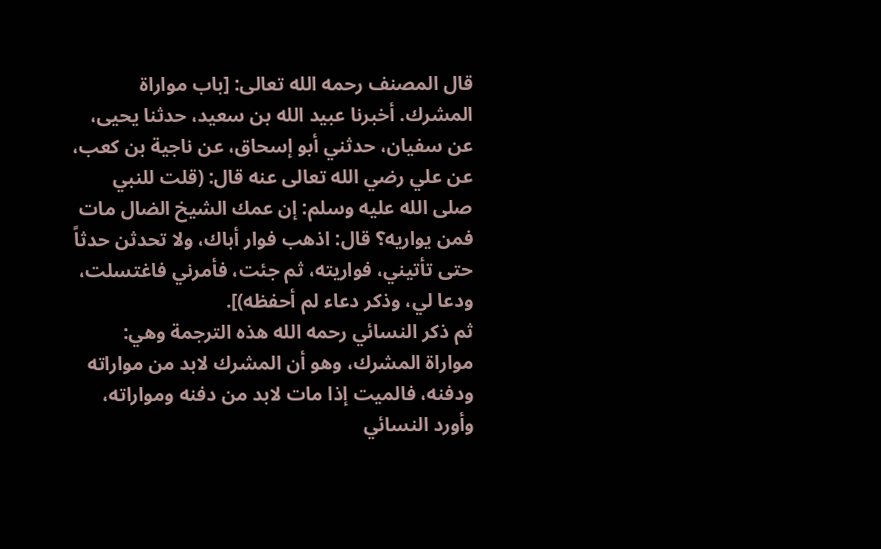قال المصنف رحمه الله تعالى: [باب مواراة المشرك. أخبرنا عبيد الله بن سعيد، حدثنا يحيى، عن سفيان، حدثني أبو إسحاق، عن ناجية بن كعب، عن علي رضي الله تعالى عنه قال: (قلت للنبي صلى الله عليه وسلم: إن عمك الشيخ الضال مات فمن يواريه؟ قال: اذهب فوار أباك، ولا تحدثن حدثاً حتى تأتيني، فواريته، ثم جئت، فأمرني فاغتسلت، ودعا لي، وذكر دعاء لم أحفظه)].
ثم ذكر النسائي رحمه الله هذه الترجمة وهي: مواراة المشرك، وهو أن المشرك لابد من مواراته ودفنه، فالميت إذا مات لابد من دفنه ومواراته، وأورد النسائي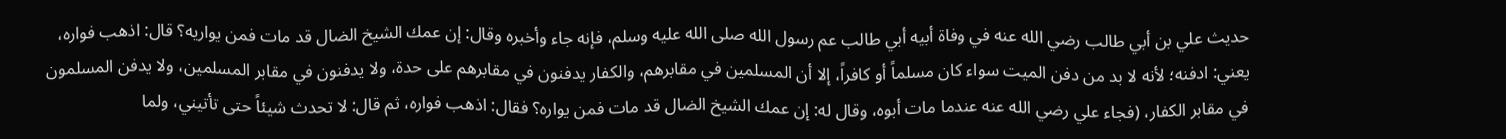حديث علي بن أبي طالب رضي الله عنه في وفاة أبيه أبي طالب عم رسول الله صلى الله عليه وسلم، فإنه جاء وأخبره وقال: إن عمك الشيخ الضال قد مات فمن يواريه؟ قال: اذهب فواره، يعني: ادفنه؛ لأنه لا بد من دفن الميت سواء كان مسلماً أو كافراً، إلا أن المسلمين في مقابرهم، والكفار يدفنون في مقابرهم على حدة، ولا يدفنون في مقابر المسلمين، ولا يدفن المسلمون في مقابر الكفار، (فجاء علي رضي الله عنه عندما مات أبوه، وقال له: إن عمك الشيخ الضال قد مات فمن يواره؟ فقال: اذهب فواره، ثم قال: لا تحدث شيئاً حتى تأتيني، ولما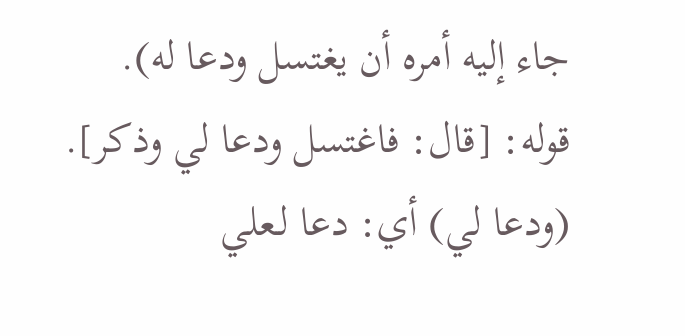جاء إليه أمره أن يغتسل ودعا له).
قوله: [قال: فاغتسل ودعا لي وذكر].
(ودعا لي) أي: دعا لـعلي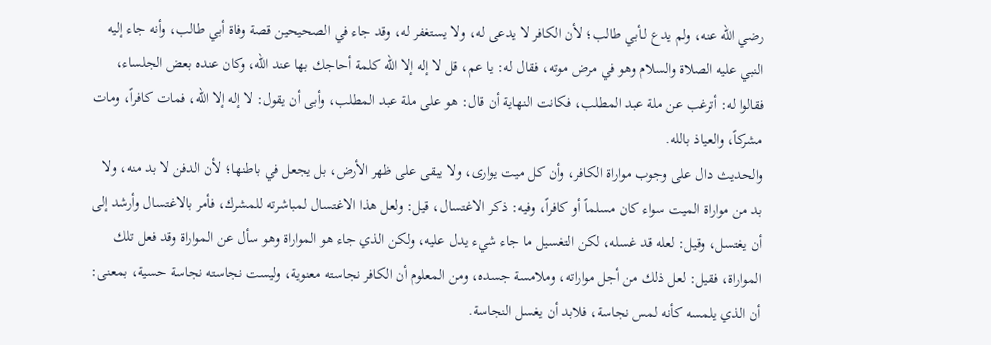رضي الله عنه، ولم يدع لـأبي طالب؛ لأن الكافر لا يدعى له، ولا يستغفر له، وقد جاء في الصحيحين قصة وفاة أبي طالب، وأنه جاء إليه النبي عليه الصلاة والسلام وهو في مرض موته، فقال له: يا عم، قل لا إله إلا الله كلمة أحاجك بها عند الله، وكان عنده بعض الجلساء، فقالوا له: أترغب عن ملة عبد المطلب، فكانت النهاية أن قال: هو على ملة عبد المطلب، وأبى أن يقول: لا إله إلا الله، فمات كافراً، ومات مشركاً، والعياذ بالله.
والحديث دال على وجوب مواراة الكافر، وأن كل ميت يوارى، ولا يبقى على ظهر الأرض، بل يجعل في باطنها؛ لأن الدفن لا بد منه، ولا بد من مواراة الميت سواء كان مسلماً أو كافراً، وفيه: ذكر الاغتسال، قيل: ولعل هذا الاغتسال لمباشرته للمشرك، فأمر بالاغتسال وأرشد إلى أن يغتسل، وقيل: لعله قد غسله، لكن التغسيل ما جاء شيء يدل عليه، ولكن الذي جاء هو المواراة وهو سأل عن المواراة وقد فعل تلك المواراة، فقيل: لعل ذلك من أجل مواراته، وملامسة جسده، ومن المعلوم أن الكافر نجاسته معنوية، وليست نجاسته نجاسة حسية، بمعنى: أن الذي يلمسه كأنه لمس نجاسة، فلابد أن يغسل النجاسة.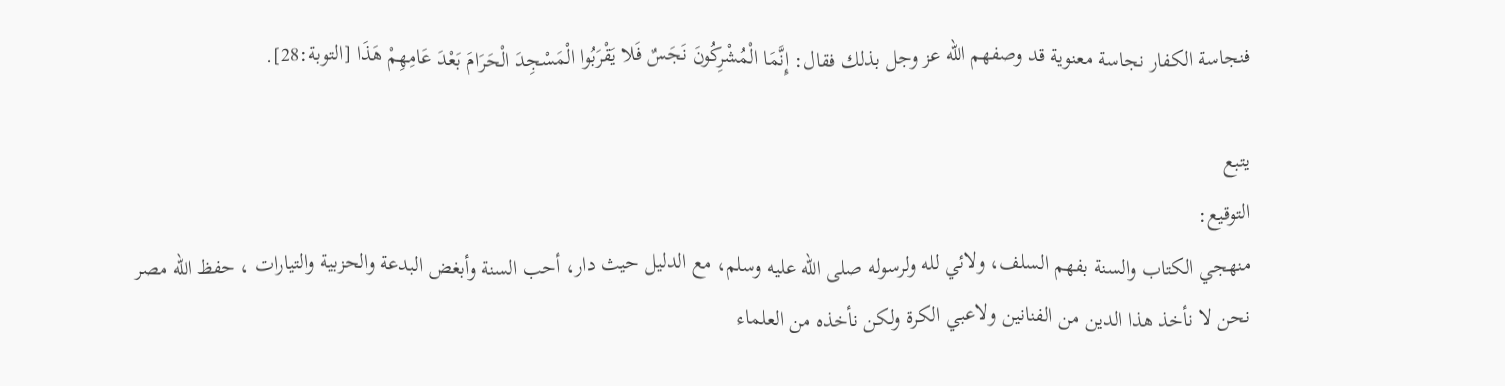فنجاسة الكفار نجاسة معنوية قد وصفهم الله عز وجل بذلك فقال: إِنَّمَا الْمُشْرِكُونَ نَجَسٌ فَلا يَقْرَبُوا الْمَسْجِدَ الْحَرَامَ بَعْدَ عَامِهِمْ هَذَا [التوبة:28].

يتبع
التوقيع:
منهجي الكتاب والسنة بفهم السلف، ولائي لله ولرسوله صلى الله عليه وسلم، مع الدليل حيث دار، أحب السنة وأبغض البدعة والحزبية والتيارات ، حفظ الله مصر
نحن لا نأخذ هذا الدين من الفنانين ولاعبي الكرة ولكن نأخذه من العلماء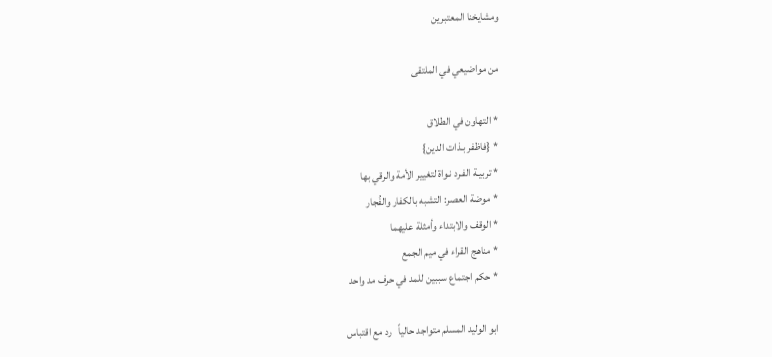ومشايخنا المعتبرين

من مواضيعي في الملتقى

* التهاون في الطلاق
* {فاظفر بـذات الدين}
* تربيـة الفـرد نـواة لتغيير الأمة والرقي بها
* موضة العصر: التشبه بالكفار والفُجار
* الوقف والابتداء وأمثلة عليهما
* مناهج القراء في ميم الجمع
* حكم اجتماع سببين للمد في حرف مد واحد

ابو الوليد المسلم متواجد حالياً   رد مع اقتباس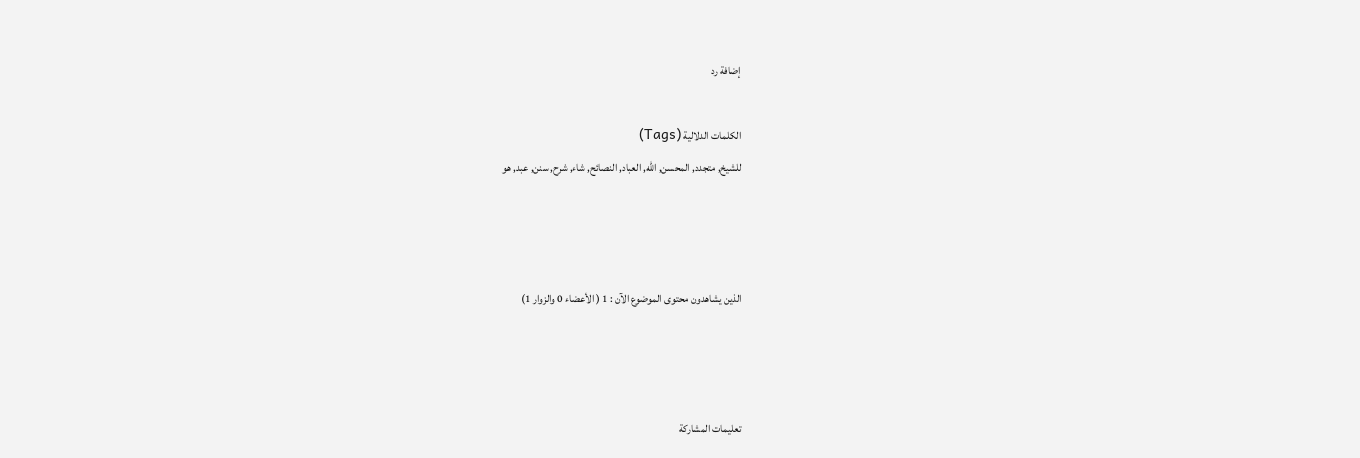إضافة رد

الكلمات الدلالية (Tags)
للشيخ, متجدد, المحسن, الله, العباد, النصائح, شاء, شرح, سنن, عبد, هو



الذين يشاهدون محتوى الموضوع الآن : 1 ( الأعضاء 0 والزوار 1)



تعليمات المشاركة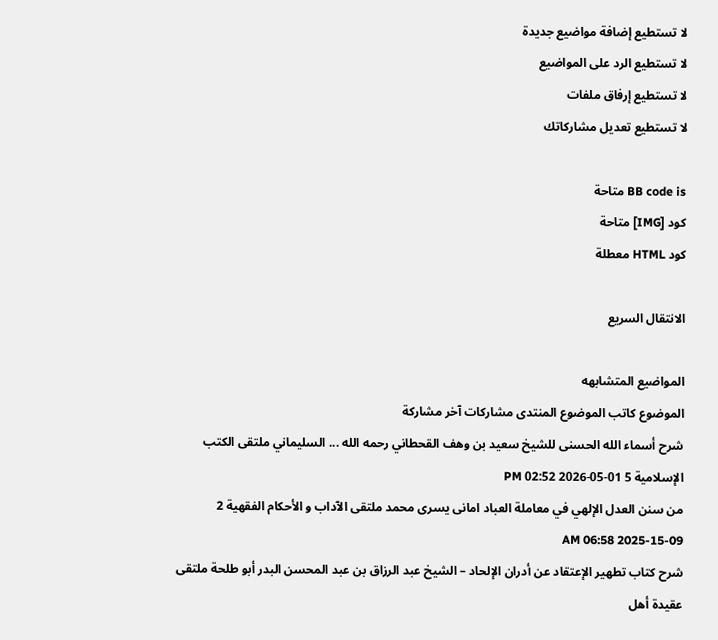لا تستطيع إضافة مواضيع جديدة
لا تستطيع الرد على المواضيع
لا تستطيع إرفاق ملفات
لا تستطيع تعديل مشاركاتك

BB code is متاحة
كود [IMG] متاحة
كود HTML معطلة

الانتقال السريع

المواضيع المتشابهه
الموضوع كاتب الموضوع المنتدى مشاركات آخر مشاركة
شرح أسماء الله الحسنى للشيخ سعيد بن وهف القحطاني رحمه الله ... السليماني ملتقى الكتب الإسلامية 5 01-05-2026 02:52 PM
من سنن العدل الإلهي في معاملة العباد امانى يسرى محمد ملتقى الآداب و الأحكام الفقهية 2 09-15-2025 06:58 AM
شرح كتاب تطهير الإعتقاد عن أدران الإلحاد – الشيخ عبد الرزاق بن عبد المحسن البدر أبو طلحة ملتقى عقيدة أهل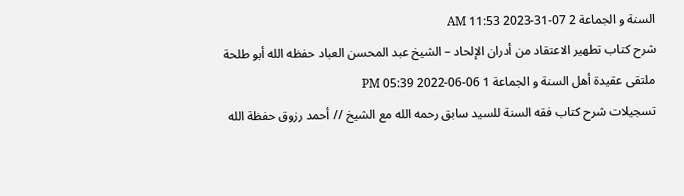السنة و الجماعة 2 07-31-2023 11:53 AM
شرح كتاب تطهير الاعتقاد من أدران الإلحاد – الشيخ عبد المحسن العباد حفظه الله أبو طلحة ملتقى عقيدة أهل السنة و الجماعة 1 06-06-2022 05:39 PM
تسجيلات شرح كتاب فقه السنة للسيد سابق رحمه الله مع الشيخ // أحمد رزوق حفظة الله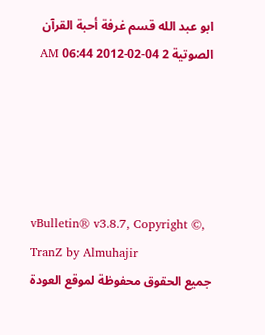ابو عبد الله قسم غرفة أحبة القرآن الصوتية 2 04-02-2012 06:44 AM





vBulletin® v3.8.7, Copyright ©, TranZ by Almuhajir
جميع الحقوق محفوظة لموقع العودة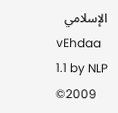الإسلامي
vEhdaa 1.1 by NLP ©2009